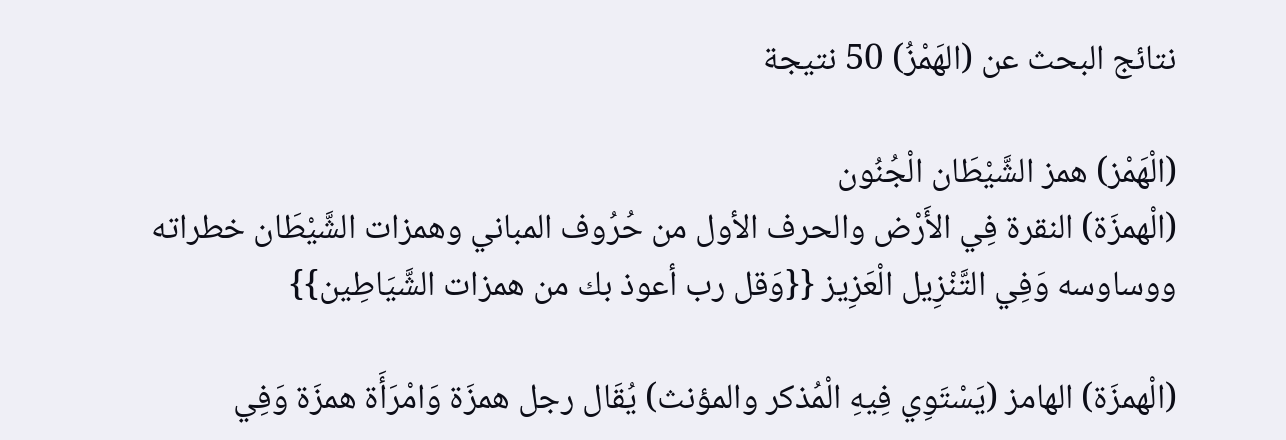نتائج البحث عن (الهَمْزُ) 50 نتيجة

(الْهَمْز) همز الشَّيْطَان الْجُنُون
(الْهمزَة) النقرة فِي الأَرْض والحرف الأول من حُرُوف المباني وهمزات الشَّيْطَان خطراته ووساوسه وَفِي التَّنْزِيل الْعَزِيز {{وَقل رب أعوذ بك من همزات الشَّيَاطِين}}

(الْهمزَة) الهامز (يَسْتَوِي فِيهِ الْمُذكر والمؤنث) يُقَال رجل همزَة وَامْرَأَة همزَة وَفِي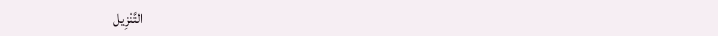التَّنْزِيل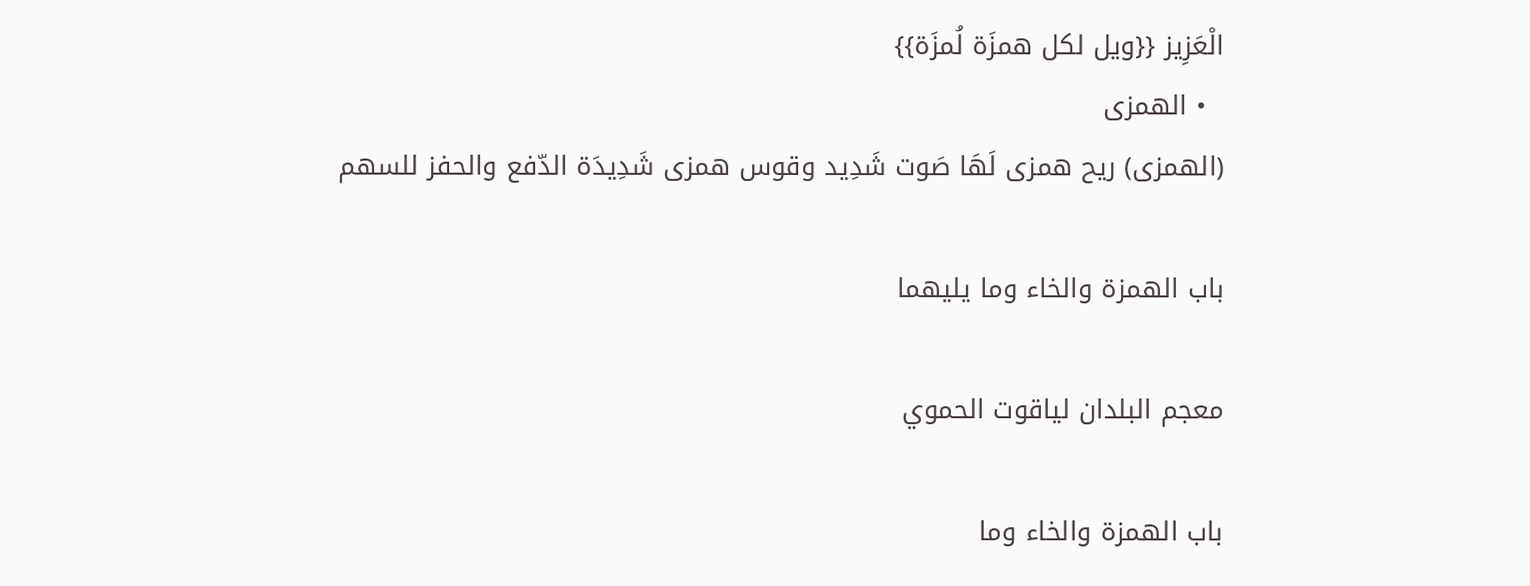الْعَزِيز {{ويل لكل همزَة لُمزَة}}
  • الهمزى
(الهمزى) ريح همزى لَهَا صَوت شَدِيد وقوس همزى شَدِيدَة الدّفع والحفز للسهم

باب الهمزة والخاء وما يليهما

معجم البلدان لياقوت الحموي

باب الهمزة والخاء وما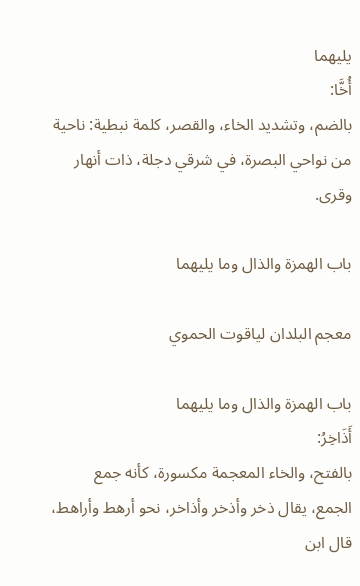يليهما
أُخَّا:
بالضم، وتشديد الخاء، والقصر، كلمة نبطية: ناحية من نواحي البصرة، في شرقي دجلة، ذات أنهار وقرى.

باب الهمزة والذال وما يليهما

معجم البلدان لياقوت الحموي

باب الهمزة والذال وما يليهما
أَذَاخِرُ:
بالفتح، والخاء المعجمة مكسورة، كأنه جمع الجمع، يقال ذخر وأذخر وأذاخر، نحو أرهط وأراهط، قال ابن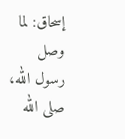إسحاق: لما وصل رسول الله، صلى الله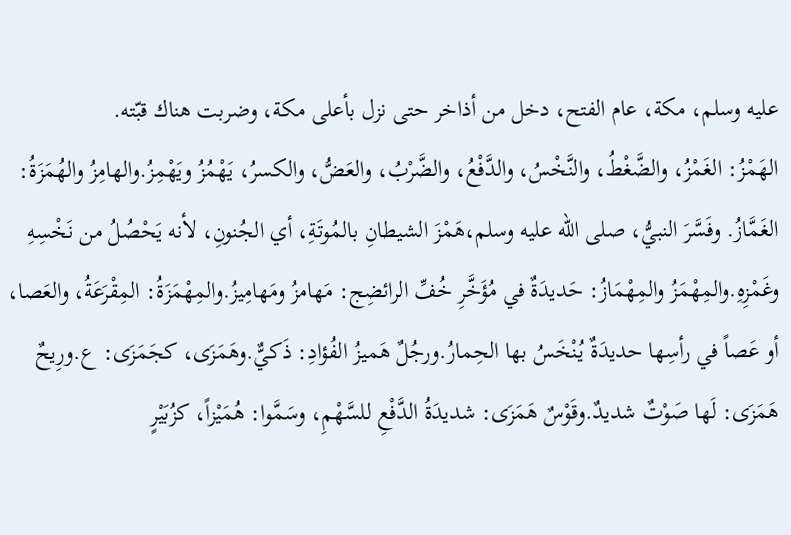عليه وسلم، مكة، عام الفتح، دخل من أذاخر حتى نزل بأعلى مكة، وضربت هناك قبّته.
الهَمْزُ: الغَمْزُ، والضَّغْطُ، والنَّخْسُ، والدَّفْعُ، والضَّرْبُ، والعَضُّ، والكسرُ، يَهْمُزُ ويَهْمِزُ.والهامِزُ والهُمَزَةُ: الغَمَّازُ. وفَسَّرَ النبيُّ، صلى الله عليه وسلم،هَمْزَ الشيطانِ بالمُوتَةِ، أي الجُنونِ، لأنه يَحْصُلُ من نَخْسِهِ وغَمْزِهِ.والمِهْمَزُ والمِهْمَازُ: حَديدَةٌ في مُؤَخَّرِ خُفِّ الرائضِج: مَهامزُ ومَهامِيزُ.والمِهْمَزَةُ: المِقْرَعَةُ، والعَصا، أو عَصاً في رأسِها حديدَةٌ يُنْخَسُ بها الحِمارُ.ورجُلٌ هَميزُ الفُؤادِ: ذَكيٌّ.وهَمَزَى، كجَمَزَى: ع.ورِيحٌ هَمَزَى: لَها صَوْتٌ شديدٌ.وقَوْسٌ هَمَزَى: شديدَةُ الدَّفْعِ للسَّهْمِ، وسَمَّوا: هُمَيْزاً، كزُبَيْرٍ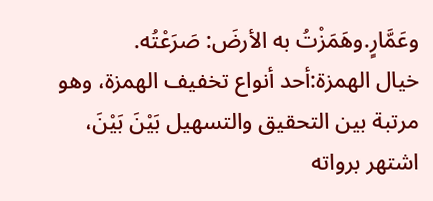وعَمَّارٍ.وهَمَزْتُ به الأرضَ: صَرَعْتُه.
خيال الهمزة:أحد أنواع تخفيف الهمزة، وهو مرتبة بين التحقيق والتسهيل بَيْنَ بَيْنَ، اشتهر برواته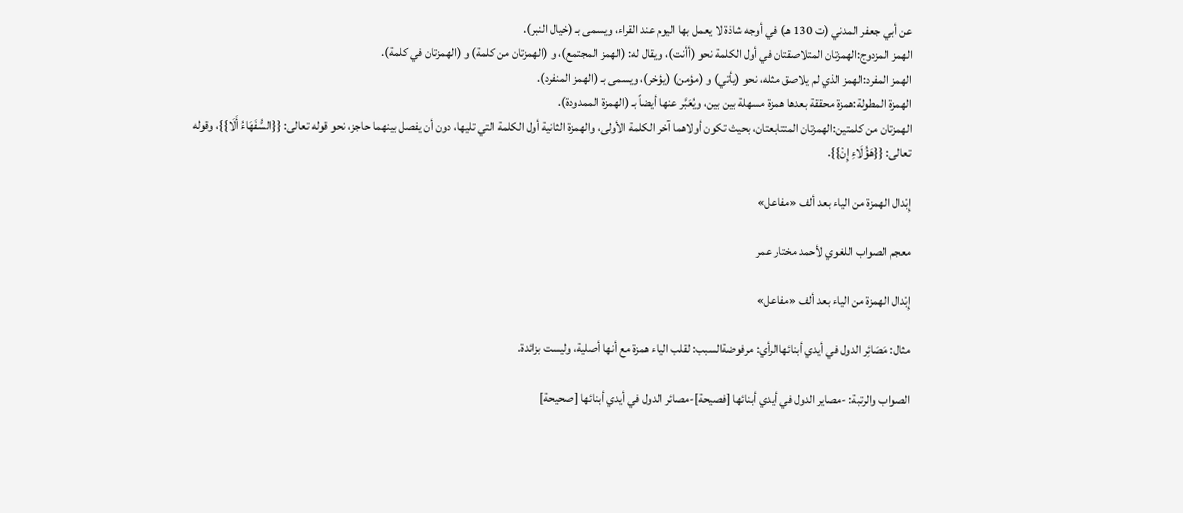عن أبي جعفر المدني (ت 130 هـ) في أوجه شاذة لا يعمل بها اليوم عند القراء، ويسمى بـ (خيال النبر).
الهمز المزدوج:الهمزتان المتلاصقتان في أول الكلمة نحو (أأنت)، ويقال له: (الهمز المجتمع)، و (الهمزتان من كلمة) و (الهمزتان في كلمة).
الهمز المفرد:الهمز الذي لم يلاصق مثله، نحو (يأتي) و (مؤمن) (يؤخر)، ويسمى بـ (الهمز المنفرد).
الهمزة المطولة:همزة محققة بعدها همزة مسهلة بين بين، ويُعَبَّر عنها أيضاً بـ (الهمزة الممدودة).
الهمزتان من كلمتين:الهمزتان المتتابعتان، بحيث تكون أولاهما آخر الكلمة الأولى، والهمزة الثانية أول الكلمة التي تليها، دون أن يفصل بينهما حاجز، نحو قوله تعالى: {{السُّفَهَاءُ أَلَا}}، وقوله تعالى: {{هَؤُلَاءِ إِنْ}}.

إِبْدال الهمزة من الياء بعد ألف «مفاعل»

معجم الصواب اللغوي لأحمد مختار عمر

إِبْدال الهمزة من الياء بعد ألف «مفاعل»

مثال: مَصَائِر الدول في أيدي أبنائهاالرأي: مرفوضةالسبب: لقلب الياء همزة مع أنها أصلية، وليست بزائدة.

الصواب والرتبة: -مصاير الدول في أيدي أبنائها [فصيحة]-مصائر الدول في أيدي أبنائها [صحيحة]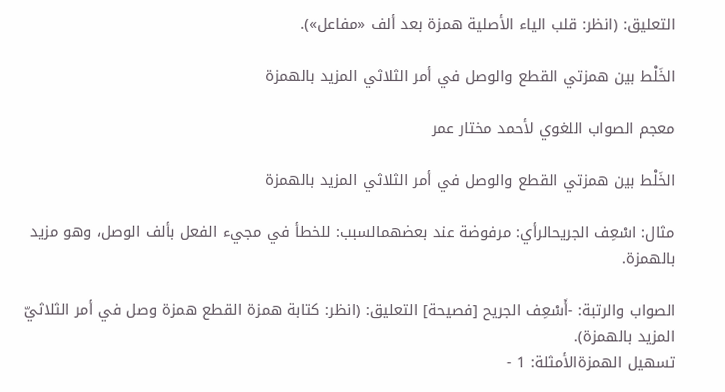التعليق: (انظر: قلب الياء الأصلية همزة بعد ألف «مفاعل»).

الخَلْط بين همزتي القطع والوصل في أمر الثلاثي المزيد بالهمزة

معجم الصواب اللغوي لأحمد مختار عمر

الخَلْط بين همزتي القطع والوصل في أمر الثلاثي المزيد بالهمزة

مثال: اسْعِف الجريحالرأي: مرفوضة عند بعضهمالسبب: للخطأ في مجيء الفعل بألف الوصل، وهو مزيد بالهمزة.

الصواب والرتبة: -أَسْعِف الجريح [فصيحة] التعليق: (انظر: كتابة همزة القطع همزة وصل في أمر الثلاثيّ المزيد بالهمزة).
تسهيل الهمزةالأمثلة: 1 -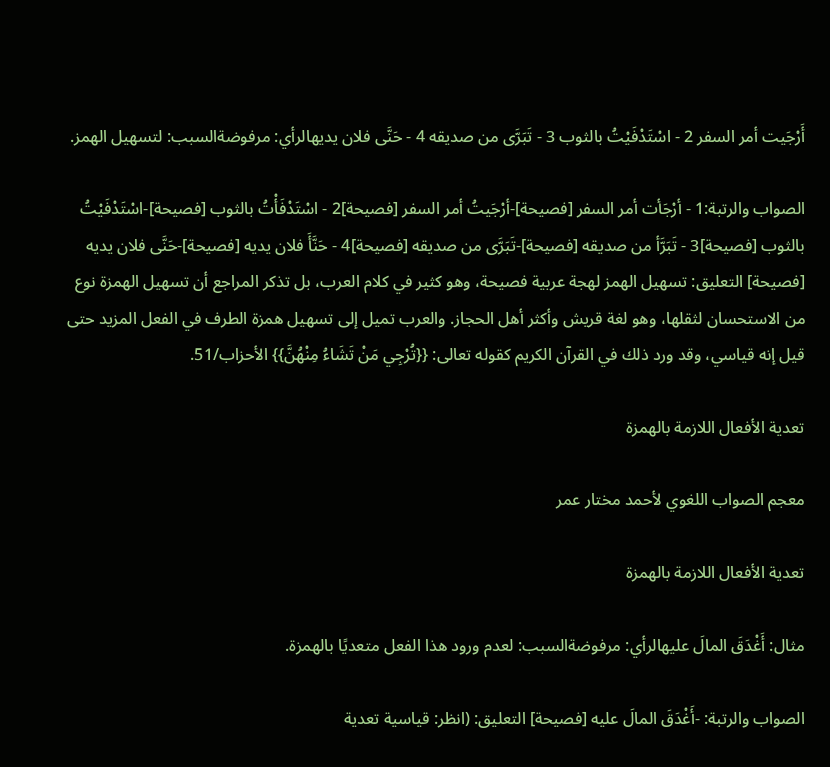أَرْجَيت أمر السفر 2 - اسْتَدْفَيْتُ بالثوب 3 - تَبَرَّى من صديقه 4 - حَنَّى فلان يديهالرأي: مرفوضةالسبب: لتسهيل الهمز.

الصواب والرتبة:1 - أرْجَأت أمر السفر [فصيحة]-أرْجَيتُ أمر السفر [فصيحة]2 - اسْتَدْفَأْتُ بالثوب [فصيحة]-اسْتَدْفَيْتُ بالثوب [فصيحة]3 - تَبَرَّأ من صديقه [فصيحة]-تَبَرَّى من صديقه [فصيحة]4 - حَنَّأَ فلان يديه [فصيحة]-حَنَّى فلان يديه [فصيحة] التعليق: تسهيل الهمز لهجة عربية فصيحة، وهو كثير في كلام العرب، بل تذكر المراجع أن تسهيل الهمزة نوع من الاستحسان لثقلها، وهو لغة قريش وأكثر أهل الحجاز. والعرب تميل إلى تسهيل همزة الطرف في الفعل المزيد حتى قيل إنه قياسي، وقد ورد ذلك في القرآن الكريم كقوله تعالى: {{تُرْجِي مَنْ تَشَاءُ مِنْهُنَّ}} الأحزاب/51.

تعدية الأفعال اللازمة بالهمزة

معجم الصواب اللغوي لأحمد مختار عمر

تعدية الأفعال اللازمة بالهمزة

مثال: أَغْدَقَ المالَ عليهالرأي: مرفوضةالسبب: لعدم ورود هذا الفعل متعديًا بالهمزة.

الصواب والرتبة: -أَغْدَقَ المالَ عليه [فصيحة] التعليق: (انظر: قياسية تعدية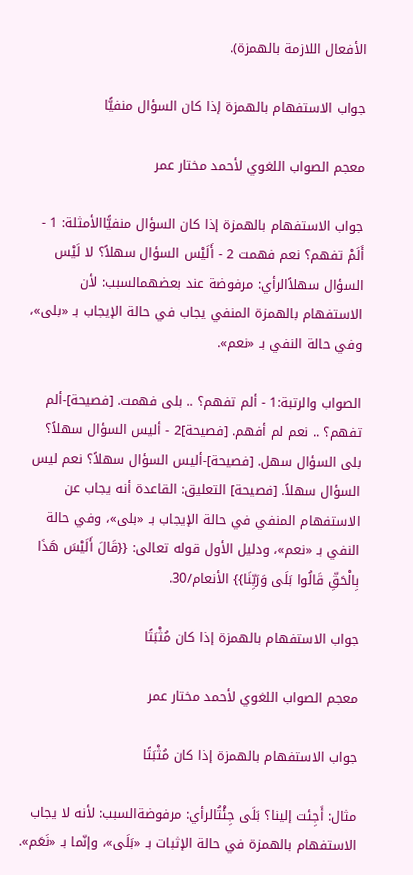الأفعال اللازمة بالهمزة).

جواب الاستفهام بالهمزة إذا كان السؤال منفيًّا

معجم الصواب اللغوي لأحمد مختار عمر

جواب الاستفهام بالهمزة إذا كان السؤال منفيًّاالأمثلة: 1 - أَلَمْ تفهم؟ نعم فهمت 2 - أَلَيْس السؤال سهلاً؟ لا لَيْس السؤال سهلاًالرأي: مرفوضة عند بعضهمالسبب: لأن الاستفهام بالهمزة المنفي يجاب في حالة الإيجاب بـ «بلى»، وفي حالة النفي بـ «نعم».

الصواب والرتبة:1 - ألم تفهم؟ .. بلى فهمت. [فصيحة]-ألم تفهم؟ .. نعم لم أفهم. [فصيحة]2 - أليس السؤال سهلاً؟ بلى السؤال سهل. [فصيحة]-أليس السؤال سهلاً؟ نعم ليس السؤال سهلاً. [فصيحة] التعليق: القاعدة أنه يجاب عن الاستفهام المنفي في حالة الإيجاب بـ «بلى»، وفي حالة النفي بـ «نعم»، ودليل الأول قوله تعالى: {{قَالَ أَلَيْسَ هَذَا بِالْحَقِّ قَالُوا بَلَى وَرَبِّنَا}} الأنعام/30.

جواب الاستفهام بالهمزة إذا كان مُثْبَتًا

معجم الصواب اللغوي لأحمد مختار عمر

جواب الاستفهام بالهمزة إذا كان مُثْبَتًا

مثال: أَجِئت إلينا؟ بَلَى جِئْتُالرأي: مرفوضةالسبب: لأنه لا يجاب الاستفهام بالهمزة في حالة الإثبات بـ «بَلَى»، وإنّما بـ «نَعَم».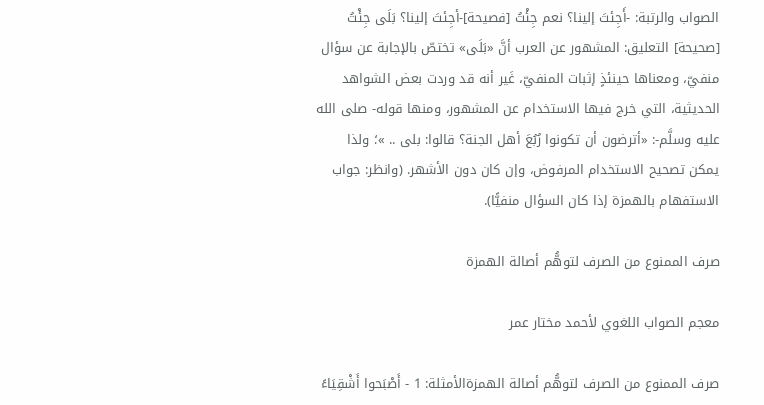الصواب والرتبة: -أَجِئتَ إلينا؟ نعم جِئْتُ [فصيحة]-أجِئتَ إلينا؟ بَلَى جِئْتُ [صحيحة] التعليق: المشهور عن العرب أنَّ «بَلَى» تختصّ بالإجابة عن سؤال منفيّ، ومعناها حينئذٍ إثبات المنفيّ، غَير أنه قد وردت بعض الشواهد الحديثية، التي خرج فيها الاستخدام عن المشهور، ومنها قوله- صلى الله عليه وسلَّم-: «أترضون أن تكونوا رُبُعَ أهل الجنة؟ قالوا: بلى .. »؛ ولذا يمكن تصحيح الاستخدام المرفوض، وإن كان دون الأشهر. (وانظر: جواب الاستفهام بالهمزة إذا كان السؤال منفيًّا).

صرف الممنوع من الصرف لتوهُّم أصالة الهمزة

معجم الصواب اللغوي لأحمد مختار عمر

صرف الممنوع من الصرف لتوهُّم أصالة الهمزةالأمثلة: 1 - أَصْبَحوا أَشْقِيَاءً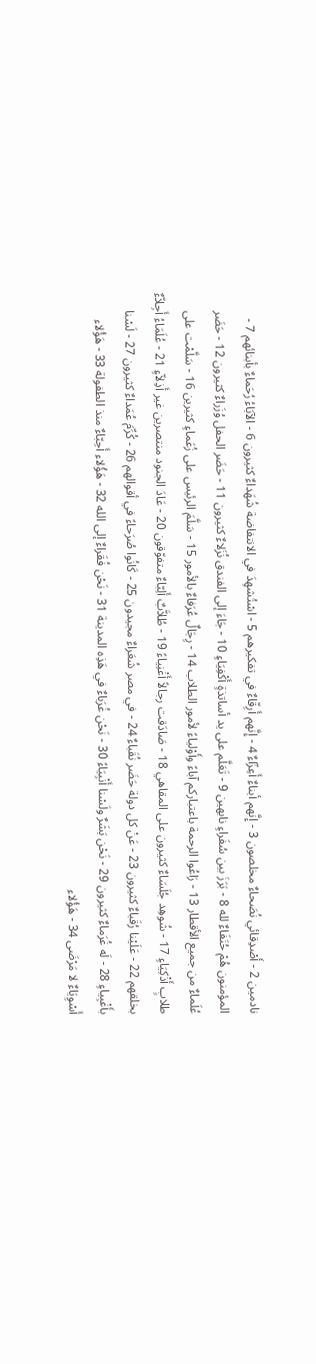نادمين 2 - أَصْدِقائي نُصَحاءٌ مخلصون 3 - إِنَّهم أبناءٌ أَعِزّاءٌ 4 - إِنَّهم أَرِقّاءٌ في تفكيرهم 5 - اسْتُشهِدَ في الانتفاضة شُهَداءٌ كثيرون 6 - الآبَاءُ رُحَماءٌ بأبنائهم 7 - المؤمنون هُمْ حُنَفَاءٌ لله 8 - بَرَزَ بين سُفَراءٍ نابهين 9 - تَعَلَّم على يد أساتذةٍ أَكْفِيَاءٍ 10 - جَاءَ إلى الفندق نُزَلاءٌ كثيرون 11 - حَضَر الحفل وُزَراءٌ كثيرون 12 - حَضَر عُلَماءٌ من جميع الأقطار 13 - رَاعُوا الرحمة باعتباركم آباءً وأَوْلياءً لأمور الطلاب 14 - رِجَالٌ عُرَفاءٌ بالأمور 15 - سَلَّمَ الرئيس على زُعَماءٍ كثيرين 16 - سَلَّمْت على طلابٍ أَذْكِيَاءٍ 17 - شُوهِد جُلَسَاءٌ كثيرون على المقاهي 18 - صَادَقت رجالاً أَغْنِياءً 19 - طُلاَّبٌ أَلِبّاءٌ متفوّقون 20 - عَادَ الجنود منتصرين غير أَذِلاّءٍ 21 - عُلَمَاءُ أَجِلاّءٌ بخلقهم 22 - عَلَيْنا رُقَباءٌ كثيرون 23 - عَنْ كل دولة حَضَر نُقَباءٌ 24 - في مصر شُعَراءٌ مجيدون 25 - كَانُوا صُرَحاءً في أقوالهم 26 - كُرِّمَ عُمَداءٌ كثيرون 27 - لَسْنا بأَغْبِياءٍ 28 - لَه غُرَماءٌ كثيرون 29 - نَحْن بَشَرٌ ولَسْنا أَنْبِيَاءً 30 - نَحْن غُرَباءٌ في هَذِه المدينة 31 - نَحْن فُقَراءٌ إلى الله 32 - هَؤُلاء أَحِبّاءٌ منذ الطفولة 33 - هَؤُلاء أَسْوِيَاءٌ لا مَرْضَى 34 - هَؤُلاء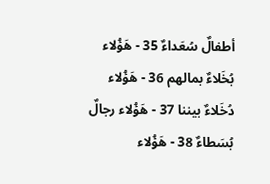أطفالٌ سُعَداءٌ 35 - هَؤُلاء بُخَلاءٌ بمالهم 36 - هَؤُلاء دُخَلاءٌ بيننا 37 - هَؤُلاء رجالٌ بُسَطاءٌ 38 - هَؤُلاء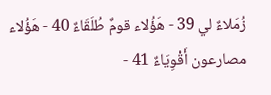زُمَلاءٌ لي 39 - هَؤُلاء قومٌ طُلَقَاءٌ 40 - هَؤُلاء مصارعون أَقْوِيَاءٌ 41 -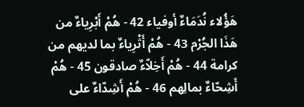هَؤُلاء نُدَمَاءٌ أوفياء 42 - هُمْ أَبْرِياءٌ من هَذَا الجُرْم 43 - هُمْ أَثْرِياءٌ بما لديهم من كرامة 44 - هُمْ أَخِلاّءٌ صادقون 45 - هُمْ أَشِحّاءٌ بمالِهم 46 - هُمْ أَشِدّاءٌ على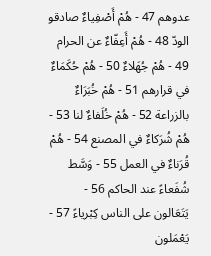عدوهم 47 - هُمْ أَصْفِياءٌ صادقو الودّ 48 - هُمْ أَعِفّاءٌ عن الحرام 49 - هُمْ جُهَلاءٌ 50 - هُمْ حُكَمَاءٌ في قرارهم 51 - هُمْ خُبَرَاءٌ بالزراعة 52 - هُمْ خُلَفاءٌ لنا 53 - هُمْ شُرَكاءٌ في المصنع 54 - هُمْ قُرَناءٌ في العمل 55 - وَسَّط شُفَعاءً عند الحاكم 56 - يَتَعَالون على الناس كِبْرياءً 57 - يَعْمَلون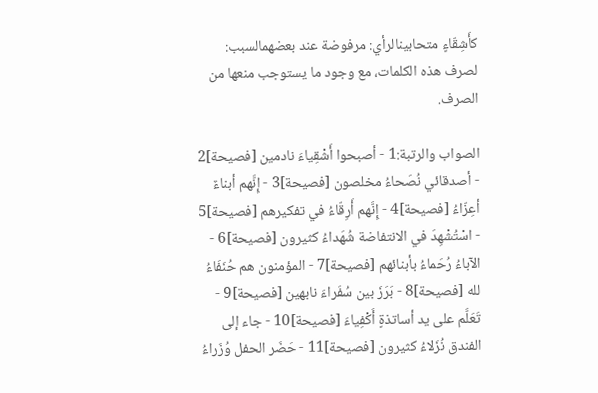كأَشِقّاءٍ متحابينالرأي: مرفوضة عند بعضهمالسبب: لصرف هذه الكلمات، مع وجود ما يستوجب منعها من الصرف.

الصواب والرتبة:1 - أصبحوا أَشْقِياءَ نادمين [فصيحة]2 - أصدقائي نُصَحاءُ مخلصون [فصيحة]3 - إِنَّهم أبناءٌ أعِزّاءُ [فصيحة]4 - إِنَّهم أَرِقّاءُ في تفكيرهم [فصيحة]5 - اسْتُشْهِدَ في الانتفاضة شُهَداءُ كثيرون [فصيحة]6 - الآباءُ رُحَماءُ بأبنائهم [فصيحة]7 - المؤمنون هم حُنَفَاءُ لله [فصيحة]8 - بَرَزَ بين سُفَراءَ نابهين [فصيحة]9 - تَعَلَّم على يد أساتذةٍ أَكْفِياءَ [فصيحة]10 - جاء إلى الفندق نُزَلاءُ كثيرون [فصيحة]11 - حَضَر الحفل وُزَراءُ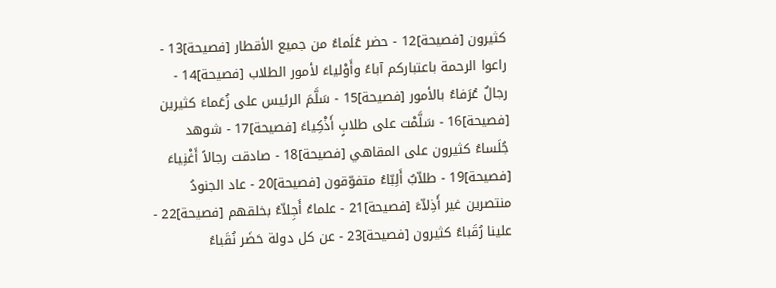كثيرون [فصيحة]12 - حضر عُلَماءُ من جميع الأقطار [فصيحة]13 - راعوا الرحمة باعتباركم آباءً وأَوْلياءَ لأمور الطلاب [فصيحة]14 - رجالٌ عُرَفاءُ بالأمور [فصيحة]15 - سَلَّمَ الرئيس على زُعَماءَ كثيرين [فصيحة]16 - سَلَّمْت على طلابٍ أَذْكِياءَ [فصيحة]17 - شوهد جُلَساءُ كثيرون على المقاهي [فصيحة]18 - صادقت رجالاً أَغْنِياءَ [فصيحة]19 - طلاّبٌ أَلِبّاءُ متفوّقون [فصيحة]20 - عاد الجنودُ منتصرين غير أَذِلاّءَ [فصيحة]21 - علماءُ أَجِلاّءُ بخلقهم [فصيحة]22 - علينا رُقَباءُ كثيرون [فصيحة]23 - عن كل دولة حَضَر نُقَباءُ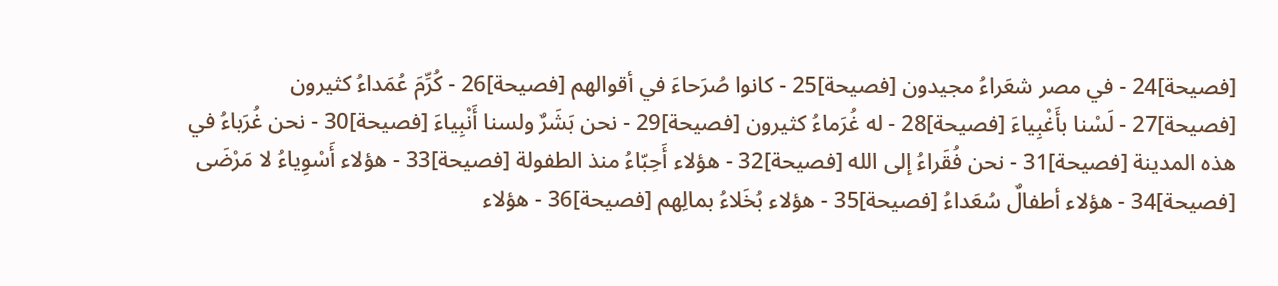[فصيحة]24 - في مصر شعَراءُ مجيدون [فصيحة]25 - كانوا صُرَحاءَ في أقوالهم [فصيحة]26 - كُرِّمَ عُمَداءُ كثيرون [فصيحة]27 - لَسْنا بأَغْبِياءَ [فصيحة]28 - له غُرَماءُ كثيرون [فصيحة]29 - نحن بَشَرٌ ولسنا أَنْبِياءَ [فصيحة]30 - نحن غُرَباءُ في هذه المدينة [فصيحة]31 - نحن فُقَراءُ إلى الله [فصيحة]32 - هؤلاء أَحِبّاءُ منذ الطفولة [فصيحة]33 - هؤلاء أَسْوِياءُ لا مَرْضَى [فصيحة]34 - هؤلاء أطفالٌ سُعَداءُ [فصيحة]35 - هؤلاء بُخَلاءُ بمالِهم [فصيحة]36 - هؤلاء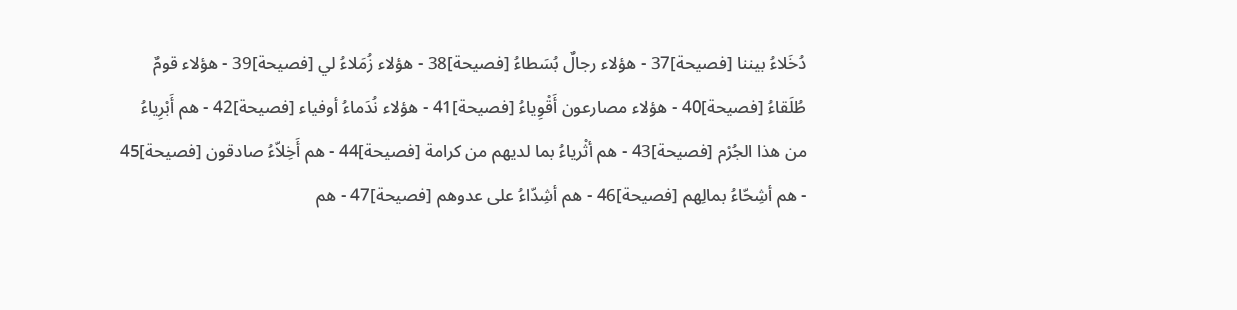دُخَلاءُ بيننا [فصيحة]37 - هؤلاء رجالٌ بُسَطاءُ [فصيحة]38 - هؤلاء زُمَلاءُ لي [فصيحة]39 - هؤلاء قومٌ طُلَقاءُ [فصيحة]40 - هؤلاء مصارعون أَقْوِياءُ [فصيحة]41 - هؤلاء نُدَماءُ أوفياء [فصيحة]42 - هم أَبْرِياءُ من هذا الجُرْم [فصيحة]43 - هم أثْرياءُ بما لديهم من كرامة [فصيحة]44 - هم أَخِلاّءُ صادقون [فصيحة]45 - هم أشِحّاءُ بمالِهم [فصيحة]46 - هم أشِدّاءُ على عدوهم [فصيحة]47 - هم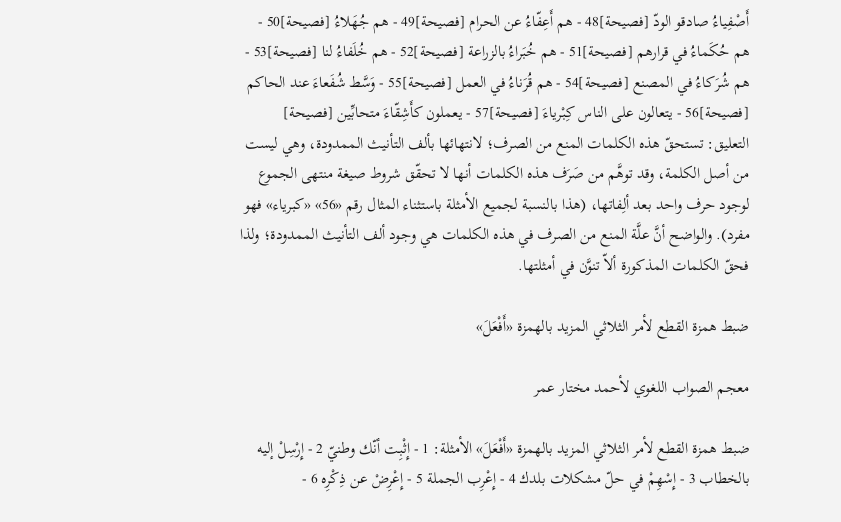أَصْفِياءُ صادقو الودّ [فصيحة]48 - هم أَعِفّاءُ عن الحرام [فصيحة]49 - هم جُهَلاءُ [فصيحة]50 - هم حُكَماءُ في قرارهم [فصيحة]51 - هم خُبَراءُ بالزراعة [فصيحة]52 - هم خُلَفاءُ لنا [فصيحة]53 - هم شُرَكاءُ في المصنع [فصيحة]54 - هم قُرَناءُ في العمل [فصيحة]55 - وَسَّط شُفَعاءَ عند الحاكم [فصيحة]56 - يتعالون على الناس كِبْرياءَ [فصيحة]57 - يعملون كأَشِقّاءَ متحابِّين [فصيحة] التعليق: تستحقّ هذه الكلمات المنع من الصرف؛ لانتهائها بألف التأنيث الممدودة، وهي ليست من أصل الكلمة، وقد توهَّم من صَرَف هذه الكلمات أنها لا تحقّق شروط صيغة منتهى الجموع لوجود حرف واحد بعد ألِفاتها، (هذا بالنسبة لجميع الأمثلة باستثناء المثال رقم «56» «كبرياء» فهو مفرد). والواضح أنَّ علَّة المنع من الصرف في هذه الكلمات هي وجود ألف التأنيث الممدودة؛ ولذا فحقّ الكلمات المذكورة ألاّ تنوَّن في أمثلتها.

ضبط همزة القطع لأمر الثلاثي المزيد بالهمزة «أَفْعَلَ»

معجم الصواب اللغوي لأحمد مختار عمر

ضبط همزة القطع لأمر الثلاثي المزيد بالهمزة «أَفْعَلَ» الأمثلة: 1 - إِثْبِت أنّك وطنيّ 2 - إِرْسِلْ إليه بالخطاب 3 - إِسْهِمْ في حلّ مشكلات بلدك 4 - إِعْرِب الجملة 5 - إِعْرِضْ عن ذِكْرِه 6 -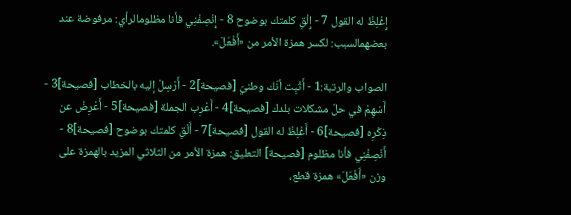إِغْلِظْ له القول 7 - إِلْقِ كلمتك بوضوح 8 - إِنْصِفْنِي فأنا مظلومالرأي: مرفوضة عند بعضهمالسبب: لكسر همزة الأمر من «أَفْعَلَ».

الصواب والرتبة:1 - أَثْبِت أنّك وطنيّ [فصيحة]2 - أَرْسِلْ إليه بالخطاب [فصيحة]3 - أَسْهِمْ في حلّ مشكلات بلدك [فصيحة]4 - أَعْرِب الجملة [فصيحة]5 - أَعْرِضْ عن ذِكْرِه [فصيحة]6 - أَغْلِظْ له القول [فصيحة]7 - أَلْقِ كلمتك بوضوح [فصيحة]8 - أَنْصِفْنِي فأنا مظلوم [فصيحة] التعليق: همزة الأمر من الثلاثي المزيد بالهمزة على وزن «أَفْعَلَ» همزة قطع،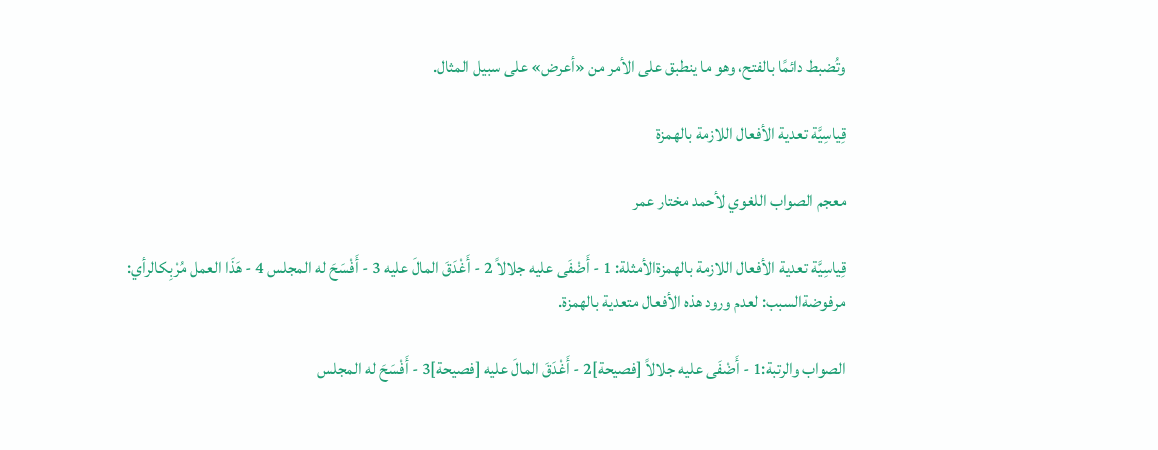وتُضبط دائمًا بالفتح، وهو ما ينطبق على الأمر من «أعرض» على سبيل المثال.

قِياسِيَّة تعدية الأفعال اللازمة بالهمزة

معجم الصواب اللغوي لأحمد مختار عمر

قِياسِيَّة تعدية الأفعال اللازمة بالهمزةالأمثلة: 1 - أَضْفَى عليه جلالاً 2 - أَغْدَقَ المالَ عليه 3 - أَفْسَحَ له المجلس 4 - هَذَا العمل مُرْبِكالرأي: مرفوضةالسبب: لعدم ورود هذه الأفعال متعدية بالهمزة.

الصواب والرتبة:1 - أَضْفَى عليه جلالاً [فصيحة]2 - أَغْدَقَ المالَ عليه [فصيحة]3 - أَفْسَحَ له المجلس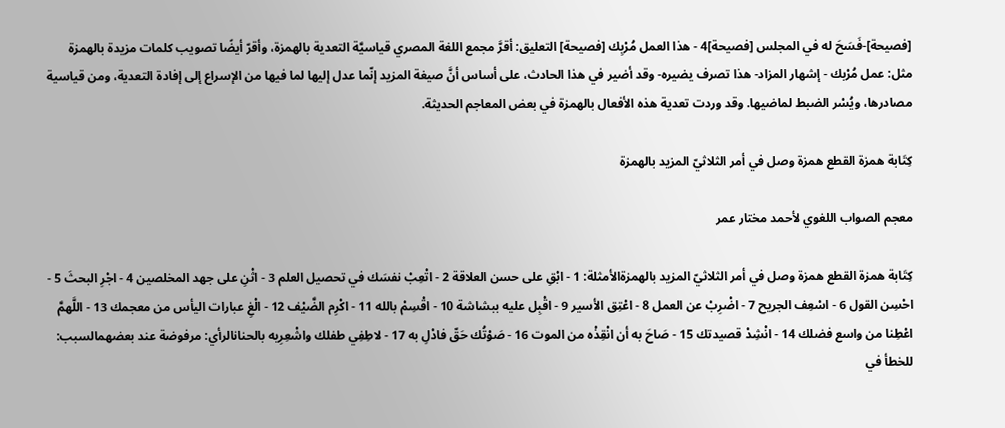[فصيحة]-فَسَحَ له في المجلس [فصيحة]4 - هذا العمل مُرْبِك [فصيحة] التعليق: أقرَّ مجمع اللغة المصري قياسيَّة التعدية بالهمزة، وأقرّ أيضًا تصويب كلمات مزيدة بالهمزة مثل: عمل مُرْبك - إشهار المزاد- هذا تصرف يضيره- وقد أضير في هذا الحادث، على أساس أنَّ صيغة المزيد إنّما عدل إليها لما فيها من الإسراع إلى إفادة التعدية، ومن قياسية مصادرها، ويُسْر الضبط لماضيها. وقد وردت تعدية هذه الأفعال بالهمزة في بعض المعاجم الحديثة.

كِتَابة همزة القطع همزة وصل في أمر الثلاثيّ المزيد بالهمزة

معجم الصواب اللغوي لأحمد مختار عمر

كِتَابة همزة القطع همزة وصل في أمر الثلاثيّ المزيد بالهمزةالأمثلة: 1 - ابْقِ على حسن العلاقة 2 - اتْعِبْ نفسَك في تحصيل العلم 3 - اثْنِ على جهد المخلصين 4 - اجْرِ البحثَ 5 - احْسِن القول 6 - اسْعِف الجريح 7 - اضْرِبْ عن العمل 8 - اعْتِق الأسير 9 - اقْبِل عليه ببشاشة 10 - اقْسِمْ بالله 11 - اكْرِم الضَّيْف 12 - الْغِ عبارات اليأس من معجمك 13 - اللَّهمَّ اعْطِنا من واسع فضلك 14 - انْشِدْ قصيدتك 15 - صَاحَ به أن انْقِذْه من الموت 16 - صَوْتُك حَقّ فادْلِ به 17 - لاطِفِي طفلك واشْعِرِيه بالحنانالرأي: مرفوضة عند بعضهمالسبب: للخطأ في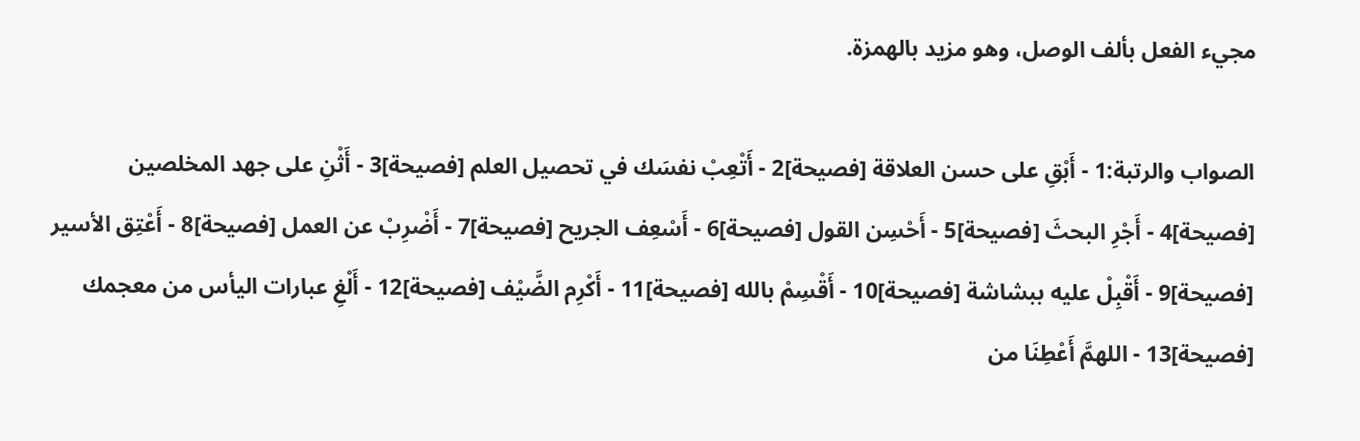مجيء الفعل بألف الوصل، وهو مزيد بالهمزة.

الصواب والرتبة:1 - أَبْقِ على حسن العلاقة [فصيحة]2 - أَتْعِبْ نفسَك في تحصيل العلم [فصيحة]3 - أَثْنِ على جهد المخلصين [فصيحة]4 - أَجْرِ البحثَ [فصيحة]5 - أَحْسِن القول [فصيحة]6 - أَسْعِف الجريح [فصيحة]7 - أَضْرِبْ عن العمل [فصيحة]8 - أَعْتِق الأسير [فصيحة]9 - أَقْبِلْ عليه ببشاشة [فصيحة]10 - أَقْسِمْ بالله [فصيحة]11 - أَكْرِم الضَّيْف [فصيحة]12 - أَلْغِ عبارات اليأس من معجمك [فصيحة]13 - اللهمَّ أَعْطِنَا من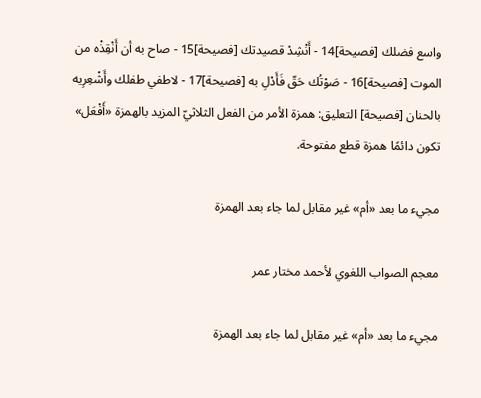واسع فضلك [فصيحة]14 - أَنْشِدْ قصيدتك [فصيحة]15 - صاح به أن أَنْقِذْه من الموت [فصيحة]16 - صَوْتُك حَقّ فَأَدْلِ به [فصيحة]17 - لاطفي طفلك وأَشْعِرِيه بالحنان [فصيحة] التعليق: همزة الأمر من الفعل الثلاثيّ المزيد بالهمزة «أَفْعَل» تكون دائمًا همزة قطع مفتوحة.

مجيء ما بعد «أم» غير مقابل لما جاء بعد الهمزة

معجم الصواب اللغوي لأحمد مختار عمر

مجيء ما بعد «أم» غير مقابل لما جاء بعد الهمزة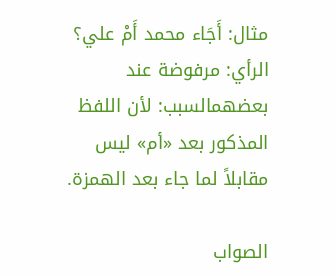مثال: أَجَاء محمد أَمْ علي؟ الرأي: مرفوضة عند بعضهمالسبب: لأن اللفظ المذكور بعد «أم» ليس مقابلاً لما جاء بعد الهمزة.

الصواب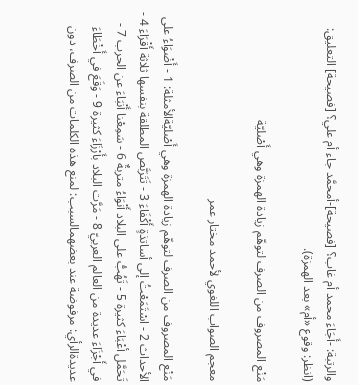والرتبة: -أَجَاءَ محمد أم غاب؟ [فصيحة]-أمحمَّد جاء أم علي؟ [فصيحة] التعليق: (انظر: وقوع «أم» بعد الهمزة).

مَنْع المصروف من الصرف لتوهّم زيادة الهمزة وهي أَصْليّة

معجم الصواب اللغوي لأحمد مختار عمر

مَنْع المصروف من الصرف لتوهّم زيادة الهمزة وهي أَصْليّةالأمثلة: 1 - أَضْوَاءُ على الأحداث 2 - اسْتَمَعْتُ إلى أساتذةٍ أَكْفَاءَ 3 - تَتَرَبَّص المطلقة بنفسها ثلاثة أَقْرَاءَ 4 - تَحَمَّل أعْبَاءَ كثيرة 5 - تَهُبُّ على البلاد أَنْوَاءُ متربةٌ 6 - سَمِعْنا أَنْبَاءَ عن الحرب 7 - في أَجْزَاءَ عديدة من العالم العربيّ 8 - مَرَّت البلاد بأَرْزَاءَ كثيرة 9 - وَقَعَ في أَخْطَاءَ عديدةالرأي: مرفوضة عند بعضهمالسبب: لمنع هذه الكلمات من الصرف، دون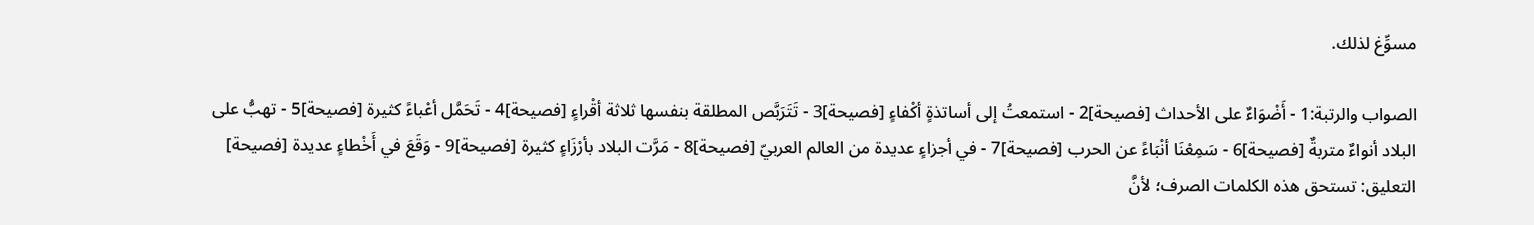مسوِّغ لذلك.

الصواب والرتبة:1 - أَضْوَاءٌ على الأحداث [فصيحة]2 - استمعتُ إلى أساتذةٍ أكْفاءٍ [فصيحة]3 - تَتَرَبَّص المطلقة بنفسها ثلاثة أقْراءٍ [فصيحة]4 - تَحَمَّل أعْباءً كثيرة [فصيحة]5 - تهبُّ على البلاد أنواءٌ متربةٌ [فصيحة]6 - سَمِعْنَا أنْبَاءً عن الحرب [فصيحة]7 - في أجزاءٍ عديدة من العالم العربيّ [فصيحة]8 - مَرَّت البلاد بأرْزَاءٍ كثيرة [فصيحة]9 - وَقَعَ في أَخْطاءٍ عديدة [فصيحة] التعليق: تستحق هذه الكلمات الصرف؛ لأنَّ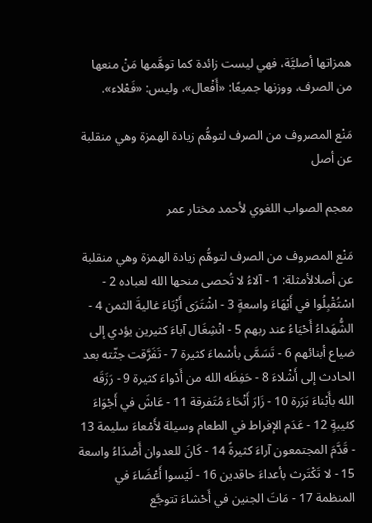همزاتها أصليَّة، فهي ليست زائدة كما توهَّمها مَنْ منعها من الصرف، ووزنها جميعًا: «أَفْعال»، وليس: «فَعْلاء».

مَنْع المصروف من الصرف لتوهُّم زيادة الهمزة وهي منقلبة عن أصل

معجم الصواب اللغوي لأحمد مختار عمر

مَنْع المصروف من الصرف لتوهُّم زيادة الهمزة وهي منقلبة عن أصلالأمثلة: 1 - آلاءُ لا تُحصى منحها الله لعباده 2 - اسْتُقْبِلُوا في أَبْهَاءَ واسعةٍ 3 - اشْتَرَى أَزْيَاءَ غاليةَ الثمن 4 - الشُّهَداءُ أَحْيَاءُ عند ربهم 5 - انْشِغَال آباءَ كثيرين يؤدي إلى ضياع أبنائهم 6 - تَسَمَّى بأسْماءَ كثيرة 7 - تَفَرَّقت جثّته بعد الحادث إلى أَشْلاءَ 8 - حَفِظَه الله من أَدْواءَ كثيرة 9 - رَزَقَه الله بأَبْناءَ بَرَرة 10 - زَارَ أَنْحَاءَ مُتَفرقة 11 - عَاشَ في أَجْوَاءَ كئيبةٍ 12 - عَدَم الإفراط في الطعام وسيلة لأَمْعاءَ سليمة 13 - قَدَّمَ المجتمعون آراءَ كثيرةً 14 - كَانَ للعدوان أَصْدَاءُ واسعة 15 - لا تَكْتَرث بأعداءَ حاقدين 16 - لَيْسوا أَعْضَاءَ في المنظمة 17 - مَاتَ الجنين في أَحْشاءَ تتوجَّع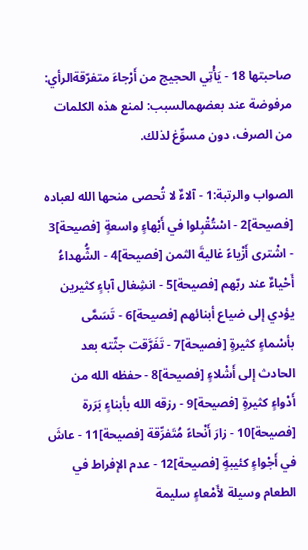صاحبتها 18 - يَأْتِي الحجيج من أَرْجاءَ متفرّقةالرأي: مرفوضة عند بعضهمالسبب: لمنع هذه الكلمات من الصرف، دون مسوِّغ لذلك.

الصواب والرتبة:1 - آلاءٌ لا تُحصى منحها الله لعباده [فصيحة]2 - اسْتُقْبِلوا في أَبْهاءٍ واسعةٍ [فصيحة]3 - اشْترى أَزْياءً غاليةَ الثمن [فصيحة]4 - الشُّهداءُ أَحْياءٌ عند ربّهم [فصيحة]5 - انشِغال آباءٍ كثيرين يؤدي إلى ضياع أبنائهم [فصيحة]6 - تَسَمَّى بأسْماءٍ كثيرةٍ [فصيحة]7 - تَفَرَّقت جثّته بعد الحادث إلى أَشْلاءٍ [فصيحة]8 - حفظه الله من أَدْواءٍ كثيرةٍ [فصيحة]9 - رزقه الله بأبناءٍ بَرَرة [فصيحة]10 - زارَ أَنْحاءً مُتَفرِّقة [فصيحة]11 - عاشَ في أَجْواءٍ كئيبةٍ [فصيحة]12 - عدم الإفراط في الطعام وسيلة لأَمْعاءٍ سليمة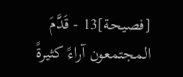[فصيحة]13 - قَدَّمَ المجتمعون آراءً كثيرةً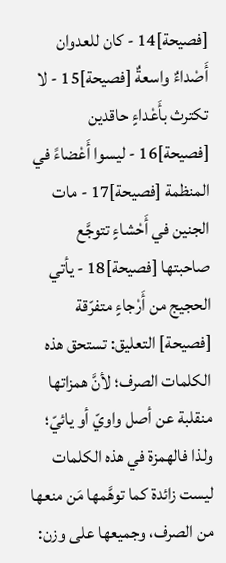[فصيحة]14 - كان للعدوان أَصْداءٌ واسعةٌ [فصيحة]15 - لا تكترث بأَعْداءٍ حاقدين [فصيحة]16 - ليسوا أَعْضاءً في المنظمة [فصيحة]17 - مات الجنين في أَحْشاءٍ تتوجَّع صاحبتها [فصيحة]18 - يأتي الحجيج من أَرْجاءٍ متفرّقة [فصيحة] التعليق: تستحق هذه الكلمات الصرف؛ لأنَّ همزاتها منقلبة عن أصل واويّ أو يائيّ؛ ولذا فالهمزة في هذه الكلمات ليست زائدة كما توهَّمها مَن منعها من الصرف، وجميعها على وزن: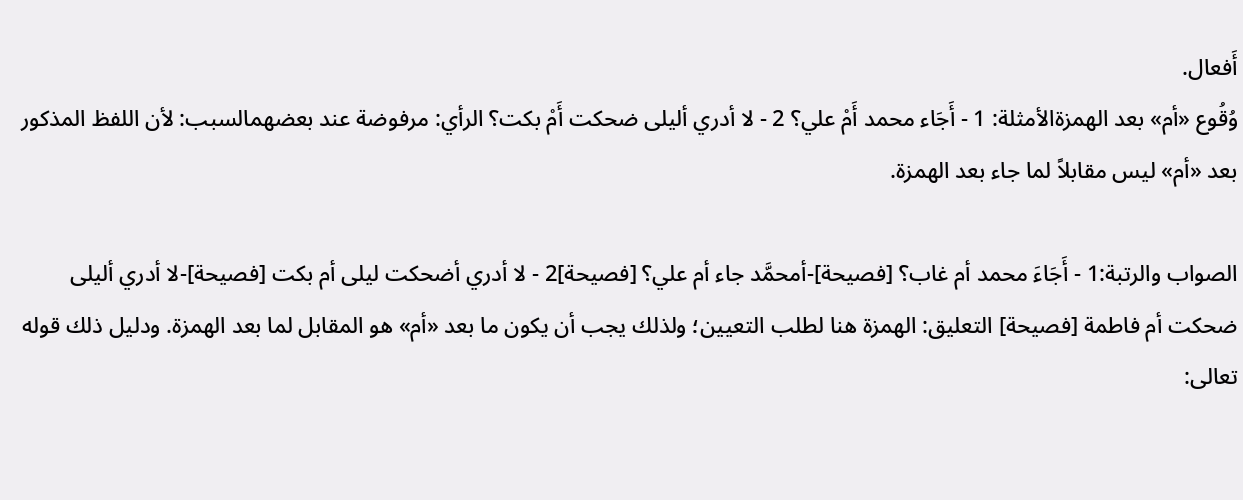أَفعال.
وُقُوع «أم» بعد الهمزةالأمثلة: 1 - أَجَاء محمد أَمْ علي؟ 2 - لا أدري أليلى ضحكت أَمْ بكت؟ الرأي: مرفوضة عند بعضهمالسبب: لأن اللفظ المذكور بعد «أم» ليس مقابلاً لما جاء بعد الهمزة.

الصواب والرتبة:1 - أَجَاءَ محمد أم غاب؟ [فصيحة]-أمحمَّد جاء أم علي؟ [فصيحة]2 - لا أدري أضحكت ليلى أم بكت [فصيحة]-لا أدري أليلى ضحكت أم فاطمة [فصيحة] التعليق: الهمزة هنا لطلب التعيين؛ ولذلك يجب أن يكون ما بعد «أم» هو المقابل لما بعد الهمزة. ودليل ذلك قوله تعالى: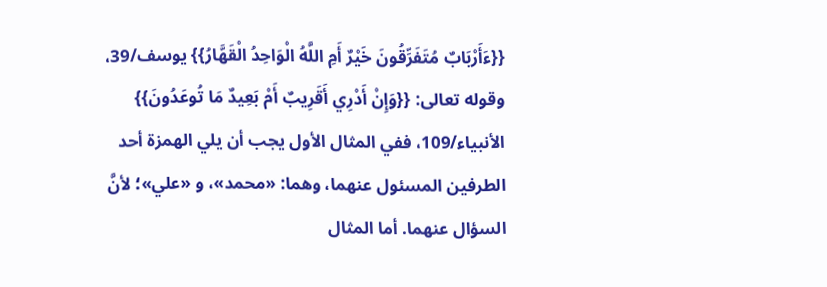{{ءَأَرْبَابٌ مُتَفَرِّقُونَ خَيْرٌ أَمِ اللَّهُ الْوَاحِدُ الْقَهَّارُ}} يوسف/39، وقوله تعالى: {{وَإِنْ أَدْرِي أَقَرِيبٌ أَمْ بَعِيدٌ مَا تُوعَدُونَ}} الأنبياء/109، ففي المثال الأول يجب أن يلي الهمزة أحد الطرفين المسئول عنهما، وهما: «محمد»، و «علي»؛ لأنَّ السؤال عنهما. أما المثال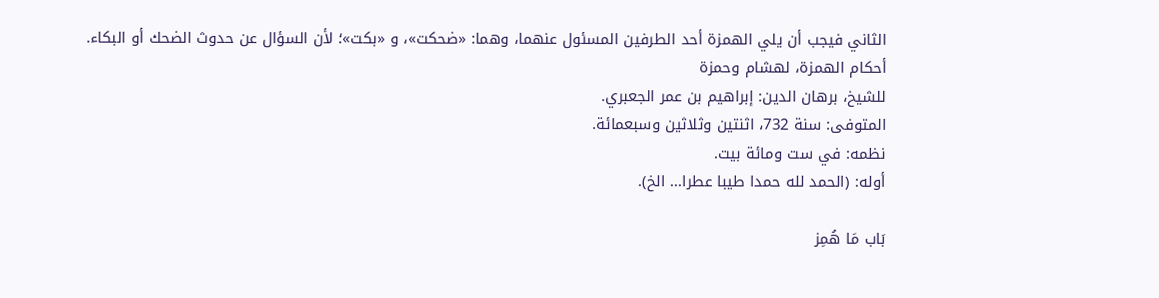الثاني فيجب أن يلي الهمزة أحد الطرفين المسئول عنهما، وهما: «ضحكت»، و «بكت»؛ لأن السؤال عن حدوث الضحك أو البكاء.
أحكام الهمزة، لهشام وحمزة
للشيخ، برهان الدين: إبراهيم بن عمر الجعبري.
المتوفى: سنة 732، اثنتين وثلاثين وسبعمائة.
نظمه: في ست ومائة بيت.
أوله: (الحمد لله حمدا طيبا عطرا... الخ).

بَاب مَا هُمِز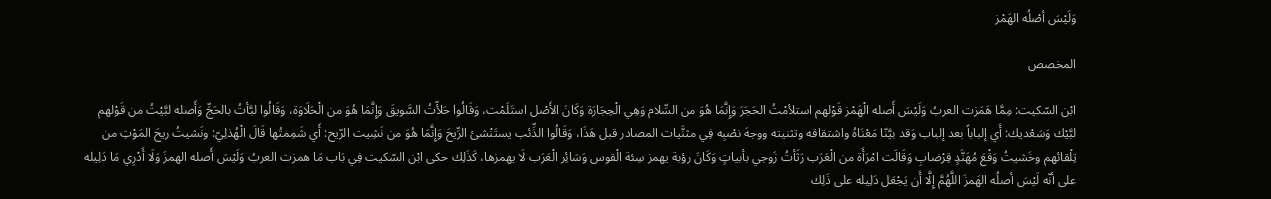وَلَيْسَ أصْلُه الهَمْز

المخصص

ابْن السّكيت: مِمَّا هَمَزت العربُ وَلَيْسَ أَصله الْهَمْز قَوْلهم استلأمْتُ الحَجَرَ وَإِنَّمَا هُوَ من السِّلام وَهِي الْحِجَارَة وَكَانَ الأَصْل استَلَمْت، وَقَالُوا حَلأّتُ السَّويقَ وَإِنَّمَا هُوَ من الْحَلَاوَة، وَقَالُوا لبَّأتُ بالحَجِّ وَأَصله لبَّيْتُ من قَوْلهم لبَّيْك وَسَعْديك: أَي إلباباً بعد إلباب وَقد بيَّنّا مَعْنَاهُ واشتقاقه وتثنيته ووجهَ نصْبِه فِي مثنَّيات المصادر قبل هَذَا، وَقَالُوا الذِّئب يستَنْشئ الرِّيحَ وَإِنَّمَا هُوَ من نَشِيت الرّيح: أَي شَمِمتُها قَالَ الْهُذلِيّ: ونَشيتُ ريحَ المَوْتِ من تِلْقائهم وخَشيتُ وَقْعَ مُهَنَّدٍ قِرْضابِ وَقَالَت امْرَأَة من الْعَرَب رَثَأتُ زَوجي بأبياتٍ وَكَانَ رؤبة يهمز سِئة الْقوس وَسَائِر الْعَرَب لَا يهمزها، كَذَلِك حكى ابْن السّكيت فِي بَاب مَا همزت العربُ وَلَيْسَ أَصله الهمزَ وَلَا أَدْرِي مَا دَلِيله على أنّه لَيْسَ أصلُه الهَمزَ اللَّهُمَّ إِلَّا أَن يَجْعَل دَلِيله على ذَلِك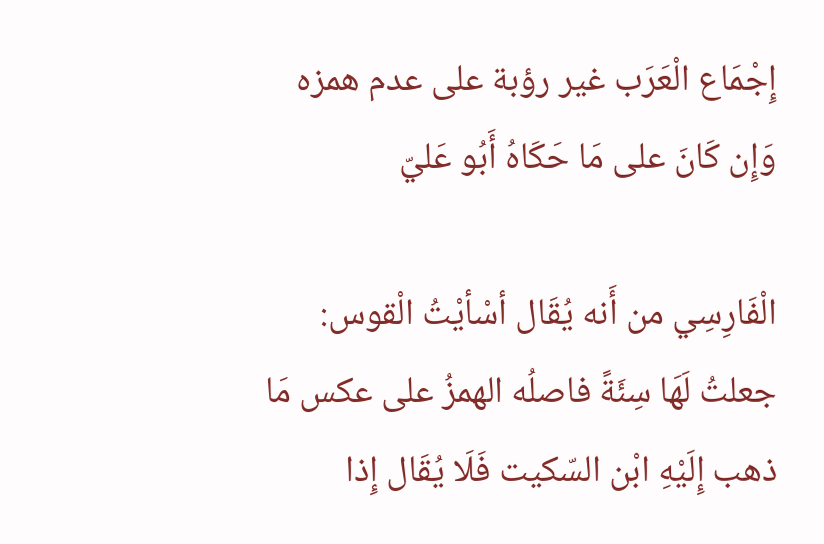إِجْمَاع الْعَرَب غير رؤبة على عدم همزه وَإِن كَانَ على مَا حَكَاهُ أَبُو عَليّ

الْفَارِسِي من أَنه يُقَال أسْأيْتُ الْقوس: جعلتُ لَهَا سِئَةً فاصلُه الهمزُ على عكس مَا ذهب إِلَيْهِ ابْن السّكيت فَلَا يُقَال إِذا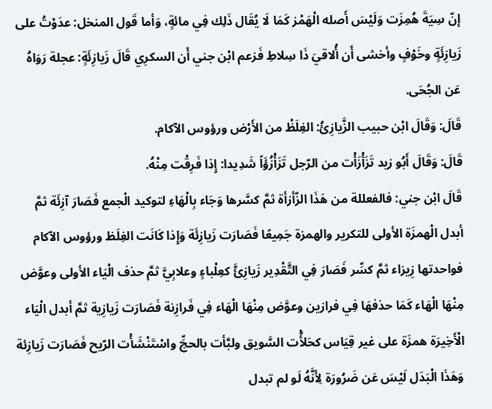إنّ سِيَةَ هُمِزَت وَلَيْسَ أَصله الْهَمْز كَمَا لَا يُقَال ذَلِك فِي مائةٍ، وَأما قَول المنخل: عدَوْتُ على زَيازِئَةٍ وخَوْفٍ وأخشى أَن أُلاقيَ ذَا سِلاطِ فَزعم ابْن جني أَن السكرِي قَالَ زَيازِئَةٍ: عجلة رَوَاهُ عَن الجُحَى.
قَالَ: وَقَالَ ابْن حبيب الزَّيازِئُ: الغِلَظْ من الأَرْض ورؤوس الآكام.
قَالَ: وَقَالَ أَبُو زيد تَزَأْزَأْت من الرّجل تَزَأْزُؤَاً شَدِيدا: إِذا فَرِقْت مِنْهُ.
قَالَ ابْن جني: فالفعللة من هَذَا الزّأزأة ثمَّ كسَّرها وَجَاء بِالْهَاءِ لتوكيد الْجمع فَصَارَ آزِئَة ثمَّ أبدل الْهمزَة الأولى للتكرير والهمزة جَمِيعًا فَصَارَت زَيازِئَة وَإِذا كَانَت الغِلَظ ورؤوس الآكام فواحدتها زِيزاء ثمَّ كسِّر فَصَارَ فِي التَّقْدِير زَيازِئَّ كعِلْباءٍ وعلابِيَّ ثمَّ حذف الْيَاء الأولى وعوَّض مِنْهَا الْهَاء كَمَا حذفهَا فِي فرازين وعوَّض مِنْهَا الْهَاء فِي فَرازِنة فَصَارَت زَيازِية ثمَّ أبدل الْيَاء الْأَخِيرَة همزَة على غير قِيَاس كحَلأّْت السَّويق ولبَّأت بالحجِّ واسْتَنْشَأْت الرّيح فَصَارَت زَيازِئة وَهَذَا الْبَدَل لَيْسَ عَن ضَرُورَة لِأَنَّهُ لَو لم تبدل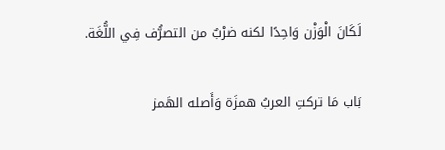لَكَانَ الْوَزْن وَاحِدًا لكنه ضرْبٌ من التصرُّف فِي اللُّغَة.

بَاب مَا تركتِ العربُ همزَة وَأَصله الهَمز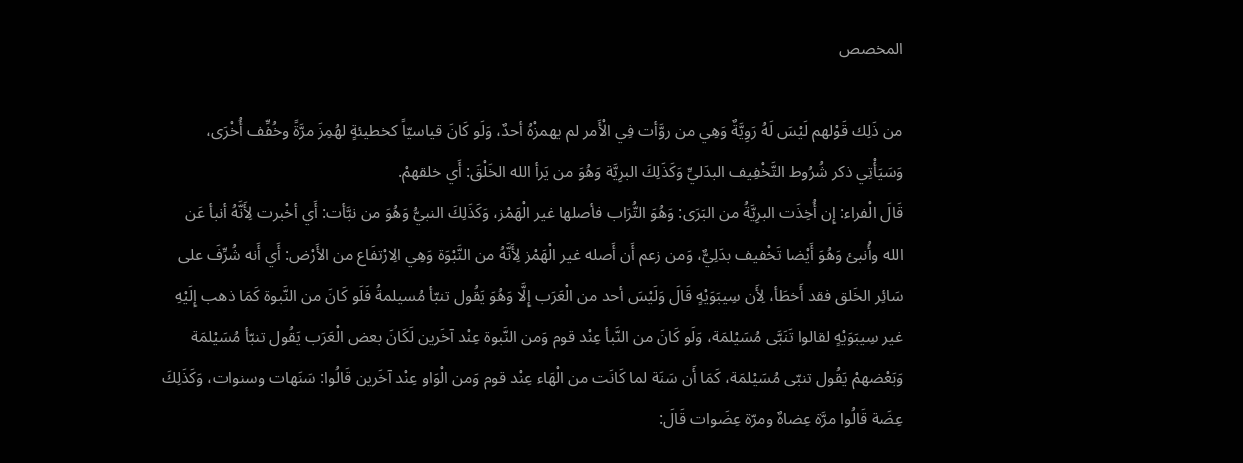المخصص

من ذَلِك قَوْلهم لَيْسَ لَهُ رَوِيَّةٌ وَهِي من روَّأت فِي الْأَمر لم يهمزْهُ أحدٌ، وَلَو كَانَ قياسيّاً كخطيئةٍ لهُمِزَ مرَّةً وخُفِّف أُخْرَى، وَسَيَأْتِي ذكر شُرُوط التَّخْفِيف البدَليِّ وَكَذَلِكَ البرِيَّة وَهُوَ من يَرأ الله الخَلْقَ: أَي خلقهمْ.
قَالَ الْفراء: إِن أُخِذَت البرِيَّةُ من البَرَى: وَهُوَ التُّرَاب فأصلها غير الْهَمْز، وَكَذَلِكَ النبيُّ وَهُوَ من نبَّأت: أَي أخْبرت لِأَنَّهُ أنبأ عَن الله وأُنبئ وَهُوَ أَيْضا تَخْفيف بدَلِيٌّ، وَمن زعم أَن أَصله غير الْهَمْز لِأَنَّهُ من النَّبْوَة وَهِي الِارْتفَاع من الأَرْض: أَي أَنه شُرِّفَ على سَائِر الخَلق فقد أَخطَأ، لِأَن سِيبَوَيْهٍ قَالَ وَلَيْسَ أحد من الْعَرَب إِلَّا وَهُوَ يَقُول تنبّأ مُسيلمةُ فَلَو كَانَ من النَّبوة كَمَا ذهب إِلَيْهِ غير سِيبَوَيْهٍ لقالوا تَنَبَّى مُسَيْلمَة، وَلَو كَانَ من النَّبأ عِنْد قوم وَمن النَّبوة عِنْد آخَرين لَكَانَ بعض الْعَرَب يَقُول تنبّأ مُسَيْلمَة وَبَعْضهمْ يَقُول تنبّى مُسَيْلمَة، كَمَا أَن سَنَة لما كَانَت من الْهَاء عِنْد قوم وَمن الْوَاو عِنْد آخَرين قَالُوا: سَنَهات وسنوات، وَكَذَلِكَ عِضَة قَالُوا مرَّة عِضاهٌ ومرّة عِضَوات قَالَ: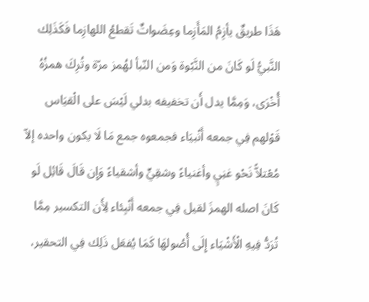هَذَا طريقٌ يأزِمُ المَأَزِما وعِضَواتٌ تَقطعُ اللهازِما فَكَذَلِك النَّبيُّ لَو كَانَ من النَّبْوة وَمن النّبأ لهُمز مرّة وتُرِكَ همزُهُ أُخْرَى، وَمِمَّا يدل أَن تخفيفه بدلي لَيْسَ على الْقيَاس قَوْلهم فِي جمعه أَنْبيَاء فجمعوه جمع مَا لَا يكون واحده إلاّ مُعْتلاًّ نَحْو غنِيٍ وأغنياءً وشقِيٍّ وأشقياءً وَإِن قَالَ قَائِل لَو كَانَ اصله الهمزَ لقيل فِي جمعه أَنْبِئاء لِأَن التكسير مِمَّا تُرَدُّ فِيهِ الْأَشْيَاء إِلَى أُصُولهَا كَمَا يُفعَل ذَلِك فِي التحقير،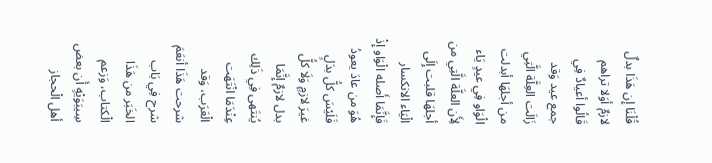قُلْنَا إِن هَذَا بدلٌ لازمٌ أوَلا تراهم قَالُوا أعيادٌ فِي جمع عيد وَقد زَالَت العِلَّة الَّتِي من أجلهَا أبدلت الْوَاو فِي عيدٍ يَاء لِأَن العلَّة الَّتِي من أجلهَا قلبت إِلَى الْيَاء الانكسار فَإِنَّمَا أَصله الْوَاو إِذْ هُوَ من عادَ يعودُ فَلَيْسَ كلُّ بدَلٍ غيرَ لازمٍ وَلَا كلُّ بدل لازمٌ إِنَّمَا يُنتَهى فِي ذَلِك عِنْدَمَا انْتَهَت الْعَرَب، وَقد شرحت هَذَا أنعَمَ شرح فِي بَاب الخَبَر من هَذَا الْكتاب، وَزعم سِيبَوَيْهٍ أَن بعض أهل الْحجاز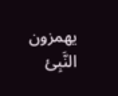يهمزون النَّبِئ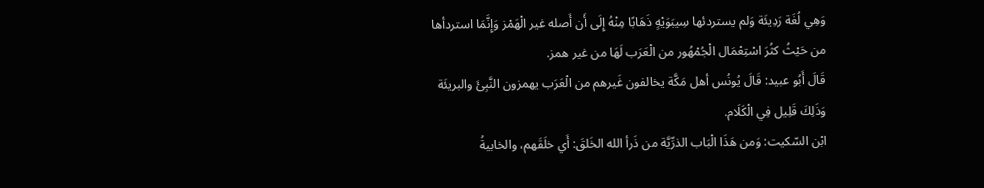وَهِي لُغَة رَدِيئَة وَلم يستردئها سِيبَوَيْهٍ ذَهَابًا مِنْهُ إِلَى أَن أَصله غير الْهَمْز وَإِنَّمَا استردأها من حَيْثُ كثُرَ اسْتِعْمَال الْجُمْهُور من الْعَرَب لَهَا من غير همز.
قَالَ أَبُو عبيد: قَالَ يُونُس أهل مَكَّة يخالفون غَيرهم من الْعَرَب يهمزون النَّبِئَ والبريئَة وَذَلِكَ قَلِيل فِي الْكَلَام.
ابْن السّكيت: وَمن هَذَا الْبَاب الذرِّيَّة من ذَرأ الله الخَلقَ: أَي خلَقَهم، والخابيةُ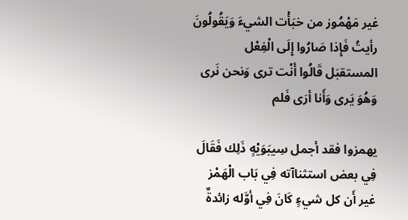غير مَهْمُوز من خبَأْت الشيءَ وَيَقُولُونَ رأيتُ فَإِذا صَارُوا إِلَى الْفِعْل المستقبَل قَالُوا أَنْت ترى وَنحن نَرى وَهُوَ يَرى وَأَنا أرَى فَلم

يهمزوا فقد أجمل سِيبَوَيْهٍ ذَلِك فَقَالَ فِي بعض استثناآته فِي بَاب الْهَمْز غير أَن كل شيءٍ كَانَ فِي أوَّله زائدةٌ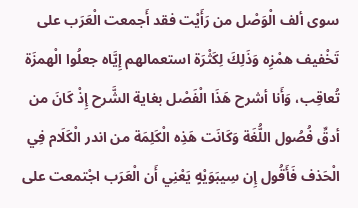سوى ألف الْوَصْل من رَأَيْت فقد أَجمعت الْعَرَب على تَخْفيف همْزِه وَذَلِكَ لِكَثْرَة استعمالهم إِيَّاه جعلُوا الْهمزَة تُعاقِب، وَأَنا أشرح هَذَا الْفَصْل بغاية الشَّرح إِذْ كَانَ من أدقِّ فُصُول اللُّغَة وَكَانَت هَذِه الْكَلِمَة من اندر الْكَلَام فِي الْحَذف فَأَقُول إِن سِيبَوَيْهٍ يَعْنِي أَن الْعَرَب اجْتمعت على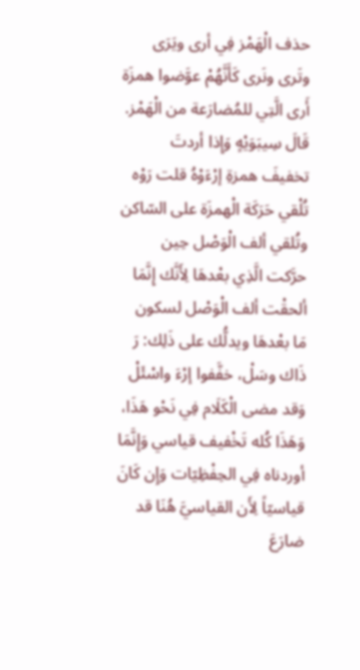حذف الْهَمْز فِي أرى ويَرَى وتَرى ونَرى كَأَنَّهُمْ عوَّضوا همزَة أَرى الَّتِي للمُضارَعة من الْهَمْز.
قَالَ سِيبَوَيْهٍ وَإِذا أردتَ تخفيفَ همزةِ إرْءَوْهُ قلت رَوْه تُلْقي حَرَكَة الْهمزَة على السّاكن وتُلقي ألف الْوَصْل حِين حرَّكت الَّذِي بعْدهَا لِأَنَّك إِنَّمَا ألحقْت ألف الْوَصْل لسكون مَا بعْدهَا ويدلُّك على ذَلِك: رَ ذَاك وسَلْ، خفَّفوا إرْءَ واسْئَلْ وَقد مضى الْكَلَام فِي نَحْو هَذَا، وَهَذَا كُله تَخْفيف قياسي وَإِنَّمَا أوردناه فِي الحِفْظِيّات وَإِن كَانَ قياسيّاً لِأَن القياسيَّ هُنَا قد ضارَعَ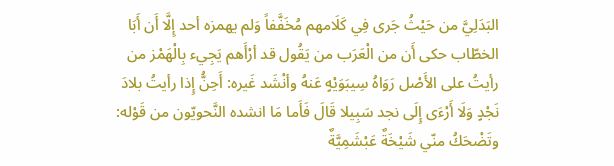البَدَلِيَّ من حَيْثُ جَرى فِي كَلَامهم مُخَفَّفاً وَلم يهمزه أحد إِلَّا أَن أَبَا الخطّاب حكى أَن من الْعَرَب من يَقُول قد أرْأَهم يَجِيء بِالْهَمْز من رأيتُ على الأَصْل رَوَاهُ سِيبَوَيْهٍ عَنهُ وأنْشَد غَيره: أَحِنُّ إِذا رأيتُ بلادَ نَجْدٍ وَلَا أَرْءَى إِلَى نجد سَبِيلا قَالَ فَأَما مَا انشده النَّحويّون من قَوْله: وتَضْحَكُ منّي شَيْخَةٌ عَبْشَمِيَّةٌ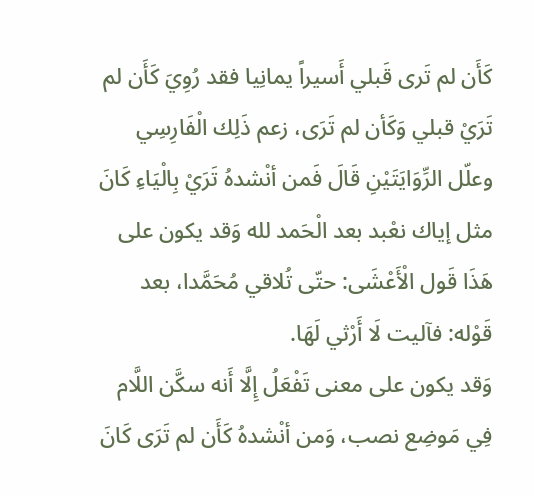كَأَن لم تَرى قَبلي أَسيراً يمانِيا فقد رُوِيَ كَأَن لم تَرَيْ قبلي وَكَأن لم تَرَى، زعم ذَلِك الْفَارِسِي وعلّل الرِّوَايَتَيْنِ قَالَ فَمن أنْشدهُ تَرَيْ بِالْيَاءِ كَانَ مثل إياك نعْبد بعد الْحَمد لله وَقد يكون على هَذَا قَول الْأَعْشَى: حتّى تُلاقي مُحَمَّدا، بعد قَوْله: فآليت لَا أَرْثي لَهَا.
وَقد يكون على معنى تَفْعَلُ إِلَّا أَنه سكَّن اللَّام فِي مَوضِع نصب، وَمن أنْشدهُ كَأَن لم تَرَى كَانَ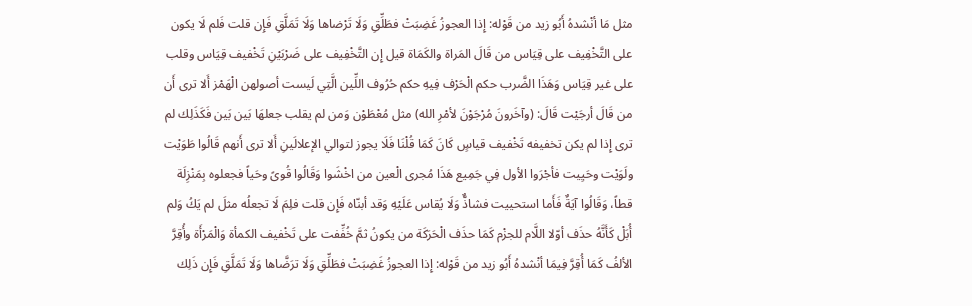مثل مَا أنْشدهُ أَبُو زيد من قَوْله: إِذا العجوزُ غَضِبَتْ فطَلِّقِ وَلَا تَرْضاها وَلَا تَمَلَّقِ فَإِن قلت فَلم لَا يكون على التَّخْفِيف على قِيَاس من قَالَ المَراة والكَمَاة قيل إِن التَّخْفِيف على ضَرْبَيْنِ تَخْفيف قِيَاس وقلب على غير قِيَاس وَهَذَا الضَّرب حكم الْحَرْف فِيهِ حكم حُرُوف اللِّين الَّتِي لَيست أصولهن الْهَمْز أَلا ترى أَن من قَالَ أرجَيْت قَالَ: (وآخَرونَ مُرْجَوْنَ لأمْرِ الله) مثل مُعْطَوْن وَمن لم يقلب جعلهَا بَين بَين فَكَذَلِك لم ترى إِذا لم يكن تخفيفه تَخْفيف قياسٍ كَانَ كَمَا قُلْنَا فَلَا يجوز لتوالي الإعلالَينِ أَلا ترى أَنهم قَالُوا طَوَيْت ولَوَيْت وحَيِيت فأجْرَوا الأول فِي جَمِيع هَذَا مُجرى الْعين من اخْشَوا وَقَالُوا قُوىً وحَياً فجعلوه بِمَنْزِلَة قطاً، وَقَالُوا آيَةٌ فَأَما استحييت فشاذٌّ وَلَا يُقاس عَلَيْهِ وَقد أبنّاه فَإِن قلت فلِمَ لَا تجعلُه مثلَ لم يَكُ وَلم أُبَلْ كَأَنَّهُ حذَف أوّلا اللَّام للجزْم كَمَا حذَف الْحَرَكَة من يكونُ ثمَّ خُفِّفت على تَخْفيف الكمأة وَالْمَرْأَة وأُقِرَّ الألفُ كَمَا أُقِرَّ فِيمَا أنْشدهُ أَبُو زيد من قَوْله: إِذا العجوزُ غَضِبَتْ فطَلِّقِ وَلَا ترَضَّاها وَلَا تَمَلَّقِ فَإِن ذَلِك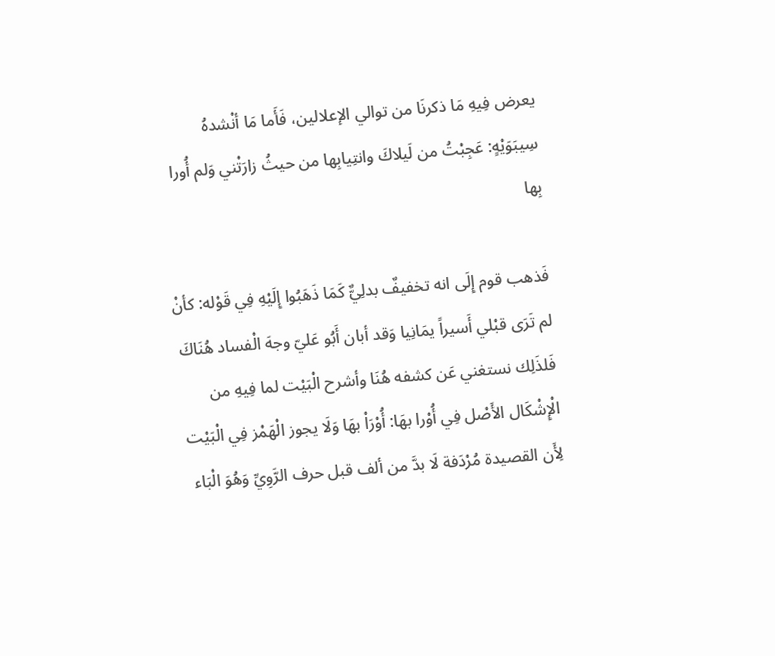يعرض فِيهِ مَا ذكرنَا من توالي الإعلالين، فَأَما مَا أنْشدهُ سِيبَوَيْهٍ: عَجِبْتُ من لَيلاكَ وانتِيابِها من حيثُ زارَتْني وَلم أُورا بِها

فَذهب قوم إِلَى انه تخفيفٌ بدلِيٌّ كَمَا ذَهَبُوا إِلَيْهِ فِي قَوْله: كأنْ لم تَرَى قبْلي أَسيراً يمَانِيا وَقد أبان أَبُو عَليّ وجهَ الْفساد هُنَاكَ فَلذَلِك نستغني عَن كشفه هُنَا وأشرح الْبَيْت لما فِيهِ من الْإِشْكَال الأَصْل فِي أُوْرا بهَا: أُوْرَاْ بهَا وَلَا يجوز الْهَمْز فِي الْبَيْت لِأَن القصيدة مُرْدَفة لَا بدَّ من ألف قبل حرف الرَّوِيِّ وَهُوَ الْبَاء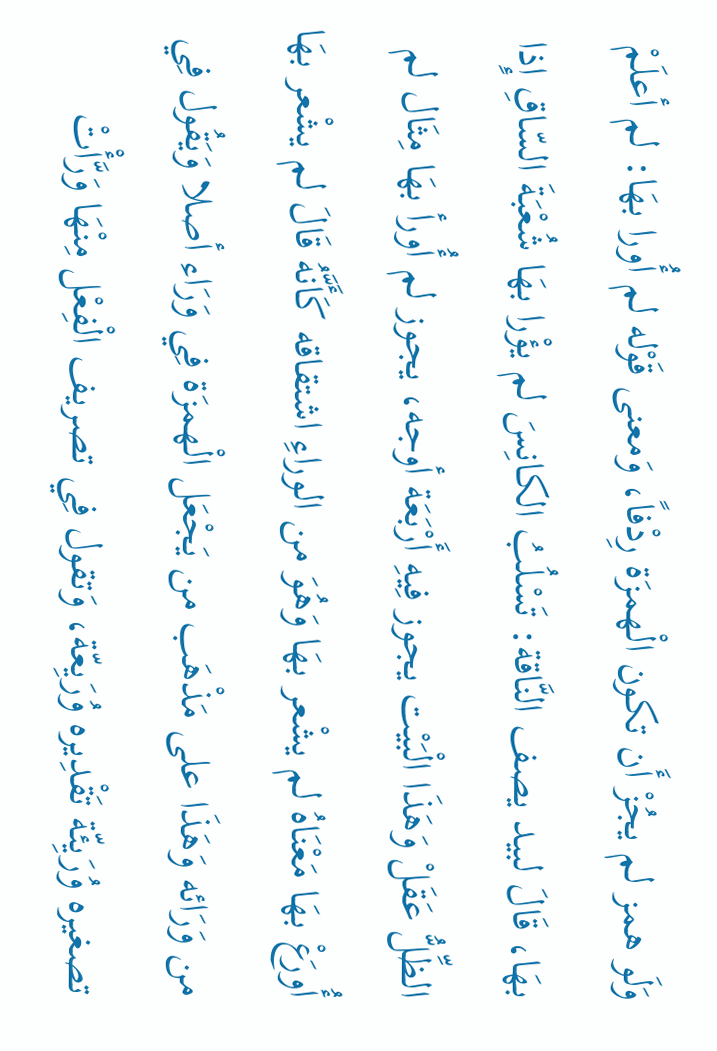وَلَو همز لم يجُزْ أَن تكون الْهمزَة رِدْفاً، وَمعنى قَوْله لم أُورا بهَا: لم أعلَمْ بهَا، قَالَ لبيد يصف النَّاقة: تَسْلُبُ الكانِسَ لم يؤْرا بهَا شُعْبَةَ السّاقِ إِذا الظِّلُّ عَقَلْ وَهَذَا الْبَيْت يجوز فِيهِ أَرْبَعَة أوجه، يجوز لم أُورأ بهَا مِثَال لم أُورَعْ بهَا مَعْنَاهُ لم يشْعر بهَا وَهُوَ من الوراءِ اشتقاقه كَأَنَّهُ قَالَ لم يشْعر بهَا من وَرَائه وَهَذَا على مَذْهَب من يَجْعَل الْهمزَة فِي وَرَاء أصلا وَيَقُول فِي تصغيره وُرَيِئّة تَقْدِيره وُرَيِعّة، وَتقول فِي تصريف الْفِعْل مِنْهَا وَرَّأْتْ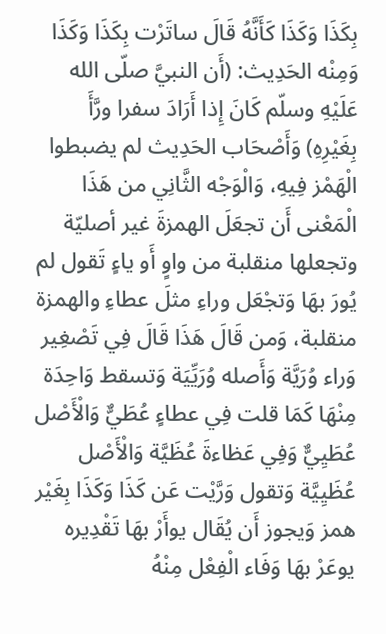بِكَذَا وَكَذَا كَأَنَّهُ قَالَ ساتَرْت بِكَذَا وَكَذَا وَمِنْه الحَدِيث: (أَن النبيَّ صلّى الله عَلَيْهِ وسلّم كَانَ إِذا أَرَادَ سفرا ورَّأَ بِغَيْرِهِ) وَأَصْحَاب الحَدِيث لم يضبطوا الْهَمْز فِيهِ، وَالْوَجْه الثَّانِي من هَذَا الْمَعْنى أَن تجعَلَ الهمزةَ غير أصليّة وتجعلها منقلبة من واوٍ أَو ياءٍ تَقول لم يُورَ بهَا وَتجْعَل وراءِ مثلَ عطاءِ والهمزة منقلبة، وَمن قَالَ هَذَا قَالَ فِي تَصْغِير وَراء وُرَيَّة وَأَصله وُرَيِّيَة وَتسقط وَاحِدَة مِنْهَا كَمَا قلت فِي عطاءٍ عُطَيٌّ وَالْأَصْل عُطَيِيٌّ وَفِي عَظاءةَ عُظَيَّة وَالْأَصْل عُظَيِيَّة وَتقول وَرَّيْت عَن كَذَا وَكَذَا بِغَيْر همز وَيجوز أَن يُقَال يوأَرْ بهَا تَقْدِيره يوعَرْ بهَا وَفَاء الْفِعْل مِنْهُ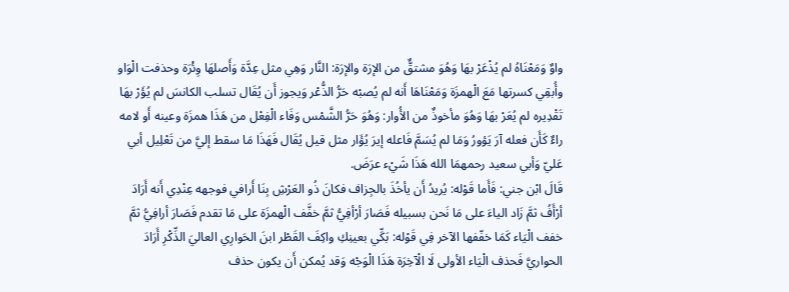واوٌ وَمَعْنَاهُ لم يُذْعَرْ بهَا وَهُوَ مشتقٌّ من الإرَة والإرَة: النَّار وَهِي مثل عِدَّة وَأَصلهَا وِئْرَة وحذفت الْوَاو وأُبقِي كسرتها مَعَ الْهمزَة وَمَعْنَاهَا أَنه لم يُصبْه حَرُّ الذُّعْر وَيجوز أَن يُقَال تسلب الكانسَ لم يُؤَرْ بهَا تَقْدِيره لم يُعَرْ بهَا وَهُوَ مأخوذٌ من الأُوار: وَهُوَ حَرُّ الشَّمْس وَفَاء الْفِعْل من هَذَا همزَة وعينه أَو لامه راءٌ كَأَن فعله آرَ يَؤورُ وَمَا لم يُسَمَّ فَاعله إيرَ يُؤَار مثل قيل يُقَال فَهَذَا مَا سقط إليَّ من تَعْلِيل أبي عَليّ وَأبي سعيد رحمهمَا الله هَذَا شَيْء عرَضَ.
قَالَ ابْن جني: فَأَما قَوْله: يُريدُ أَن يأخُذَ بالجِزاف فكانَ ذُو العَرْشِ بِنَا أَرافي فوجهه عِنْدِي أَنه أَرَادَ أرْأَفُ ثمَّ زَاد الياءَ على مَا نَحن بسبيله فَصَارَ أرْأفِيُّ ثمَّ خفَّف الْهمزَة على مَا تقدم فَصَارَ أرافِيُّ ثمَّ خفف الْيَاء كَمَا خفّفها الآخر فِي قَوْله: بَكِّي بعينِكِ واكِفَ القَطْر ابنَ الحَوارِي العاليَ الذِّكْرِ أَرَادَ الحواريَّ فَحذف الْيَاء الأولى لَا الْآخِرَة هَذَا الْوَجْه وَقد يُمكن أَن يكون حذف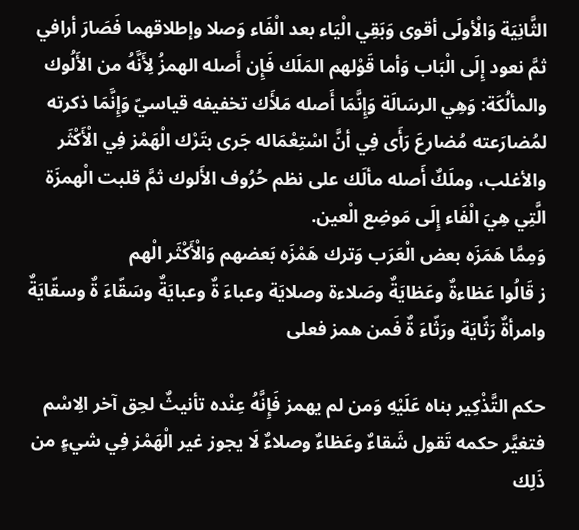الثَّانِيَة وَالْأولَى أقوى وَبَقِي الْيَاء بعد الْفَاء وَصلا وإطلاقهما فَصَارَ أرافي ثمَّ نعود إِلَى الْبَاب وَأما قَوْلهم المَلَك فَإِن أَصله الهمزُ لِأَنَّهُ من الأَلُوك والمألُكَة: وَهِي الرسَالَة وَإِنَّمَا أَصله مَلأَك تخفيفه قياسيّ وَإِنَّمَا ذكرته لمُضارَعته مُضارعَ رَأَى فِي أنَّ اسْتِعْمَاله جَرى بتَرْك الْهَمْز فِي الْأَكْثَر والأغلب، وملَكٌ أَصله مألَك على نظم حُرُوف الأَلوك ثمَّ قلبت الْهمزَة الَّتِي هِيَ الْفَاء إِلَى مَوضِع الْعين.
وَمِمَّا هَمَزَه بعض الْعَرَب وَترك هَمْزَه بَعضهم وَالْأَكْثَر الْهم
ز قَالُوا عَظاءةٌ وعَظايَةٌ وصَلاءة وصلايَة وعباءَ ةٌ وعبايَةٌ وسَقّاءَ ةٌ وسقّايَةٌ وامرأةٌ رَثّايَة ورَثّاءَ ةٌ فَمن همز فعلى

حكم التَّذْكِير بناه عَلَيْهِ وَمن لم يهمز فَإِنَّهُ عِنْده تأنيثٌ لحِق آخر الِاسْم فتغيَّر حكمه تَقول شَقاءٌ وعَظاءٌ وصلاءٌ لَا يجوز غير الْهَمْز فِي شيءٍ من ذَلِك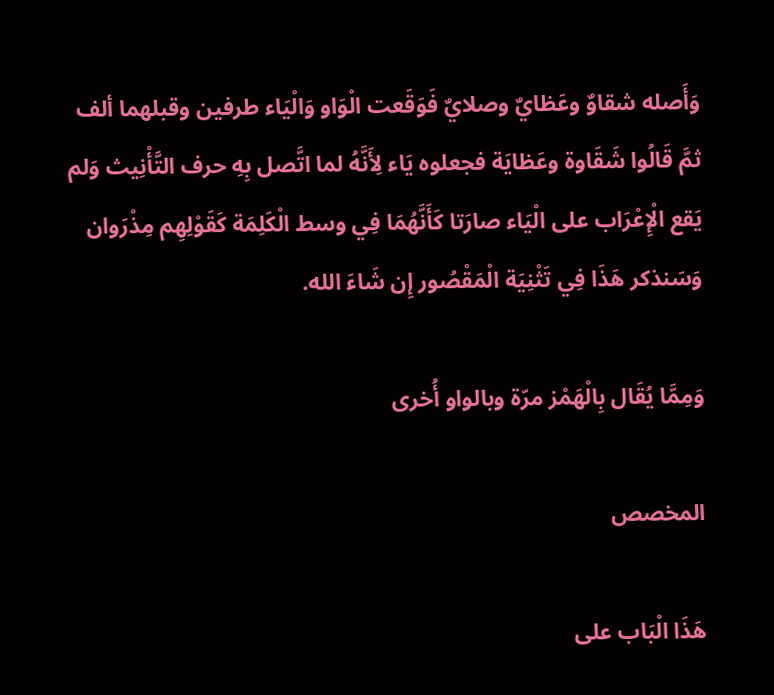وَأَصله شقاوٌ وعَظايٌ وصلايٌ فَوَقَعت الْوَاو وَالْيَاء طرفين وقبلهما ألف ثمَّ قَالُوا شَقَاوة وعَظايَة فجعلوه يَاء لِأَنَّهُ لما اتَّصل بِهِ حرف التَّأْنِيث وَلم يَقع الْإِعْرَاب على الْيَاء صارَتا كَأَنَّهُمَا فِي وسط الْكَلِمَة كَقَوْلِهِم مِذْرَوان وَسَنذكر هَذَا فِي تَثْنِيَة الْمَقْصُور إِن شَاءَ الله.

وَمِمَّا يُقَال بِالْهَمْز مرّة وبالواو أُخرى

المخصص

هَذَا الْبَاب على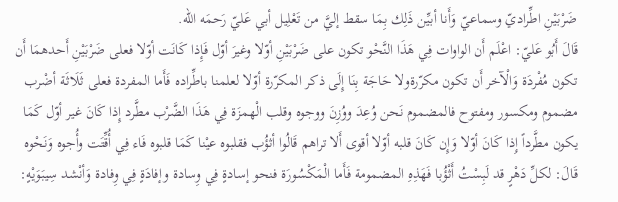ضَرْبَيْنِ اطِّراديّ وسماعيّ وَأَنا أبيِّن ذَلِك بِمَا سقط إليَّ من تَعْلِيل أبي عَليّ رَحمَه الله.
قَالَ أَبُو عَليّ: اعْلَم أَن الواوات فِي هَذَا النَّحْو تكون على ضَرْبَيْنِ أوّلا وغيرَ أوّل فَإِذا كَانَت أوّلا فعلى ضَرْبَيْنِ أَحدهمَا أَن تكون مُفْردَة وَالْآخر أَن تكون مكرّرةولا حَاجَة بِنَا إِلَى ذكر المكرّرة أوّلا لعلمنا باطِّراده فَأَما المفردة فعلى ثَلَاثَة أضْرب مضموم ومكسور ومفتوح فالمضموم نَحن وُعِدَ ووُزِنَ ووجوه وقلب الْهمزَة فِي هَذَا الضَّرْب مطَّرد إِذا كَانَ غير أوّل كَمَا يكون مطَّرداً إِذا كَانَ أوّلا وَإِن كَانَ قلبه أوّلا أقوى أَلا تراهم قَالُوا أثؤُب فقلبوه عيْنا كَمَا قلبوه فَاء فِي أُقِّتَت وأُجوه وَنَحْوه قَالَ: لكلِّ دَهْرٍ قد لَبِسْتُ أَثْؤُبا فَهَذِهِ المضمومة فَأَما الْمَكْسُورَة فنحو إسادةٍ فِي وِسادة وإفادَةٍ فِي وِفادة وَأنْشد سِيبَوَيْهٍ: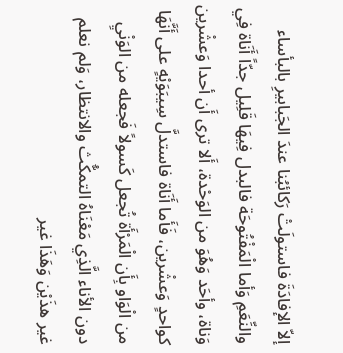إلاّ الإفادَةَ فاستولَتْ رَكائبُنا عندَ الجَبابيرِ بالبأساء والنِّعَمِ وَأما الْمَفْتُوحَة فالبدل فِيهَا قَلِيل جدّاً أَنَاة فِي وَناة، وأحَد وَهُوَ من الوَحْدة، أَلا ترى أَن أحدا وَعشْرين كواحدٍ وَعشْرين، فَأَما أَنَاة فاستدلَّ سِيبَوَيْهٍ على أَنَّهَا من الْوَاو بِأَن الْمَرْأَة تُجعل كَسولاً فَجعله من الوَنْيِ دون الأناء الَّذِي مَعْنَاهُ التمكُّث والانتظار، وَلم نعلم غير هذَيْن وَهَذَا غير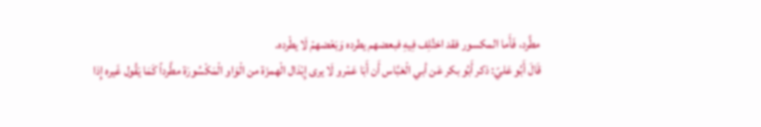مطَّرد، فَأَما المكسور فقد اختُلِف فِيهِ فبعضهم يطرده وَبَعْضهمْ لَا يطْرده.
قَالَ أَبُو عَليّ: ذكر أَبُو بكر عَن أبي الْعَبَّاس أَن أَبَا عَمْرو لَا يرى إِبْدَال الْهمزَة من الْوَاو الْمَكْسُورَة مطَّرداً كَمَا يَقُول غَيره إِذا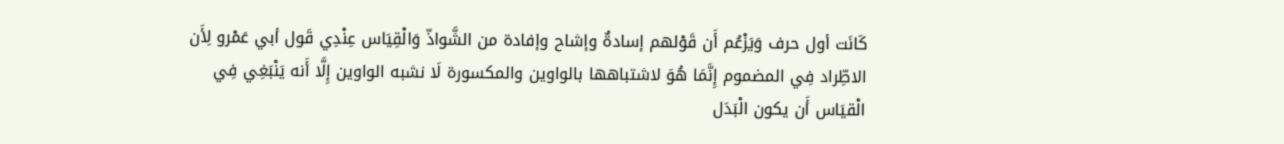كَانَت أول حرف وَيَزْعُم أَن قَوْلهم إسادةٌ وإشاح وإفادة من الشَّواذّ وَالْقِيَاس عِنْدِي قَول أبي عَمْرو لِأَن الاطِّراد فِي المضموم إِنَّمَا هُوَ لاشتباهها بالواوين والمكسورة لَا نشبه الواوين إِلَّا أَنه يَنْبَغِي فِي الْقيَاس أَن يكون الْبَدَل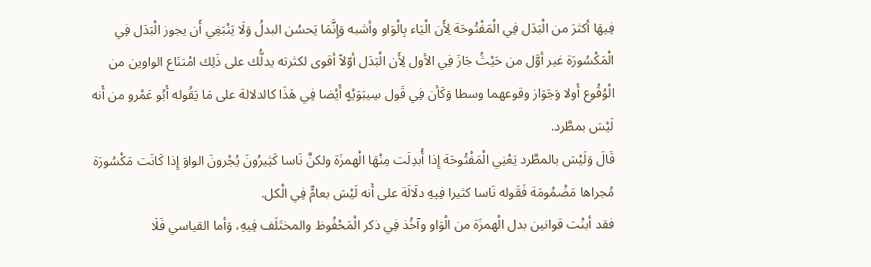فِيهَا أكثرَ من الْبَدَل فِي الْمَفْتُوحَة لِأَن الْيَاء بِالْوَاو وأشبه وَإِنَّمَا يَحسُن البدلُ وَلَا يَنْبَغِي أَن يجوز الْبَدَل فِي الْمَكْسُورَة غير أوَّل من حَيْثُ جَازَ فِي الأول لِأَن الْبَدَل أوّلاً أقوى لكثرته يدلُّك على ذَلِك امْتنَاع الواوين من الْوُقُوع أَولا وَجَوَاز وقوعهما وسطا وَكَأن فِي قَول سِيبَوَيْهٍ أَيْضا فِي هَذَا كالدلالة على مَا يَقُوله أَبُو عَمْرو من أَنه لَيْسَ بمطَّرد.
قَالَ وَلَيْسَ بالمطَّرد يَعْنِي الْمَفْتُوحَة إِذا أُبدِلَت مِنْهَا الْهمزَة ولكنَّ نَاسا كَثِيرُونَ يُجْرونَ الواوَ إِذا كَانَت مَكْسُورَة مُجراها مَضْمُومَة فَقَوله نَاسا كثيرا فِيهِ دلَالَة على أَنه لَيْسَ بعامٍّ فِي الْكل.
فقد أبنْت قوانين بدل الْهمزَة من الْوَاو وآخُذ فِي ذكر الْمَحْفُوظ والمختَلَف فِيهِ، وَأما القياسي فَلَا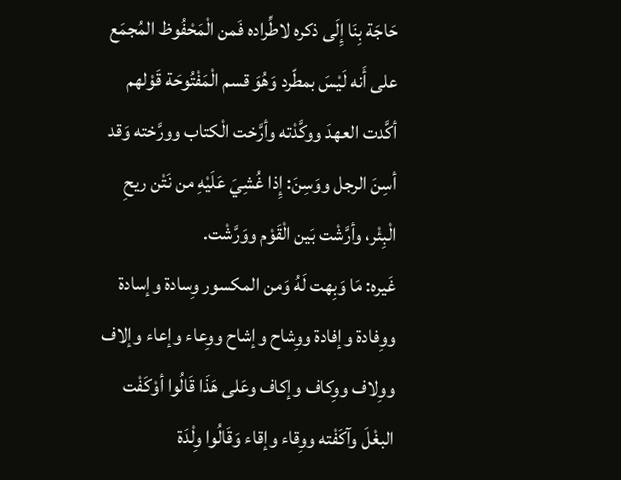حَاجَة بِنَا إِلَى ذكره لاطِّراده فَمن الْمَحْفُوظ المُجمَع على أَنه لَيْسَ بمطّرد وَهُوَ قسم الْمَفْتُوحَة قَوْلهم أكَّدت العهدَ ووكَّدْته وأرَّخت الْكتاب وورَّخته وَقد أسِنَ الرجل ووَسِنَ: إِذا غُشِيَ عَلَيْهِ من نَتْن ريحِ الْبِئْر، وأرَّشْت بَين الْقَوْم ووَرَّشْت.
غَيره: مَا وَبِهت لَهُ وَمن المكسور وِسادة وإسادة ووِفادة وإفادة ووِشاح وإشاح ووِعاء وإعاء وإلاف ووِلاف ووِكاف وإكاف وعَلى هَذَا قَالُوا أوْكَفْت البغْلَ وآكَفْته ووِقاء وإقاء وَقَالُوا وِلْدَة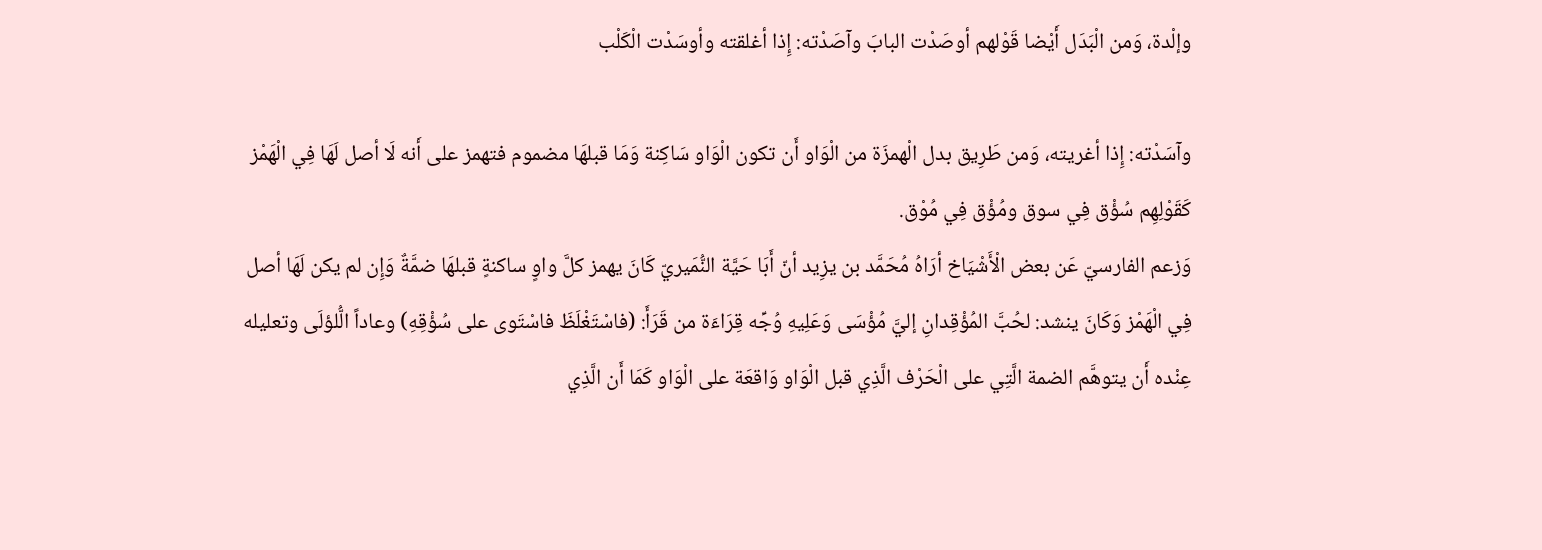وإلْدة، وَمن الْبَدَل أَيْضا قَوْلهم أوصَدْت البابَ وآصَدْته: إِذا أغلقته وأوسَدْت الْكَلْب

وآسَدْته: إِذا أغريته، وَمن طَرِيق بدل الْهمزَة من الْوَاو أَن تكون الْوَاو سَاكِنة وَمَا قبلهَا مضموم فتهمز على أَنه لَا أصل لَهَا فِي الْهَمْز كَقَوْلِهِم سُؤْق فِي سوق ومُؤْق فِي مُوْق.
وَزعم الفارسيّ عَن بعض الْأَشْيَاخ أرَاهُ مُحَمَّد بن يزِيد أنّ أَبَا حَيَّة النُّمَيريّ كَانَ يهمز كلَّ واوٍ ساكنةٍ قبلهَا ضمَّةٌ وَإِن لم يكن لَهَا أصل فِي الْهَمْز وَكَانَ ينشد: لحُبَّ المُؤْقِدانِ إليَّ مُؤْسَى وَعَلِيهِ وُجِّه قِرَاءَة من قَرَأَ: (فاسْتَغْلَظَ فاسْتَوى على سُؤْقِهِ) وعاداً الُّلؤلَى وتعليله عِنْده أَن يتوهَّم الضمة الَّتِي على الْحَرْف الَّذِي قبل الْوَاو وَاقعَة على الْوَاو كَمَا أَن الَّذِي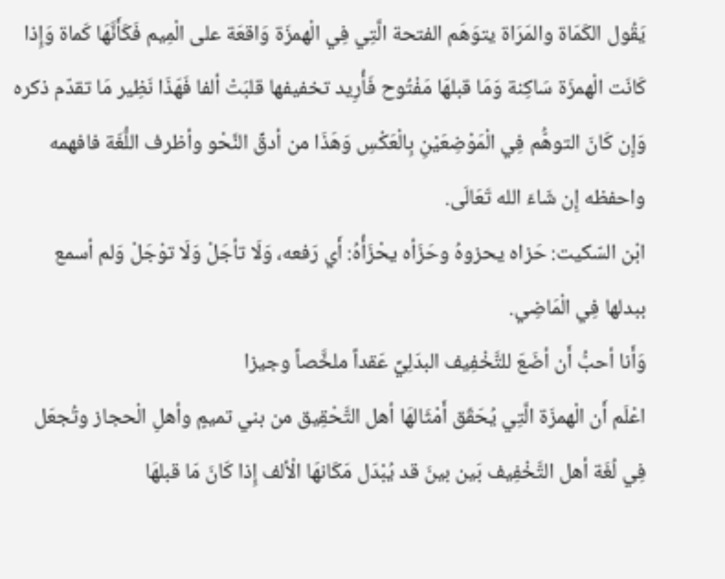يَقُول الكَمَاة والمَرَاة يتوَهَم الفتحة الَّتِي فِي الْهمزَة وَاقعَة على الْمِيم فَكَأَنَّهَا كَماة وَإِذا كَانَت الْهمزَة سَاكِنة وَمَا قبلهَا مَفْتُوح فَأُرِيد تخفيفها قلبَتْ ألفا فَهَذَا نَظِير مَا تقدّم ذكره وَإِن كَانَ التوهُّم فِي الْمَوْضِعَيْنِ بِالْعَكْسِ وَهَذَا من أدقِّ النَّحْو وأظرف اللُّغَة فافهمه واحفظه إِن شَاءَ الله تَعَالَى.
ابْن السّكيت: حَزاه يحزوهُ وحَزَأه يحْزَأُهُ: أَي رَفعه، وَلَا تأجَلْ وَلَا توْجَلْ وَلم أسمع ببدلها فِي الْمَاضِي.
وَأَنا أحبُّ أَن أضَعَ للتَّخْفِيف البدَلِيِّ عَقداً ملخَّصاً وجيزا
اعْلَم أَن الْهمزَة الَّتِي يُحَقّق أَمْثَالهَا أهل التَّحْقِيق من بني تميمٍ وأهلِ الْحجاز وتُجعَل فِي لُغَة أهل التَّخْفِيف بَين بينَ قد يُبْدَل مَكَانهَا الْألف إِذا كَانَ مَا قبلهَا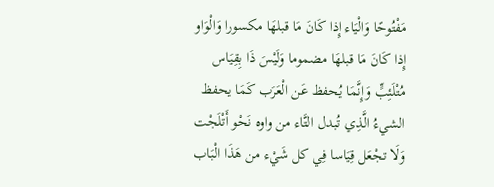مَفْتُوحًا وَالْيَاء إِذا كَانَ مَا قبلهَا مكسورا وَالْوَاو إِذا كَانَ مَا قبلهَا مضموما وَلَيْسَ ذَا بِقِيَاس مُتْلَئِبٍّ وَإِنَّمَا يُحفظ عَن الْعَرَب كَمَا يحفظ الشيءُ الَّذِي تُبدل التَّاء من واوه نَحْو أَتْلَجْت وَلَا تجْعَل قِيَاسا فِي كل شَيْء من هَذَا الْبَاب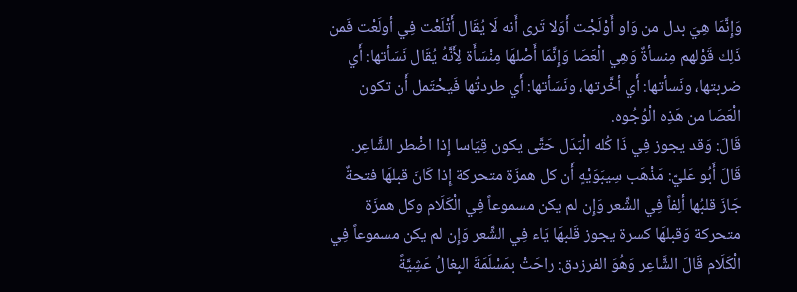وَإِنَّمَا هِيَ بدل من وَاو أَوْلَجْت أَوَلا تَرى أَنه لَا يُقَال أَتْلَعْت فِي أولَعْت فَمن ذَلِك قَوْلهم مِنسأةٌ وَهِي الْعَصَا وَإِنَّمَا أَصْلهَا مِنْسَأَة لِأَنَّهُ يُقَال نَسَأتها: أَي ضربتها، ونَسأتها: أَي أخَّرتها، ونَسَأتها: أَي طردتُها فَيحْتَمل أَن تكون الْعَصَا من هَذِه الْوُجُوه.
قَالَ: وَقد يجوز فِي ذَا كُله الْبَدَل حَتَّى يكون قِيَاسا إِذا اضْطر الشَّاعِر.
قَالَ أَبُو عَليّ: مَذْهَب سِيبَوَيْهٍ أَن كل همزَة متحركة إِذا كَانَ قبلهَا فتحةٌ جَازَ قلبُها ألِفاً فِي الشِّعر وَإِن لم يكن مسموعاً فِي الْكَلَام وكل همزَة متحركة وَقبلهَا كسرة يجوز قَلبهَا يَاء فِي الشِّعر وَإِن لم يكن مسموعاً فِي الْكَلَام قَالَ الشَّاعِر وَهُوَ الفرزدق: راحَتْ بمَسْلَمَةَ البِغالُ عَشِيَّةً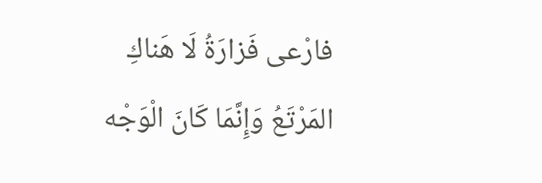فارْعى فَزارَةُ لَا هَناكِ المَرْتَعُ وَإِنَّمَا كَانَ الْوَجْه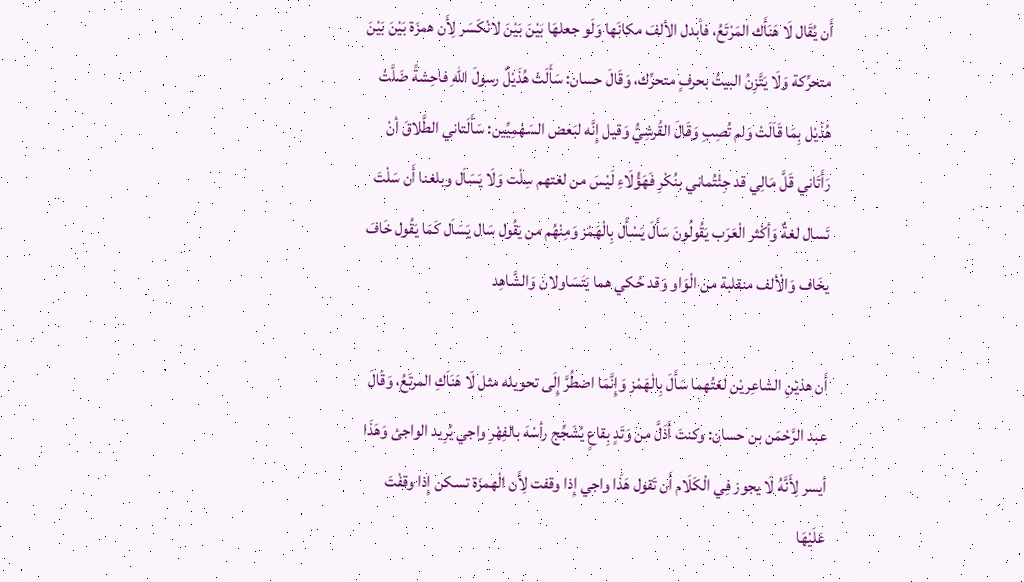أَن يُقَال لَا هَنَأَك المَرْتَعُ، فأبدل الألفَ مكانَها وَلَو جعلهَا بَيْنَ بَيْنَ لانْكَسَر لِأَن همزَة بَيْنَ بَيْنَ متحرِّكة وَلَا يَتَّزِنُ البيتُ بحرفٍ متحرِّك، وَقَالَ حسان: سَأَلَتْ هُذَيْلٌ رسولَ اللهِ فاحِشةً ضَلَّتْ هُذَيْل بِمَا قَاَلَتْ وَلم تُصِبِ وَقَالَ القُرشِيُّ وَقيل إِنَّه لبَعض السَهْمِيِّين: سَأَلَتاني الطَّلاقَ أنْ رَأَتَاني قَلَّ مَالِي قد جِئْتُماني بنُكْرِ فَهَؤُلَاءِ لَيْسَ من لغتهم سِلْت وَلَا يَسَاَل وبلغنا أَن سَلْتَ تَسال لغةٌ وَأكْثر الْعَرَب يَقُولُونَ سَأَلَ يَسْأَل بِالْهَمْز وَمِنْهُم من يَقُول سَال يَسَاَل كَمَا يَقُول خَافَ يخَاف وَالْألف منقلبة من الْوَاو وَقد حُكي هما يَتَسَاولان وَالشَّاهِد

أَن هذيْنِ الشاعِريْن لغتُهما سَأَلَ بِالْهَمْز وَإِنَّمَا اضطُرَّ إِلَى تحويله مثل لَا هَنَاَكِ المرتَعُ، وَقَالَ عبد الرَّحْمَن بن حسان: وكنتَ أَذَلَّ من وَتَدٍ بِقاعٍ يُشَجِّج رأسْهَ بالفِهْرِ واجي يُرِيد الواجئ وَهَذَا أيسر لِأَنَّهُ لَا يجوز فِي الْكَلَام أَن تَقول هَذَا واجي إِذا وقفت لِأَن الْهمزَة تسكن إِذا وقفْتَ عَلَيْهَا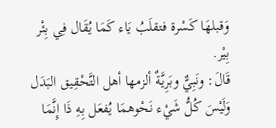وَقبلهَا كَسْرة فتقلَبُ يَاء كَمَا يُقَال فِي بِئْر بِيْر.
قَالَ: ونَبِيٌّ وبَرِيَّةٌ ألزمها أهل التَّحْقِيق البَدَل وَلَيْسَ كُلُّ شَيْء نَحْوهمَا يُفعَل بِهِ ذَا إِنَّمَا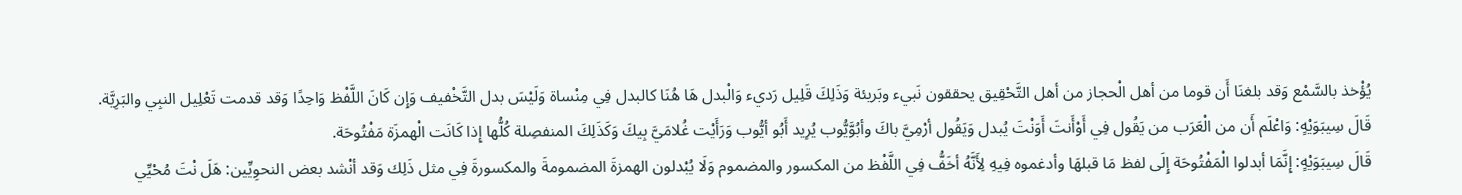يُؤْخذ بالسَّمْع وَقد بلغنَا أَن قوما من أهل الْحجاز من أهل التَّحْقِيق يحققون نَبيء وبَريئة وَذَلِكَ قَلِيل رَديء وَالْبدل هَا هُنَا كالبدل فِي مِنْساة وَلَيْسَ بدل التَّخْفيف وَإِن كَانَ اللَّفْظ وَاحِدًا وَقد قدمت تَعْلِيل النبِي والبَرِيَّة.
قَالَ سِيبَوَيْهٍ: وَاعْلَم أَن من الْعَرَب من يَقُول فِي أَوْأَنتَ أَوَنْتَ يُبدل وَيَقُول أرْمِيَّ باكَ وأبُوَّيُّوب يُرِيد أَبُو أيُّوب وَرَأَيْت غُلامَيَّ بِيكَ وَكَذَلِكَ المنفصِلة كُلُّها إِذا كَانَت الْهمزَة مَفْتُوحَة.
قَالَ سِيبَوَيْهٍ: إِنَّمَا أبدلوا الْمَفْتُوحَة إِلَى لفظ مَا قبلهَا وأدغموه فِيهِ لِأَنَّهُ أخَفُّ فِي اللَّفْظ من المكسور والمضموم وَلَا يُبْدلون الهمزةَ المضمومةَ والمكسورةَ فِي مثل ذَلِك وَقد أنْشد بعض النحوِيِّين: هَلَ نْتَ مُحْيِّي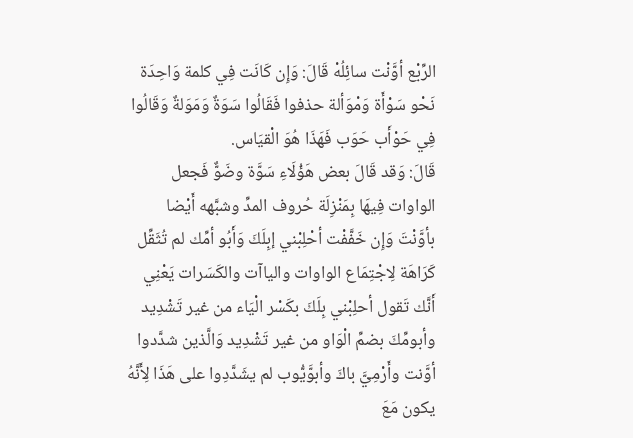الرِّبْع أوَّنْت سائِلُهْ قَالَ: وَإِن كَانَت فِي كلمة وَاحِدَة نَحْو سَوْأَة وَمْوَألة حذفوا فَقَالُوا سَوَةٌ وَمَوَلةٌ وَقَالُوا فِي حَوْأَب حَوَب فَهَذَا هُوَ الْقيَاس.
قَالَ: وَقد قَالَ بعض هَؤُلَاءِ سَوَّة وضَوٌّ فَجعل الواوات فِيهَا بِمَنْزِلَة حُروف المدِّ وشبَّهه أَيْضا بأوَّنْتَ وَإِن خَفَّفْت أحْلِبْني إبِلَكَ وَأَبُو أمِّك لم تُثَقِّل كَرَاهَة لِاجْتِمَاع الواوات والياآت والكَسَرات يَعْنِي أَنَّك تَقول أحلِبْني بِلَكَ بكَسْر الْيَاء من غير تَشْدِيد وأبومِّكَ بضمِّ الْوَاو من غير تَشْدِيد وَالَّذين شدَّدوا أوَّنت وأَرْمِيَّ باكَ وأبوَّيُّوب لم يشَدَّدِوا على هَذَا لِأَنَّهُ يكون مَعَ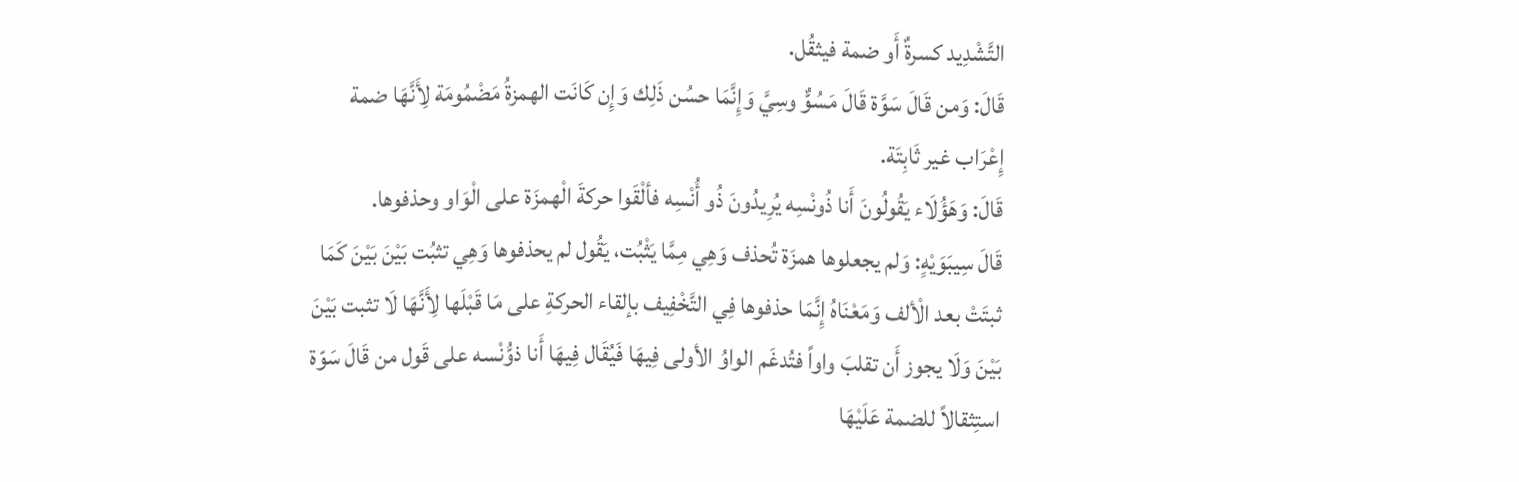التَّشْدِيد كسرةٌ أَو ضمة فيثقُل.
قَالَ: وَمن قَالَ سَوَّة قَالَ مَسُوٌّ وسِيَّ وَإِنَّمَا حسُن ذَلِك وَإِن كَانَت الهمزةُ مَضْمُومَة لِأَنَّهَا ضمة إِعْرَاب غير ثَابِتَة.
قَالَ: وَهَؤُلَاء يَقُولُونَ أَنا ذُونْسِه يُرِيدُونَ ذُو أُنْسِه فألْقَوا حركةَ الْهمزَة على الْوَاو وحذفوها.
قَالَ سِيبَوَيْهٍ: وَلم يجعلوها همزَة تُحذف وَهِي مِمَّا يَثْبُت، يَقُول لم يحذفوها وَهِي تثبُت بَيْنَ بَيْنَ كَمَا ثبتَتْ بعد الْألف وَمَعْنَاهُ إِنَّمَا حذفوها فِي التَّخْفِيف بإلقاء الحركةِ على مَا قَبْلَها لِأَنَّهَا لَا تثبت بَيْنَ بَيْنَ وَلَا يجوز أَن تقلبَ واواً فتُدغَم الواوُ الأولى فِيهَا فَيُقَال فِيهَا أَنا ذوُّنْسه على قَول من قَالَ سَوّة استِثقالاً للضمة عَلَيْهَا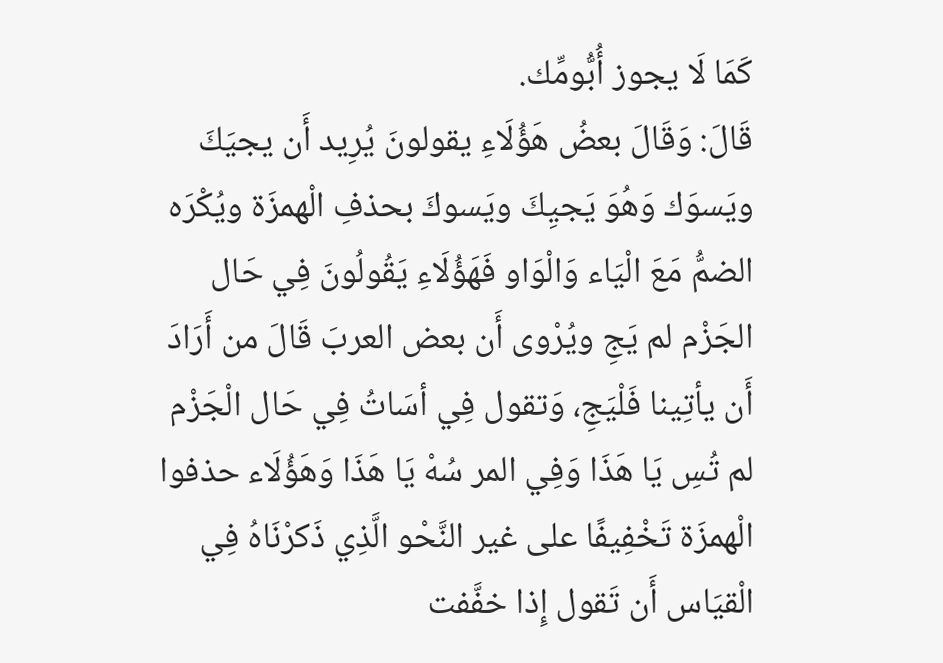كَمَا لَا يجوز أُبُّومِّك.
قَالَ: وَقَالَ بعضُ هَؤُلَاءِ يقولونَ يُرِيد أَن يجيَكَ ويَسوَك وَهُوَ يَجيِكَ ويَسوكَ بحذفِ الْهمزَة ويُكْرَه الضمُّ مَعَ الْيَاء وَالْوَاو فَهَؤُلَاءِ يَقُولُونَ فِي حَال الجَزْم لم يَجِ ويُرْوى أَن بعض العربَ قَالَ من أَرَادَ أَن يأتِينا فَلْيَجِ، وَتقول فِي أسَاتُ فِي حَال الْجَزْم لم تُسِ يَا هَذَا وَفِي المر سُهْ يَا هَذَا وَهَؤُلَاء حذفوا الْهمزَة تَخْفِيفًا على غير النَّحْو الَّذِي ذَكرْنَاهُ فِي الْقيَاس أَن تَقول إِذا خفَّفت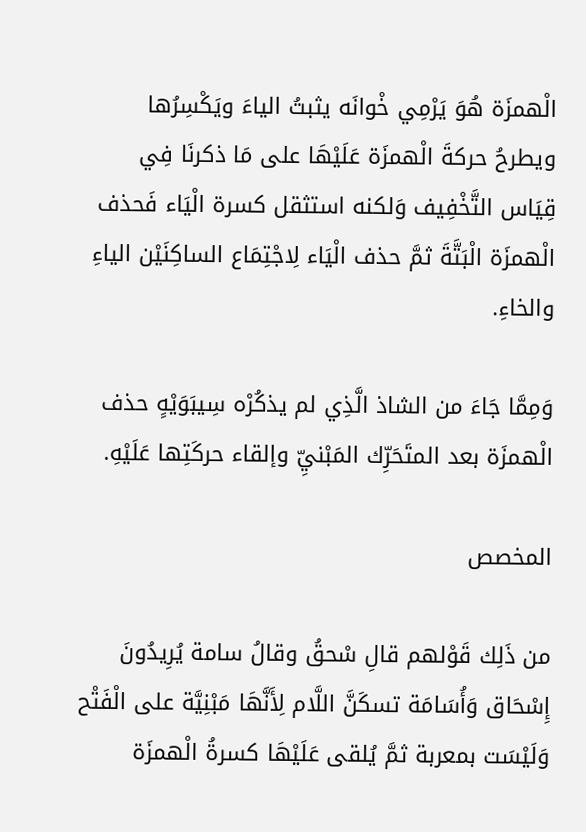الْهمزَة هُوَ يَرْمِي خْوانَه يثبتُ الياءَ ويَكْسِرُها ويطرحُ حركةَ الْهمزَة عَلَيْهَا على مَا ذكرنَا فِي قِيَاس التَّخْفِيف وَلكنه استثقل كسرة الْيَاء فَحذف الْهمزَة الْبَتَّةَ ثمَّ حذف الْيَاء لِاجْتِمَاع الساكِنَيْن الياءِ والخاءِ.

وَمِمَّا جَاءَ من الشاذ الَّذِي لم يذكُرْه سِيبَوَيْهٍ حذف الْهمزَة بعد المتَحَرِّك المَبْنيِّ وإلقاء حركَتِها عَلَيْهِ.

المخصص

من ذَلِك قَوْلهم قالِ سْحقُ وقالُ سامة يُرِيدُونَ إِسْحَاق وَأُسَامَة تسكَنَّ اللَّام لِأَنَّهَا مَبْنِيَّة على الْفَتْح وَلَيْسَت بمعربة ثمَّ يُلقى عَلَيْهَا كسرةُ الْهمزَة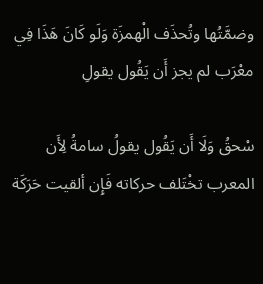وضمَّتُها وتُحذَف الْهمزَة وَلَو كَانَ هَذَا فِي معْرَب لم يجز أَن يَقُول يقولِ

سْحقُ وَلَا أَن يَقُول يقولُ سامةُ لِأَن المعرب تخْتَلف حركاته فَإِن ألقيت حَرَكَة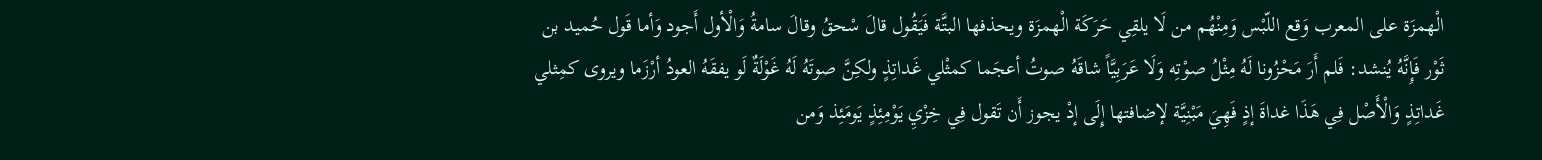الْهمزَة على المعرب وَقع اللّبْس وَمِنْهُم من لَا يلقِي حَرَكَة الْهمزَة ويحذفها البتَّة فَيَقُول قالَ سْحقُ وقالَ سامةُ وَالْأول أَجود وَأما قَول حُميد بن ثَوْر فَإِنَّهُ يُنشد: فَلم أَرَ مَحْزُونا لَهُ مِثْلُ صوْتِه وَلَا عَرَبِيَّاً شاقَهُ صوتُ أعجَما كمثْلي غَداتِذٍ ولكِنَّ صوتَهُ لَهُ غَوْلَةٌ لَو يفقَهُ العودُ أرْزَما ويروى كمِثلي غَداتِذٍ وَالْأَصْل فِي هَذَا غداةَ إذٍ فَهِيَ مَبْنِيَّة لإضافتها إِلَى إدْ يجوز أَن تَقول فِي خِزْيِ يَوْمِئِذٍ يَومَئِذ وَمن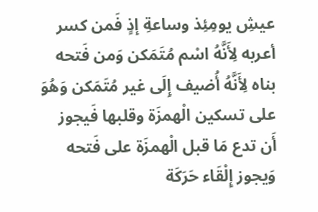عيشِ يومِئِذ وساعةِ إذٍ فَمن كسر أعربه لِأَنَّهُ اسْم مُتَمَكن وَمن فَتحه بناه لِأَنَّهُ أُضيف إِلَى غير مُتَمَكن وَهُوَ على تسكين الْهمزَة وقلبها فَيجوز أَن تدع مَا قبل الْهمزَة على فَتحه وَيجوز إِلْقَاء حَرَكَة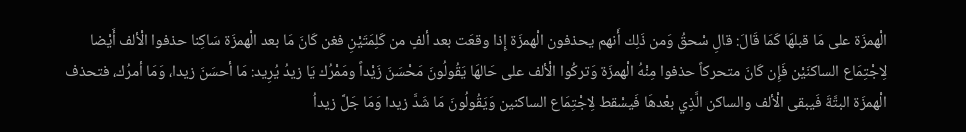الْهمزَة على مَا قبلهَا كَمَا قَالَ: قالِ سْحقُ وَمن ذَلِك أَنهم يحذفون الْهمزَة إِذا وقعَت بعد ألفٍ من كَلِمَتَيْنِ فغن كَانَ مَا بعد الْهمزَة سَاكِنا حذفوا الْألف أَيْضا لِاجْتِمَاع الساكنَيْن فَإِن كَانَ متحركاً حذفوا مِنْهُ الْهمزَة وَتركُوا الْألف على حَالهَا يَقُولُونَ مَحْسَنَ زَيْداً ومَمْرُك يَا زيدُ يُرِيد: مَا أحسَنَ زيدا، وَمَا أمرُك، فتحذف الْهمزَة البتَّةَ فَيبقى الْألف والساكن الَّذِي بعْدهَا فَيسْقط لِاجْتِمَاع الساكنين وَيَقُولُونَ مَا شَدَّ زيدا وَمَا جَلَّ زيداُ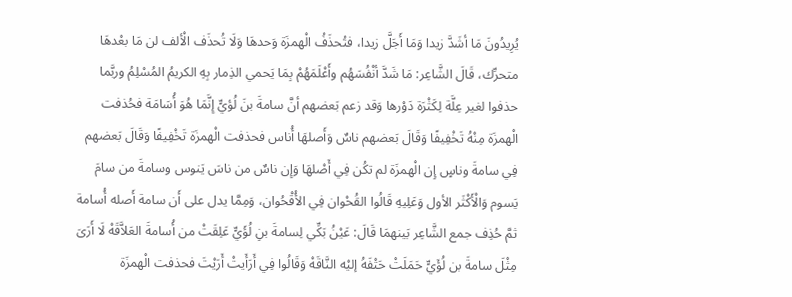يُرِيدُونَ مَا أشَدَّ زيدا وَمَا أَجَلَّ زيدا، فتُحذَفُ الْهمزَة وَحدهَا وَلَا تُحذَف الْألف لن مَا بعْدهَا متحرِّك، قَالَ الشَّاعِر: مَا شَدَّ أنْفُسَهُم وأَعْلَمَهُمْ بِمَا يَحمي الذِمار بِهِ الكريمُ المُسْلِمُ وربَّما حذفوا لغير عِلَّة لِكَثْرَة دَوْرها وَقد زعم بَعضهم أنَّ سامةَ بنَ لُؤيٍّ إِنَّمَا هُوَ أُسَامَة فحُذفت الْهمزَة مِنْهُ تَخْفِيفًا وَقَالَ بَعضهم ناسٌ وَأَصلهَا أُناس فحذفت الْهمزَة تَخْفِيفًا وَقَالَ بَعضهم فِي سامةَ وناسٍ إِن الْهمزَة لم تكُن فِي أَصْلهَا وَإِن ناسٌ من ناسَ يَنوس وسامةَ من سامَ يَسوم وَالْأَكْثَر الأول وَعَلِيهِ قَالُوا القُحْوان فِي الأُقْحُوان، وَمِمَّا يدل على أَن سامة أَصله أُسامة ثمَّ حُذِف جمع الشَّاعِر بَينهمَا قَالَ: عَيْنُ بَكِّي لِسامةَ بنِ لُؤَيٍّ عَلِقَتْ من أُسامةَ العَلاَّقَهْ لَا أَرَىَ مِثْلَ سامةَ بن لُؤَيٍّ حَمَلَتْ حَتْفَهُ إليْه النَّاقَهْ وَقَالُوا فِي أَرَأَيتْ أَرَيْتَ فحذفت الْهمزَة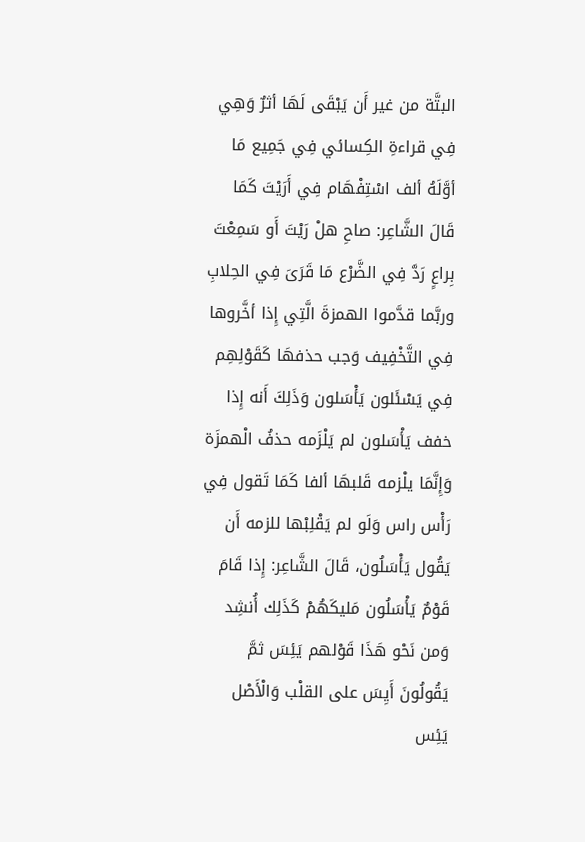البتَّة من غير أَن يَبْقَى لَهَا أثرٌ وَهِي فِي قراءةِ الكِسائي فِي جَمِيع مَا أوَّلَهُ ألف اسْتِفْهَام فِي أَرَيْتَ كَمَا قَالَ الشَّاعِر: صاحِ هلْ رَيْتَ أَو سَمِعْتَ بِراعٍ رَدَّ فِي الضَّرْع مَا قَرَىَ فِي الحِلابِ وربَّما قدَّموا الهمزةَ الَّتِي إِذا أخَّروها فِي التَّخْفِيف وَجب حذفهَا كَقَوْلِهِم فِي يَسْئَلون يَأْسَلون وَذَلِكَ أَنه إِذا خفف يَأْسَلون لم يَلْزَمه حذفُ الْهمزَة وَإِنَّمَا يلْزمه قَلبهَا ألفا كَمَا تَقول فِي رَأْس راس وَلَو لم يَقْلِبْها للزمه أَن يَقُول يَأْسَلُون، قَالَ الشَّاعِر: إِذا قَامَ قَوْمٌ يَأْسَلُون مَليكَهُمْ كَذَلِك أُنشِد وَمن نَحْو هَذَا قَوْلهم يَئِسَ ثمَّ يَقُولُونَ أَيِسَ على القلْب وَالْأَصْل يَئِس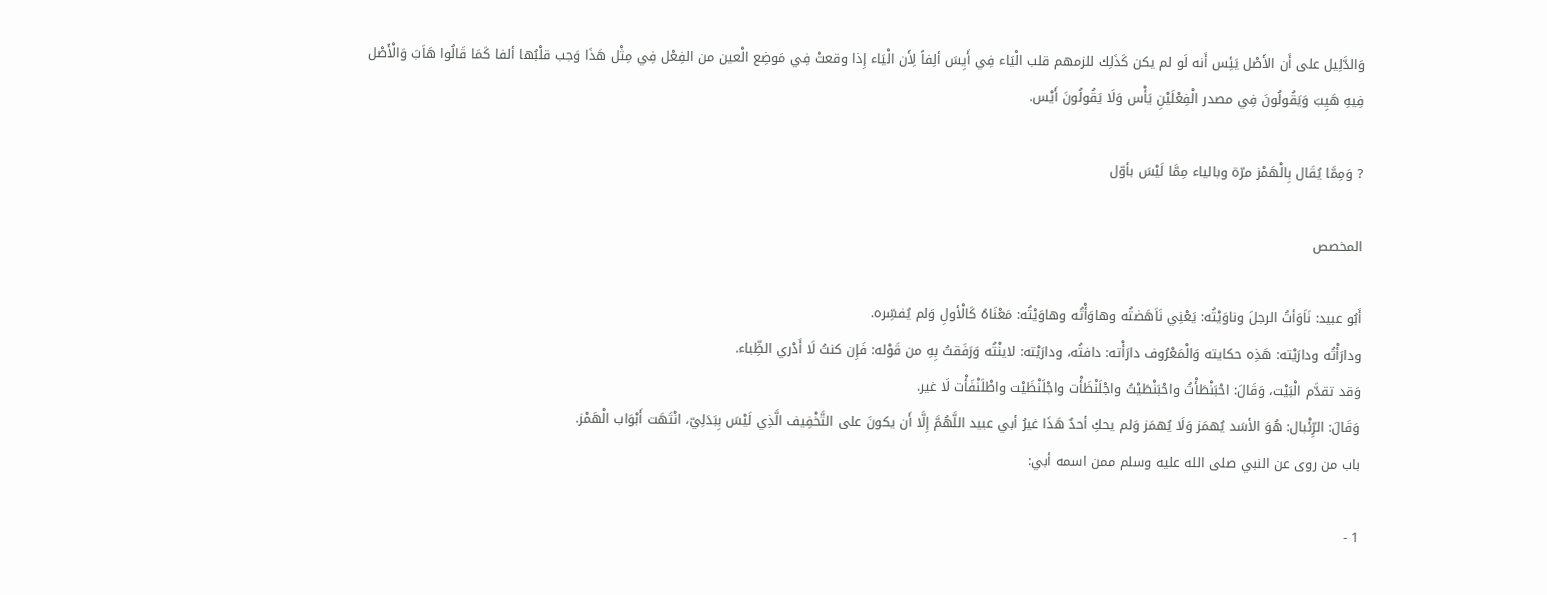وَالدَّلِيل على أَن الأَصْل يَئِس أَنه لَو لم يكن كَذَلِك للزمهم قلب الْيَاء فِي أَيِسَ ألِفاً لِأَن الْيَاء إِذا وقعتْ فِي مَوضِع الْعين من الفِعْل فِي مِثْل هَذَا وَجب قلْبُها ألفا كَمَا قَالُوا هَاَبَ وَالْأَصْل فِيهِ هَيِبَ وَيَقُولُونَ فِي مصدر الْفِعْلَيْنِ يَأْس وَلَا يَقُولُونَ أَيْس.

? وَمِمَّا يُقَال بِالْهَمْز مرّة وبالياء مِمَّا لَيْسَ بأوّل

المخصص

أَبُو عبيد: نَاَوَأتُ الرجلَ وناوَيْتُه: يَعْنِي نَاَهَضتُه وهاوَأْتُه وهاوَيْتُه: مَعْنَاهُ كَالْأولِ وَلم يُفسِّره.
ودارَأْتُه ودارَيْته: هَذِه حكايته وَالْمَعْرُوف دارَأْته: دافتُه، ودارَيْته: لاينْتُه وَرَفَقتُ بِهِ من قَوْله: فَإِن كنتُ لَا أَدْري الظِّباء.
وَقد تقدَّم الْبَيْت، وَقَالَ: احْبَنْطَأْتُ واحْبَنْطَيْتُ واجْلَنْظَأْت واجْلَنْظَيْت واطْلَنْفَأْت لَا غير.
وَقَالَ: الرِّئْبال: هُوَ الأسَد يُهمَز وَلَا يُهمَز وَلم يحكِ أحدٌ هَذَا غيرُ أبي عبيد اللَّهُمَّ إِلَّا أَن يكونَ على التَّخْفِيف الَّذِي لَيْسَ بِبَدَلِيّ، انْتَهَت أَبْوَاب الْهَمْز.
باب من روى عن النبي صلى الله عليه وسلم ممن اسمه أبي:

1 -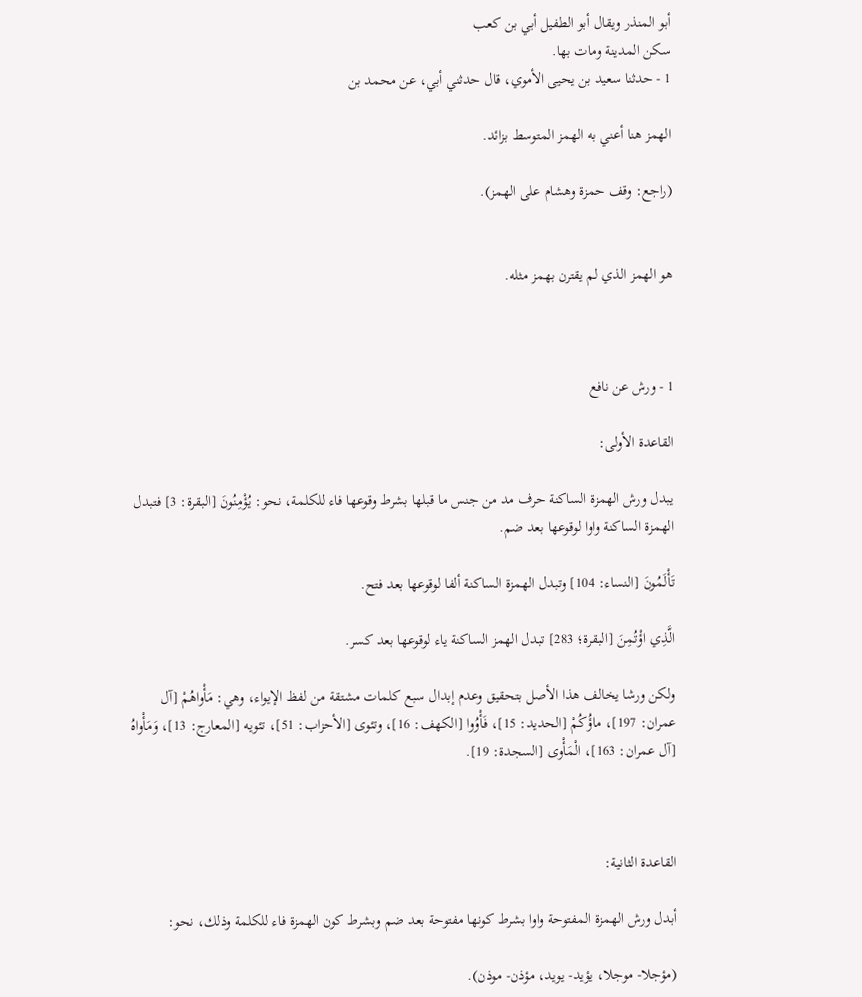أبو المنذر ويقال أبو الطفيل أبي بن كعب
سكن المدينة ومات بها.
1 - حدثنا سعيد بن يحيى الأموي، قال حدثني أبي، عن محمد بن

الهمز هنا أعني به الهمز المتوسط بزائد.

(راجع: وقف حمزة وهشام على الهمز).


هو الهمز الذي لم يقترن بهمز مثله.



1 - ورش عن نافع

القاعدة الأولى:

يبدل ورش الهمزة الساكنة حرف مد من جنس ما قبلها بشرط وقوعها فاء للكلمة، نحو: يُؤْمِنُونَ [البقرة: 3] فتبدل الهمزة الساكنة واوا لوقوعها بعد ضم.

تَأْلَمُونَ [النساء: 104] وتبدل الهمزة الساكنة ألفا لوقوعها بعد فتح.

الَّذِي اؤْتُمِنَ [البقرة؛ 283] تبدل الهمز الساكنة ياء لوقوعها بعد كسر.

ولكن ورشا يخالف هذا الأصل بتحقيق وعدم إبدال سبع كلمات مشتقة من لفظ الإيواء، وهي: مَأْواهُمْ [آل عمران: 197]، ماؤُكُمْ [الحديد: 15]، فَأْوُوا [الكهف: 16]، وتئوى [الأحزاب: 51]، تئويه [المعارج: 13]، وَمَأْواهُ [آل عمران: 163]، الْمَأْوى [السجدة: 19].



القاعدة الثانية:

أبدل ورش الهمزة المفتوحة واوا بشرط كونها مفتوحة بعد ضم وبشرط كون الهمزة فاء للكلمة وذلك، نحو:

(مؤجلا- موجلا، يؤيد- يويد، مؤذن- موذن).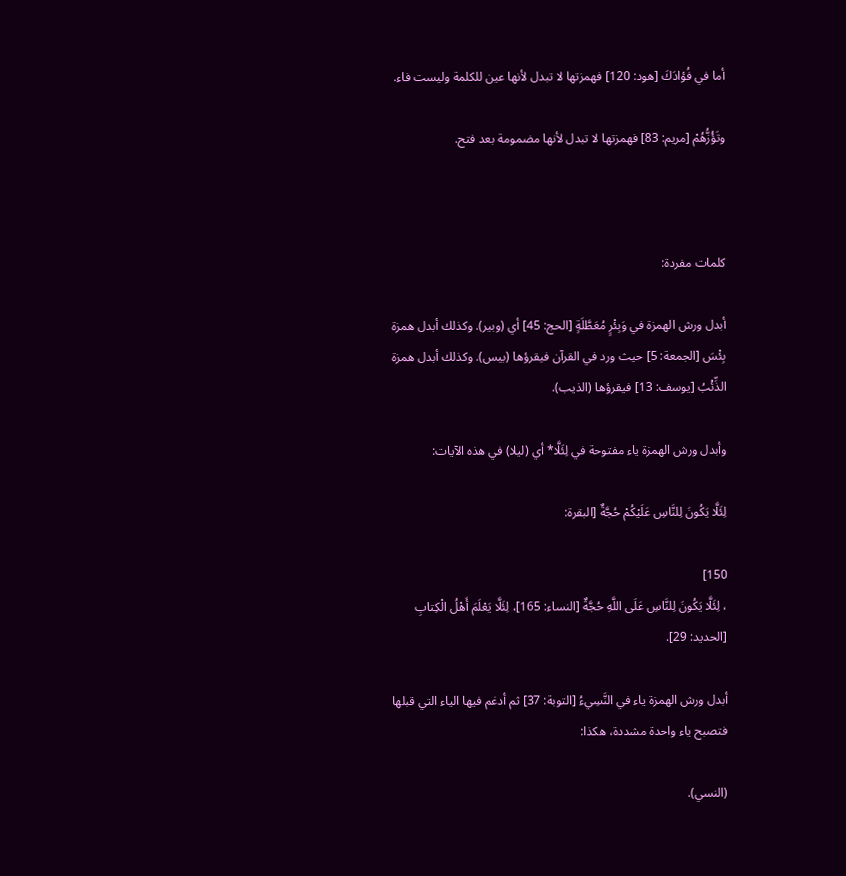أما في فُؤادَكَ [هود: 120] فهمزتها لا تبدل لأنها عين للكلمة وليست فاء.

وتَؤُزُّهُمْ [مريم: 83] فهمزتها لا تبدل لأنها مضمومة بعد فتح.



كلمات مفردة:

أبدل ورش الهمزة في وَبِئْرٍ مُعَطَّلَةٍ [الحج: 45] أي (وبير). وكذلك أبدل همزة بِئْسَ [الجمعة: 5] حيث ورد في القرآن فيقرؤها (بيس). وكذلك أبدل همزة الذِّئْبُ [يوسف: 13] فيقرؤها (الذيب).

وأبدل ورش الهمزة ياء مفتوحة في لِئَلَّا* أي (ليلا) في هذه الآيات:

لِئَلَّا يَكُونَ لِلنَّاسِ عَلَيْكُمْ حُجَّةٌ [البقرة:

150]
، لِئَلَّا يَكُونَ لِلنَّاسِ عَلَى اللَّهِ حُجَّةٌ [النساء: 165]، لِئَلَّا يَعْلَمَ أَهْلُ الْكِتابِ [الحديد: 29].

أبدل ورش الهمزة ياء في النَّسِيءُ [التوبة: 37] ثم أدغم فيها الياء التي قبلها فتصبح ياء واحدة مشددة، هكذا:

(النسي).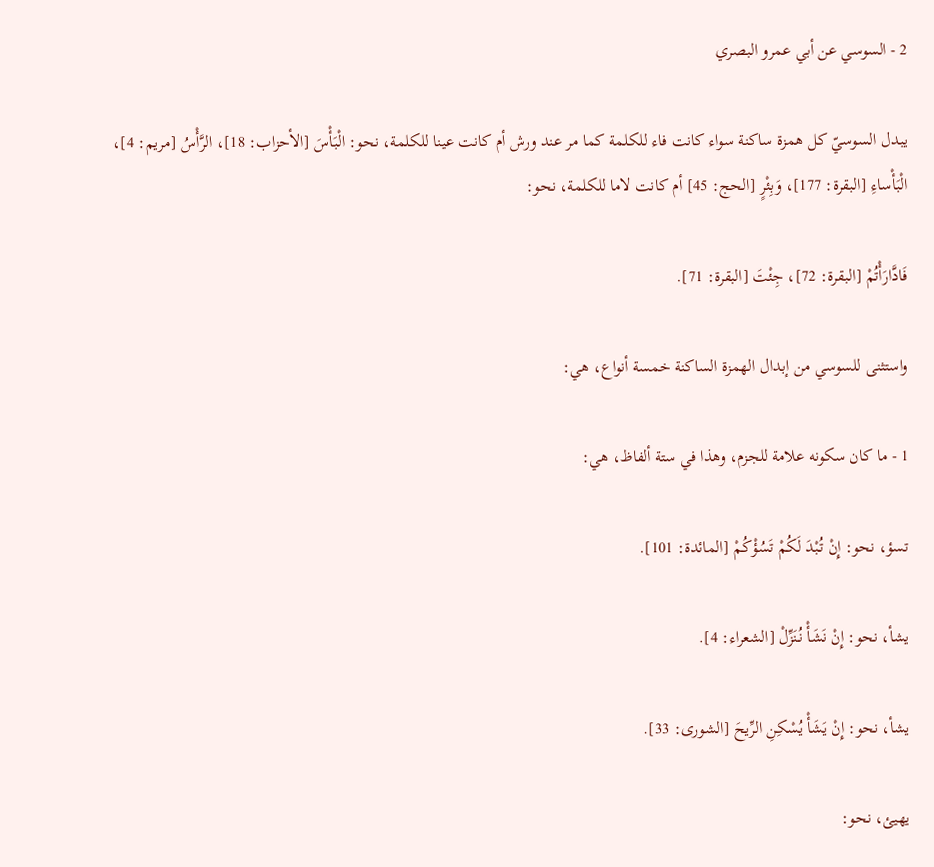2 - السوسي عن أبي عمرو البصري

يبدل السوسيّ كل همزة ساكنة سواء كانت فاء للكلمة كما مر عند ورش أم كانت عينا للكلمة، نحو: الْبَأْسَ [الأحزاب: 18]، الرَّأْسُ [مريم: 4]، الْبَأْساءِ [البقرة: 177]، وَبِئْرٍ [الحج: 45] أم كانت لاما للكلمة، نحو:

فَادَّارَأْتُمْ [البقرة: 72]، جِئْتَ [البقرة: 71].

واستثنى للسوسي من إبدال الهمزة الساكنة خمسة أنواع، هي:

1 - ما كان سكونه علامة للجزم، وهذا في ستة ألفاظ، هي:

تسؤ، نحو: إِنْ تُبْدَ لَكُمْ تَسُؤْكُمْ [المائدة: 101].

يشأ، نحو: إِنْ نَشَأْ نُنَزِّلْ [الشعراء: 4].

يشأ، نحو: إِنْ يَشَأْ يُسْكِنِ الرِّيحَ [الشورى: 33].

يهيئ، نحو: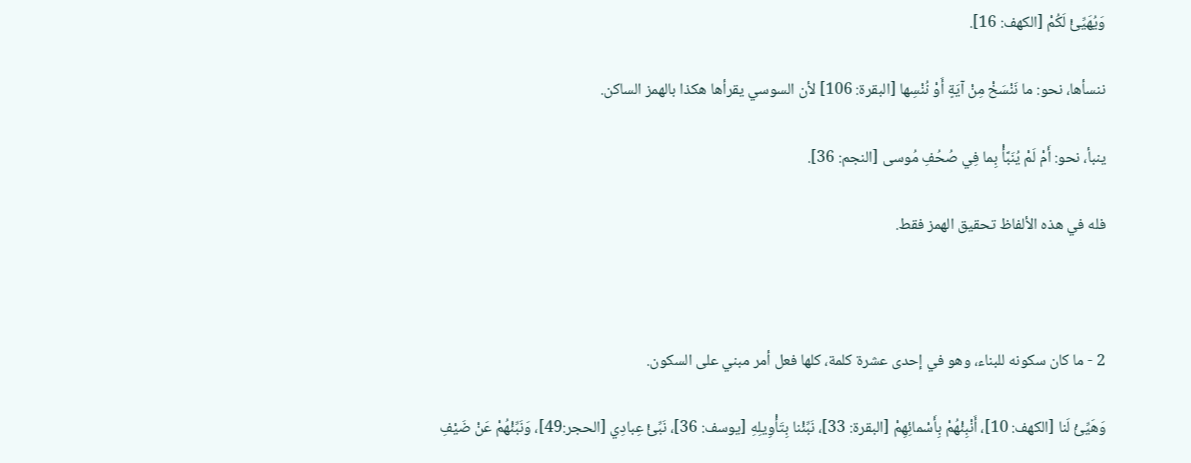وَيُهَيِّئْ لَكُمْ [الكهف: 16].

ننسأها، نحو: ما نَنْسَخْ مِنْ آيَةٍ أَوْ نُنْسِها [البقرة: 106] لأن السوسي يقرأها هكذا بالهمز الساكن.

ينبأ، نحو: أَمْ لَمْ يُنَبَّأْ بِما فِي صُحُفِ مُوسى [النجم: 36].

فله في هذه الألفاظ تحقيق الهمز فقط.



2 - ما كان سكونه للبناء، وهو في إحدى عشرة كلمة، كلها فعل أمر مبني على السكون.

وَهَيِّئْ لَنا [الكهف: 10]، أَنْبِئْهُمْ بِأَسْمائِهِمْ [البقرة: 33]، نَبِّئْنا بِتَأْوِيلِهِ [يوسف: 36]، نَبِّئْ عِبادِي [الحجر:49]، وَنَبِّئْهُمْ عَنْ ضَيْفِ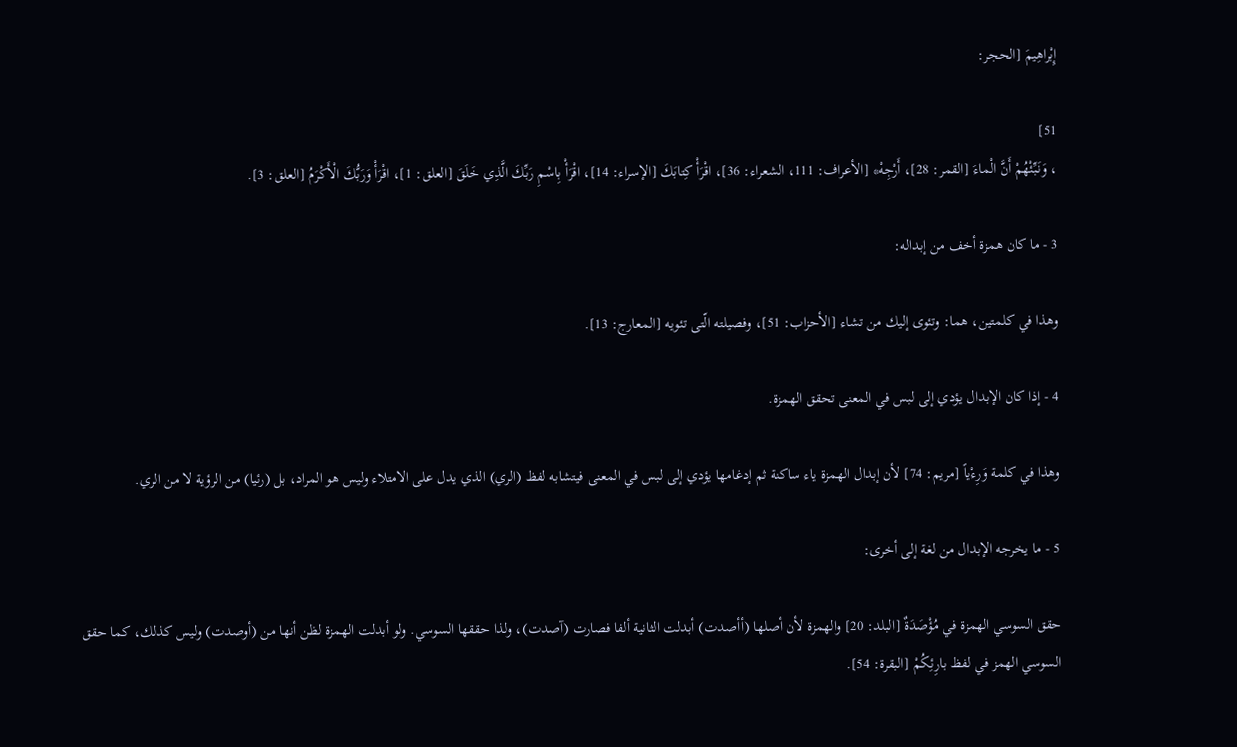إِبْراهِيمَ [الحجر:

51]
، وَنَبِّئْهُمْ أَنَّ الْماءَ [القمر: 28]، أَرْجِهْ* [الأعراف: 111، الشعراء: 36]، اقْرَأْ كِتابَكَ [الإسراء: 14]، اقْرَأْ بِاسْمِ رَبِّكَ الَّذِي خَلَقَ [العلق: 1]، اقْرَأْ وَرَبُّكَ الْأَكْرَمُ [العلق: 3].

3 - ما كان همزة أخف من إبداله:

وهذا في كلمتين، هما: وتئوى إليك من تشاء [الأحزاب: 51]، وفصيلته الّتى تئويه [المعارج: 13].

4 - إذا كان الإبدال يؤدي إلى لبس في المعنى تحقق الهمزة.

وهذا في كلمة وَرِءْياً [مريم: 74] لأن إبدال الهمزة ياء ساكنة ثم إدغامها يؤدي إلى لبس في المعنى فيتشابه لفظ (الري) الذي يدل على الامتلاء وليس هو المراد، بل (رئيا) من الرؤية لا من الري.

5 - ما يخرجه الإبدال من لغة إلى أخرى:

حقق السوسي الهمزة في مُؤْصَدَةٌ [البلد: 20] والهمزة لأن أصلها (أأصدت) أبدلت الثانية ألفا فصارت (آصدت)، ولذا حققها السوسي. ولو أبدلت الهمزة لظن أنها من (أوصدت) وليس كذلك، كما حقق السوسي الهمز في لفظ بارِئِكُمْ [البقرة: 54].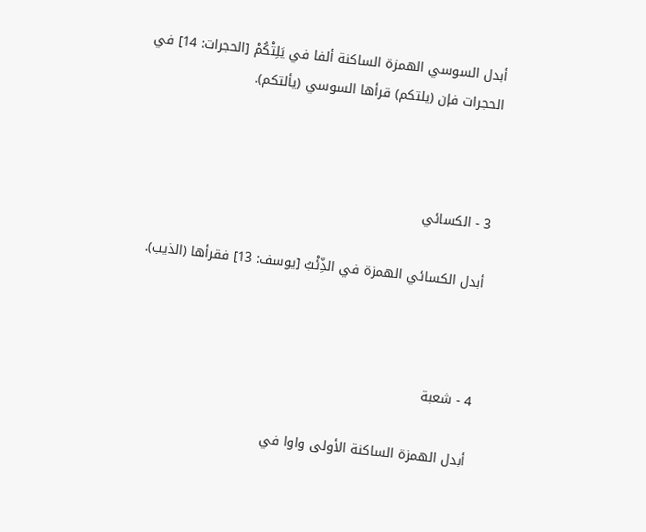أبدل السوسي الهمزة الساكنة ألفا في يَلِتْكُمْ [الحجرات: 14] في الحجرات فإن (يلتكم) قرأها السوسي (يألتكم).



3 - الكسائي

أبدل الكسائي الهمزة في الذِّئْبُ [يوسف: 13] فقرأها (الذيب).



4 - شعبة

أبدل الهمزة الساكنة الأولى واوا في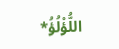اللُّؤْلُؤُ*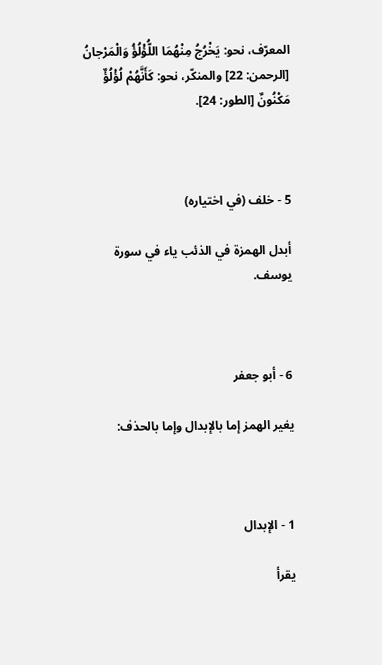المعرّف، نحو: يَخْرُجُ مِنْهُمَا اللُّؤْلُؤُ وَالْمَرْجانُ [الرحمن: 22] والمنكّر، نحو: كَأَنَّهُمْ لُؤْلُؤٌ مَكْنُونٌ [الطور: 24].



5 - خلف (في اختياره)

أبدل الهمزة في الذئب ياء في سورة يوسف.



6 - أبو جعفر

يغير الهمز إما بالإبدال وإما بالحذف:



1 - الإبدال

يقرأ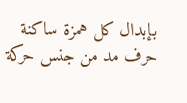بإبدال كل همزة ساكنة حرف مد من جنس حركة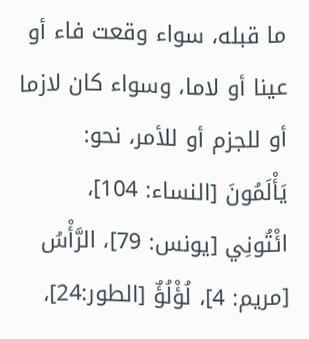ما قبله، سواء وقعت فاء أو عينا أو لاما، وسواء كان لازما أو للجزم أو للأمر، نحو: يَأْلَمُونَ [النساء: 104]، ائْتُونِي [يونس: 79]، الرَّأْسُ [مريم: 4]، لُؤْلُؤٌ [الطور:24]،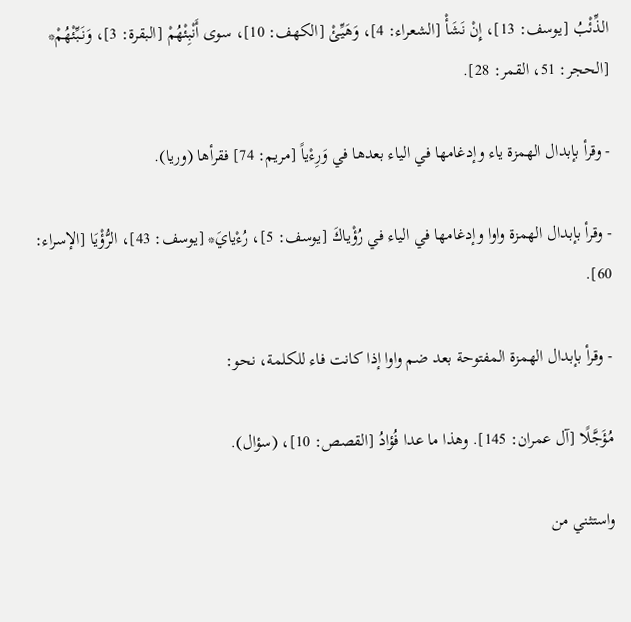الذِّئْبُ [يوسف: 13]، إِنْ نَشَأْ [الشعراء: 4]، وَهَيِّئْ [الكهف: 10]، سوى أَنْبِئْهُمْ [البقرة: 3]، وَنَبِّئْهُمْ* [الحجر: 51، القمر: 28].

- وقرأ بإبدال الهمزة ياء وإدغامها في الياء بعدها في وَرِءْياً [مريم: 74] فقرأها (وريا).

- وقرأ بإبدال الهمزة واوا وإدغامها في الياء في رُؤْياكَ [يوسف: 5]، رُءْيايَ* [يوسف: 43]، الرُّؤْيَا [الإسراء: 60].

- وقرأ بإبدال الهمزة المفتوحة بعد ضم واوا إذا كانت فاء للكلمة، نحو:

مُؤَجَّلًا [آل عمران: 145]. وهذا ما عدا فُؤادُ [القصص: 10]، (سؤال).

واستثني من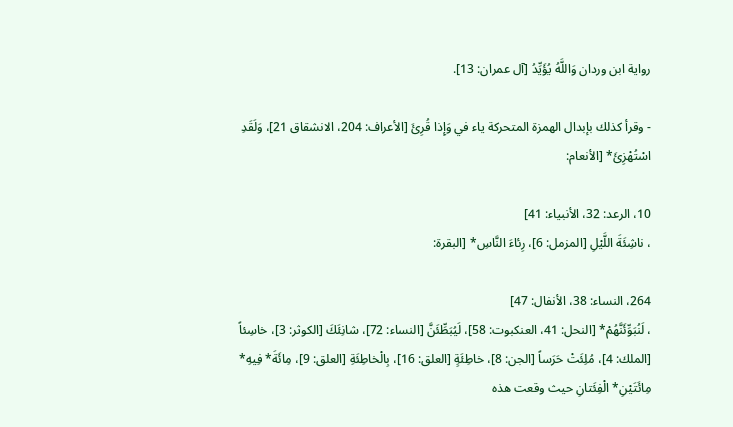رواية ابن وردان وَاللَّهُ يُؤَيِّدُ [آل عمران: 13].

- وقرأ كذلك بإبدال الهمزة المتحركة ياء في وَإِذا قُرِئَ [الأعراف: 204، الانشقاق 21]، وَلَقَدِ اسْتُهْزِئَ* [الأنعام:

10، الرعد: 32، الأنبياء: 41]
، ناشِئَةَ اللَّيْلِ [المزمل: 6]، رِئاءَ النَّاسِ* [البقرة:

264، النساء: 38، الأنفال: 47]
، لَنُبَوِّئَنَّهُمْ* [النحل: 41، العنكبوت: 58]، لَيُبَطِّئَنَّ [النساء: 72]، شانِئَكَ [الكوثر: 3]، خاسِئاً [الملك: 4]، مُلِئَتْ حَرَساً [الجن: 8]، خاطِئَةٍ [العلق: 16]، بِالْخاطِئَةِ [العلق: 9]، مِائَةَ* فِيهِ* مِائَتَيْنِ* الْفِئَتانِ حيث وقعت هذه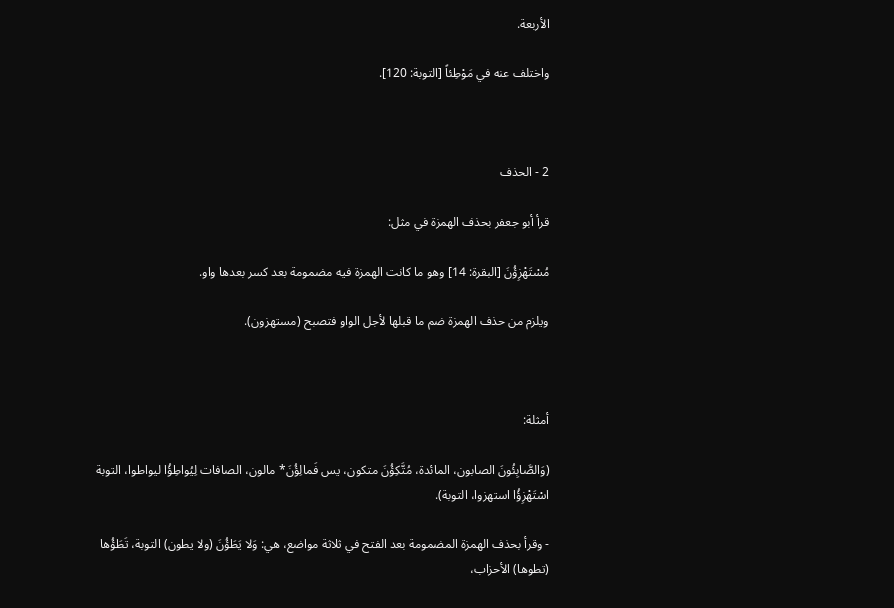الأربعة.

واختلف عنه في مَوْطِئاً [التوبة: 120].



2 - الحذف

قرأ أبو جعفر بحذف الهمزة في مثل:

مُسْتَهْزِؤُنَ [البقرة: 14] وهو ما كانت الهمزة فيه مضمومة بعد كسر بعدها واو.

ويلزم من حذف الهمزة ضم ما قبلها لأجل الواو فتصبح (مستهزون).



أمثلة:

(وَالصَّابِئُونَ الصابون، المائدة، مُتَّكِؤُنَ متكون، يس فَمالِؤُنَ* مالون، الصافات لِيُواطِؤُا ليواطوا، التوبة اسْتَهْزِؤُا استهزوا، التوبة).

- وقرأ بحذف الهمزة المضمومة بعد الفتح في ثلاثة مواضع، هي: وَلا يَطَؤُنَ (ولا يطون) التوبة، تَطَؤُها (تطوها) الأحزاب،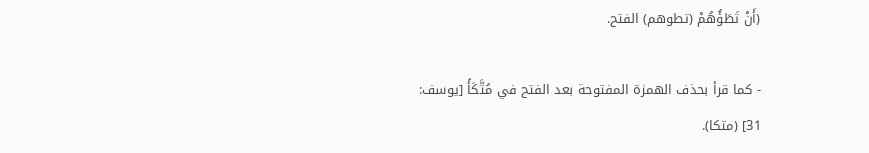(أَنْ تَطَؤُهُمْ (تطوهم) الفتح.

- كما قرأ بحذف الهمزة المفتوحة بعد الفتح في مُتَّكَأً [يوسف: 31] (متكا).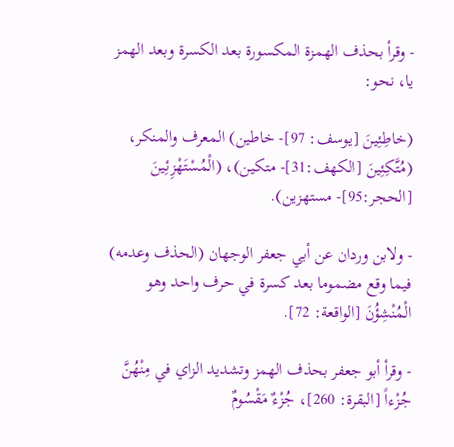- وقرأ بحذف الهمزة المكسورة بعد الكسرة وبعد الهمز يا، نحو:

(خاطِئِينَ [يوسف: 97]- خاطين) المعرف والمنكر، (مُتَّكِئِينَ [الكهف:31]- متكين)، (الْمُسْتَهْزِئِينَ [الحجر:95]- مستهزين).

- ولابن وردان عن أبي جعفر الوجهان (الحذف وعدمه) فيما وقع مضموما بعد كسرة في حرف واحد وهو الْمُنْشِؤُنَ [الواقعة: 72].

- وقرأ أبو جعفر بحذف الهمز وتشديد الزاي في مِنْهُنَّ جُزْءاً [البقرة: 260]، جُزْءٌ مَقْسُومٌ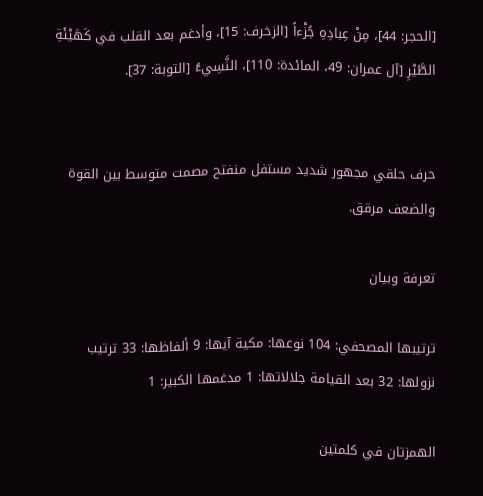[الحجر: 44]، مِنْ عِبادِهِ جُزْءاً [الزخرف: 15]، وأدغم بعد القلب في كَهَيْئَةِ الطَّيْرِ [آل عمران: 49، المائدة: 110]، النَّسِيءُ [التوبة: 37].


حرف حلقي مجهور شديد مستفل منفتح مصمت متوسط بين القوة والضعف مرقق.

تعرفة وبيان

ترتيبها المصحفي: 104 نوعها: مكية آيها: 9 ألفاظها: 33 ترتيب نزولها: 32 بعد القيامة جلالاتها: 1 مدغمها الكبير: 1

الهمزتان في كلمتين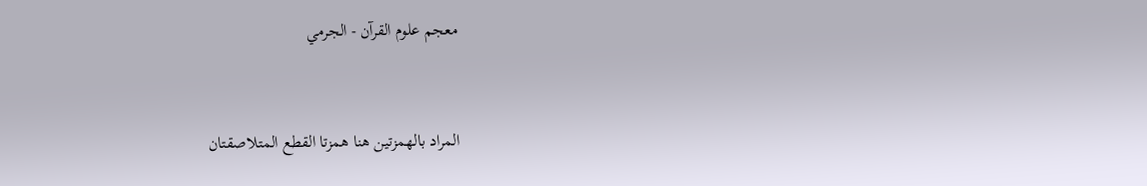معجم علوم القرآن - الجرمي


المراد بالهمزتين هنا همزتا القطع المتلاصقتان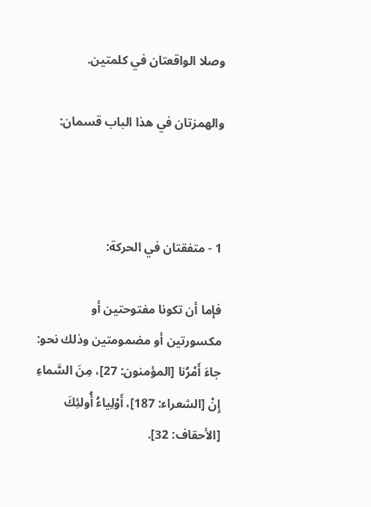وصلا الواقعتان في كلمتين.

والهمزتان في هذا الباب قسمان:



1 - متفقتان في الحركة:

فإما أن تكونا مفتوحتين أو مكسورتين أو مضمومتين وذلك نحو: جاءَ أَمْرُنا [المؤمنون: 27]، مِنَ السَّماءِ إِنْ [الشعراء: 187]، أَوْلِياءُ أُولئِكَ [الأحقاف: 32].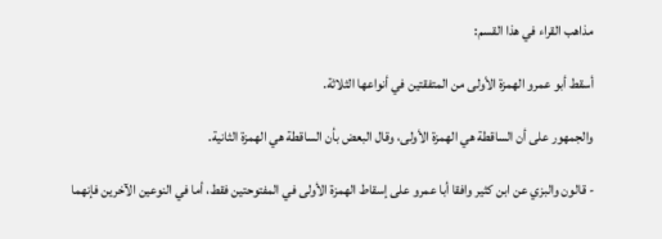مذاهب القراء في هذا القسم:

أسقط أبو عمرو الهمزة الأولى من المتفقتين في أنواعها الثلاثة.

والجمهور على أن الساقطة هي الهمزة الأولى، وقال البعض بأن الساقطة هي الهمزة الثانية.

- قالون والبزي عن ابن كثير وافقا أبا عمرو على إسقاط الهمزة الأولى في المفتوحتين فقط، أما في النوعين الآخرين فإنهما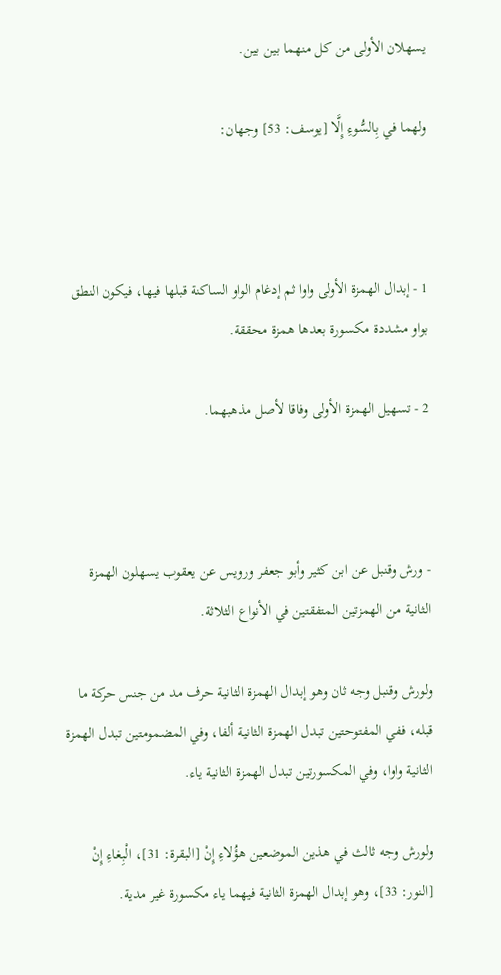يسهلان الأولى من كل منهما بين بين.

ولهما في بِالسُّوءِ إِلَّا [يوسف: 53] وجهان:



1 - إبدال الهمزة الأولى واوا ثم إدغام الواو الساكنة قبلها فيها، فيكون النطق بواو مشددة مكسورة بعدها همزة محققة.

2 - تسهيل الهمزة الأولى وفاقا لأصل مذهبهما.



- ورش وقنبل عن ابن كثير وأبو جعفر ورويس عن يعقوب يسهلون الهمزة الثانية من الهمزتين المتفقتين في الأنواع الثلاثة.

ولورش وقنبل وجه ثان وهو إبدال الهمزة الثانية حرف مد من جنس حركة ما قبله، ففي المفتوحتين تبدل الهمزة الثانية ألفا، وفي المضمومتين تبدل الهمزة الثانية واوا، وفي المكسورتين تبدل الهمزة الثانية ياء.

ولورش وجه ثالث في هذين الموضعين هؤُلاءِ إِنْ [البقرة: 31]، الْبِغاءِ إِنْ [النور: 33]، وهو إبدال الهمزة الثانية فيهما ياء مكسورة غير مدية.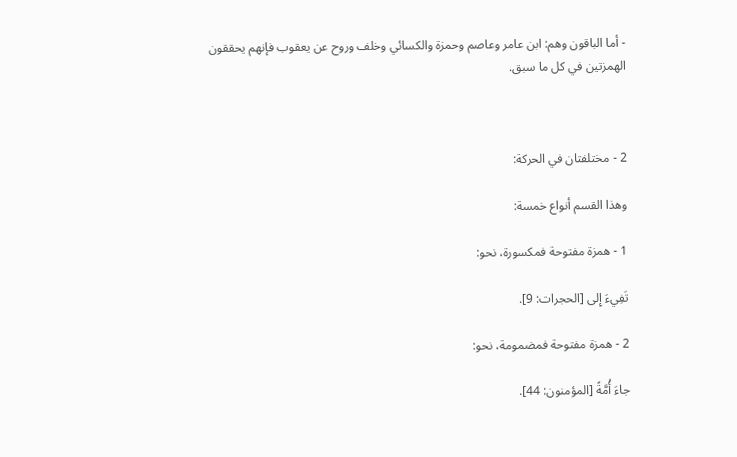- أما الباقون وهم: ابن عامر وعاصم وحمزة والكسائي وخلف وروح عن يعقوب فإنهم يحققون الهمزتين في كل ما سبق.



2 - مختلفتان في الحركة:

وهذا القسم أنواع خمسة:

1 - همزة مفتوحة فمكسورة، نحو:

تَفِيءَ إِلى [الحجرات: 9].

2 - همزة مفتوحة فمضمومة، نحو:

جاءَ أُمَّةً [المؤمنون: 44].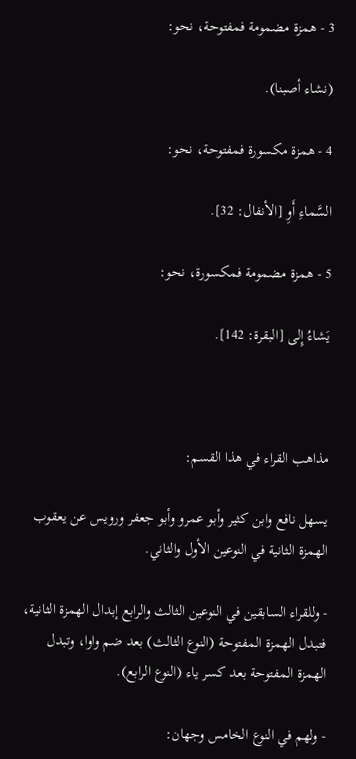3 - همزة مضمومة فمفتوحة، نحو:

(نشاء أصبنا).

4 - همزة مكسورة فمفتوحة، نحو:

السَّماءِ أَوِ [الأنفال: 32].

5 - همزة مضمومة فمكسورة، نحو:

يَشاءُ إِلى [البقرة: 142].



مذاهب القراء في هذا القسم:

يسهل نافع وابن كثير وأبو عمرو وأبو جعفر ورويس عن يعقوب الهمزة الثانية في النوعين الأول والثاني.

- وللقراء السابقين في النوعين الثالث والرابع إبدال الهمزة الثانية، فتبدل الهمزة المفتوحة (النوع الثالث) بعد ضم واوا، وتبدل الهمزة المفتوحة بعد كسر ياء (النوع الرابع).

- ولهم في النوع الخامس وجهان: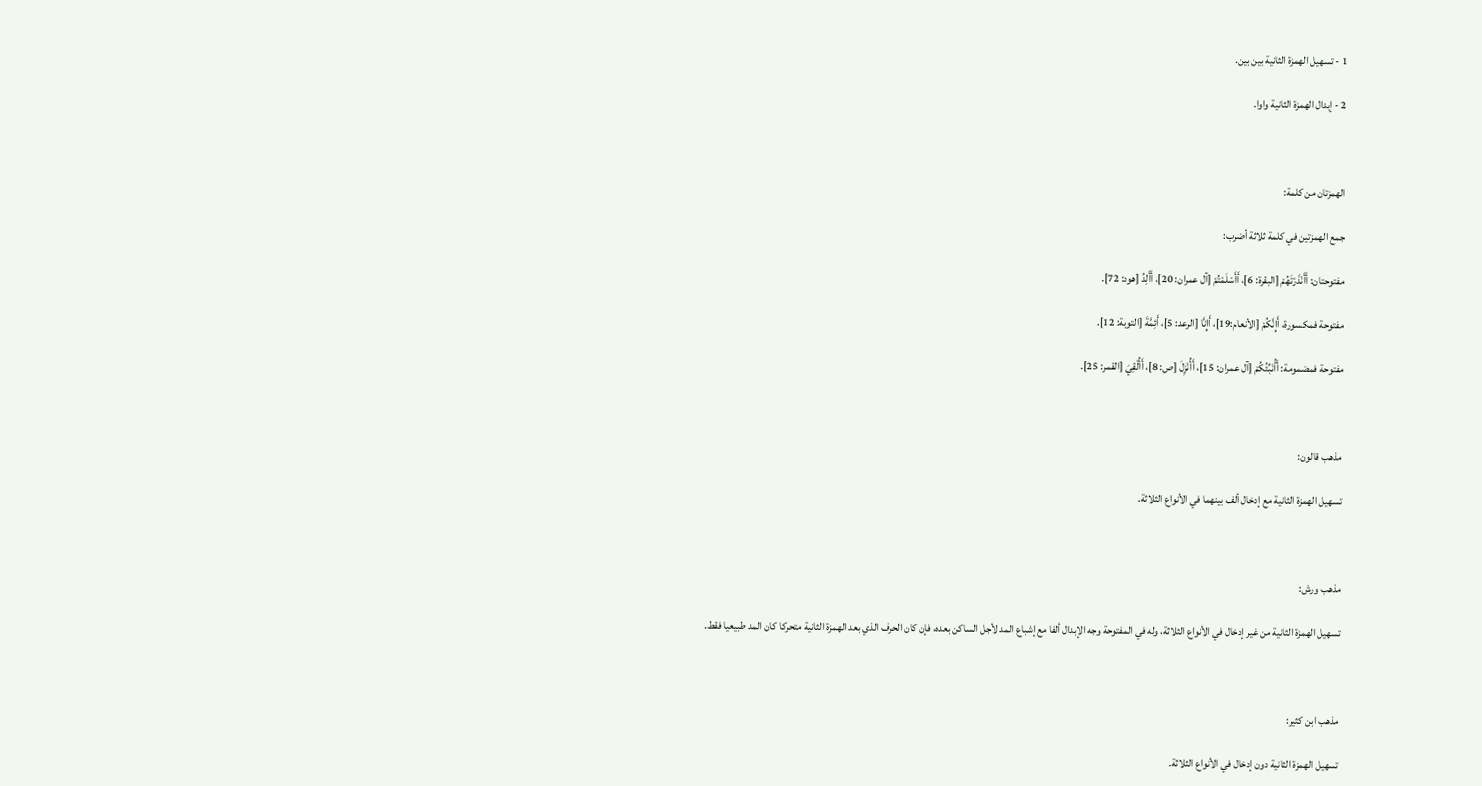1 - تسهيل الهمزة الثانية بين بين.

2 - إبدال الهمزة الثانية واوا.



الهمزتان من كلمة:

جمع الهمزتين في كلمة ثلاثة أضرب:

مفتوحتان: أَأَنْذَرْتَهُمْ [البقرة: 6]، أَأَسْلَمْتُمْ [آل عمران: 20]، أَأَلِدُ [هود: 72].

مفتوحة فمكسورة، أَإِنَّكُمْ [الأنعام:19]، أَإِنَّا [الرعد: 5]، أَئِمَّةَ [التوبة: 12].

مفتوحة فمضمومة: أَأُنَبِّئُكُمْ [آل عمران: 15]، أَأُنْزِلَ [ص: 8]، أَأُلْقِيَ [القمر: 25].



مذهب قالون:

تسهيل الهمزة الثانية مع إدخال ألف بينهما في الأنواع الثلاثة.



مذهب ورش:

تسهيل الهمزة الثانية من غير إدخال في الأنواع الثلاثة، وله في المفتوحة وجه الإبدال ألفا مع إشباع المد لأجل الساكن بعده، فإن كان الحرف الذي بعد الهمزة الثانية متحركا كان المد طبيعيا فقط.



مذهب ابن كثير:

تسهيل الهمزة الثانية دون إدخال في الأنواع الثلاثة.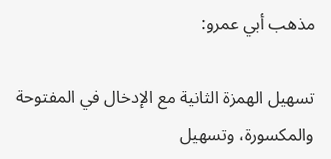مذهب أبي عمرو:

تسهيل الهمزة الثانية مع الإدخال في المفتوحة والمكسورة، وتسهيل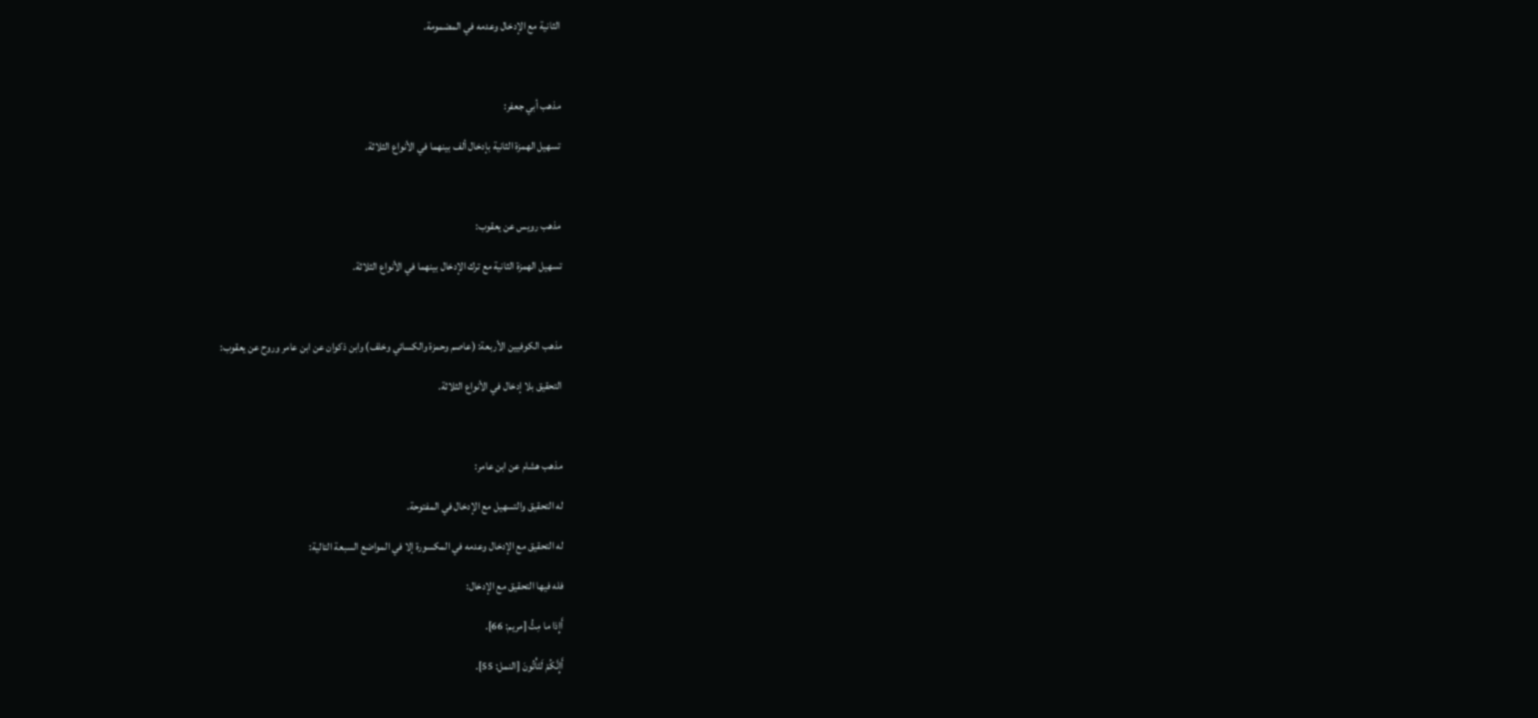الثانية مع الإدخال وعدمه في المضمومة.



مذهب أبي جعفر:

تسهيل الهمزة الثانية بإدخال ألف بينهما في الأنواع الثلاثة.



مذهب رويس عن يعقوب:

تسهيل الهمزة الثانية مع ترك الإدخال بينهما في الأنواع الثلاثة.



مذهب الكوفيين الأربعة: (عاصم وحمزة والكسائي وخلف) وابن ذكوان عن ابن عامر وروح عن يعقوب:

التحقيق بلا إدخال في الأنواع الثلاثة.



مذهب هشام عن ابن عامر:

له التحقيق والتسهيل مع الإدخال في المفتوحة.

له التحقيق مع الإدخال وعدمه في المكسورة إلا في المواضع السبعة التالية:

فله فيها التحقيق مع الإدخال:

أَإِذا ما مِتُّ [مريم: 66].

أَإِنَّكُمْ لَتَأْتُونَ [النمل: 55].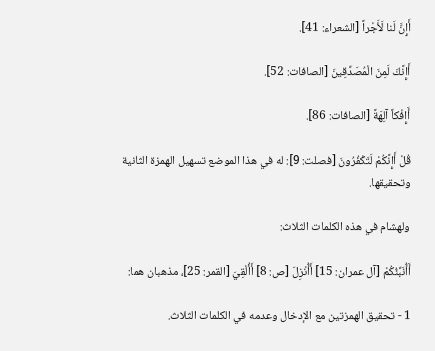أَإِنَّ لَنا لَأَجْراً [الشعراء: 41].

أَإِنَّكَ لَمِنَ الْمُصَدِّقِينَ [الصافات: 52].

أَإِفْكاً آلِهَةً [الصافات: 86].

قُلْ أَإِنَّكُمْ لَتَكْفُرُونَ [فصلت: 9]: له في هذا الموضع تسهيل الهمزة الثانية وتحقيقها.

ولهشام في هذه الكلمات الثلاث:

أَأُنَبِّئُكُمْ [آل عمران: 15] أَأُنْزِلَ [ص: 8] أَأُلْقِيَ [القمر: 25]، مذهبان هما:

1 - تحقيق الهمزتين مع الإدخال وعدمه في الكلمات الثلاث.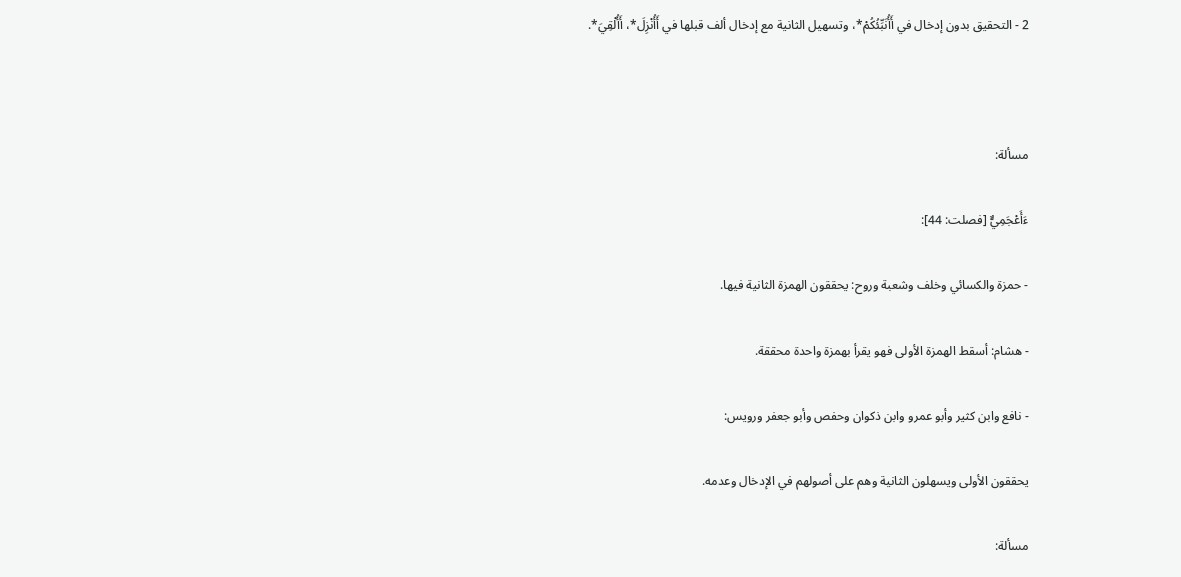2 - التحقيق بدون إدخال في أَأُنَبِّئُكُمْ*، وتسهيل الثانية مع إدخال ألف قبلها في أَأُنْزِلَ*، أَأُلْقِيَ*.



مسألة:

ءَأَعْجَمِيٌّ [فصلت: 44]:

- حمزة والكسائي وخلف وشعبة وروح: يحققون الهمزة الثانية فيها.

- هشام: أسقط الهمزة الأولى فهو يقرأ بهمزة واحدة محققة.

- نافع وابن كثير وأبو عمرو وابن ذكوان وحفص وأبو جعفر ورويس:

يحققون الأولى ويسهلون الثانية وهم على أصولهم في الإدخال وعدمه.

مسألة: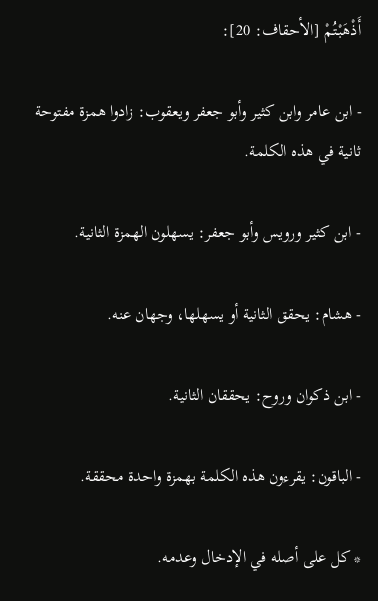أَذْهَبْتُمْ [الأحقاف: 20]:

- ابن عامر وابن كثير وأبو جعفر ويعقوب: زادوا همزة مفتوحة ثانية في هذه الكلمة.

- ابن كثير ورويس وأبو جعفر: يسهلون الهمزة الثانية.

- هشام: يحقق الثانية أو يسهلها، وجهان عنه.

- ابن ذكوان وروح: يحققان الثانية.

- الباقون: يقرءون هذه الكلمة بهمزة واحدة محققة.

* كل على أصله في الإدخال وعدمه.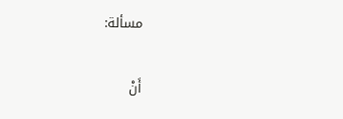مسألة:

أَنْ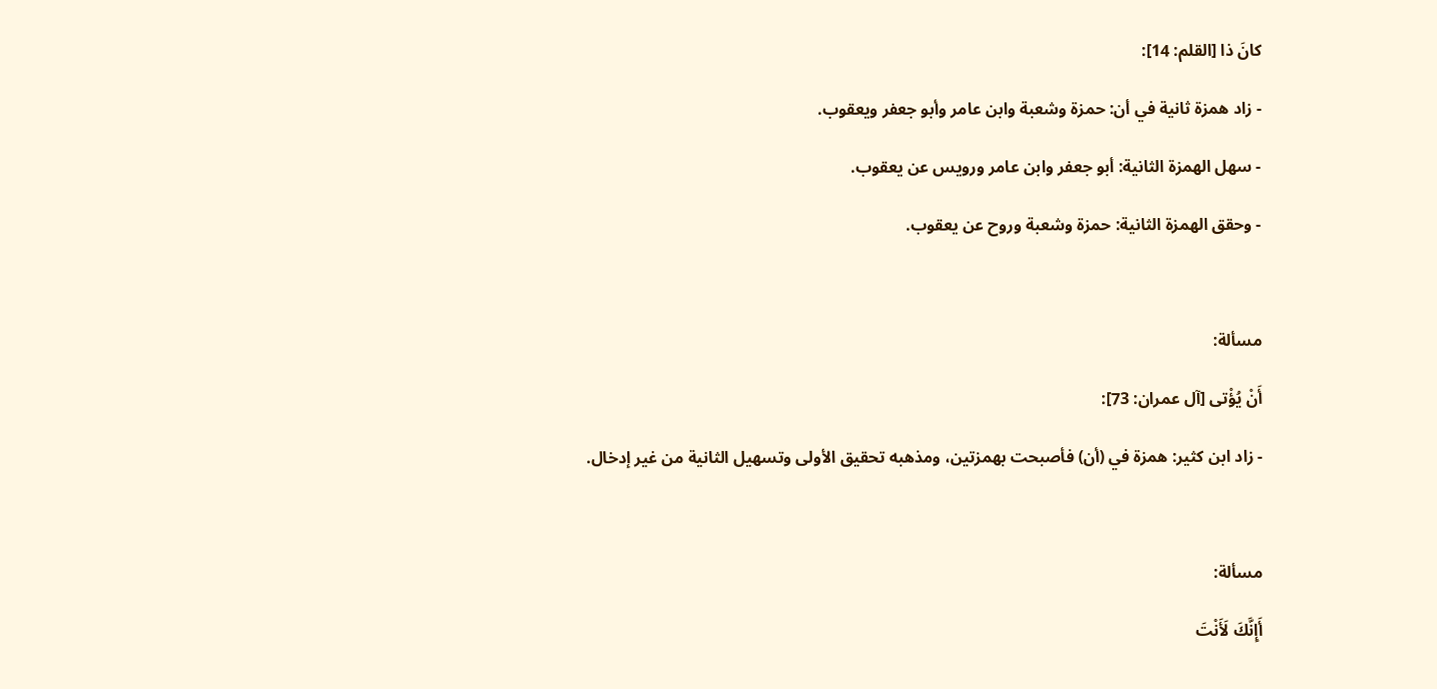كانَ ذا [القلم: 14]:

- زاد همزة ثانية في أن: حمزة وشعبة وابن عامر وأبو جعفر ويعقوب.

- سهل الهمزة الثانية: أبو جعفر وابن عامر ورويس عن يعقوب.

- وحقق الهمزة الثانية: حمزة وشعبة وروح عن يعقوب.



مسألة:

أَنْ يُؤْتى [آل عمران: 73]:

- زاد ابن كثير: همزة في (أن) فأصبحت بهمزتين، ومذهبه تحقيق الأولى وتسهيل الثانية من غير إدخال.



مسألة:

أَإِنَّكَ لَأَنْتَ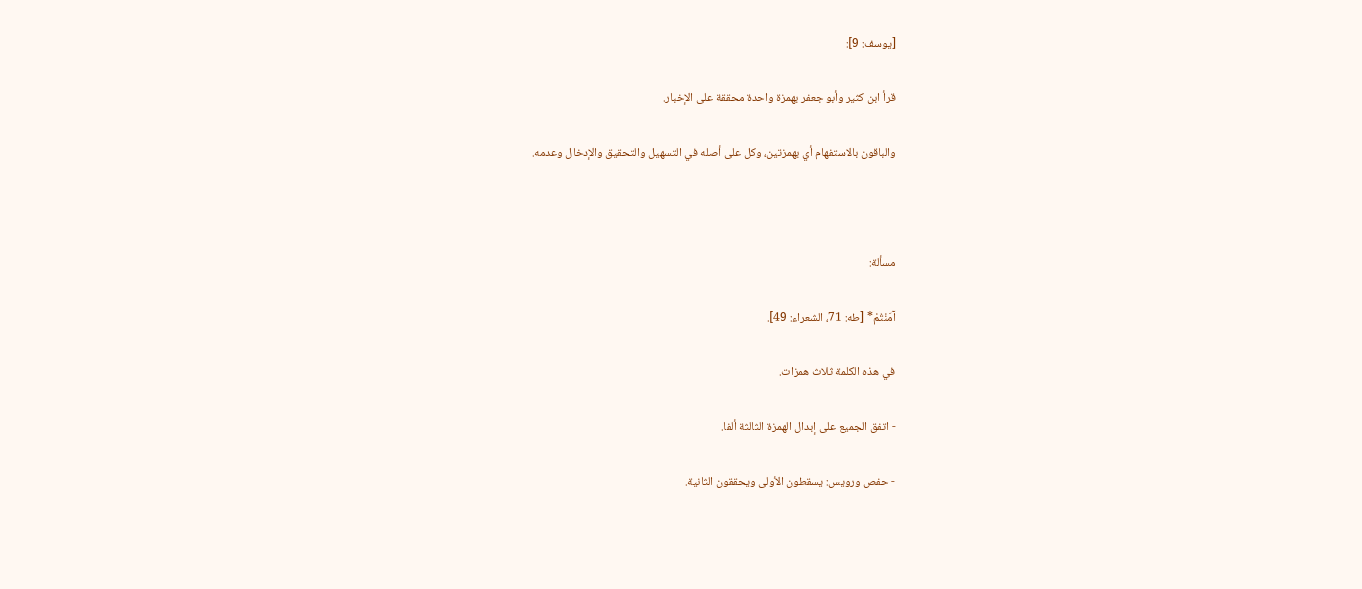[يوسف: 9]:

قرأ ابن كثير وأبو جعفر بهمزة واحدة محققة على الإخبار.

والباقون بالاستفهام أي بهمزتين، وكل على أصله في التسهيل والتحقيق والإدخال وعدمه.



مسألة:

آمَنْتُمْ* [طه: 71، الشعراء: 49].

في هذه الكلمة ثلاث همزات.

- اتفق الجميع على إبدال الهمزة الثالثة ألفا.

- حفص ورويس: يسقطون الأولى ويحققون الثانية.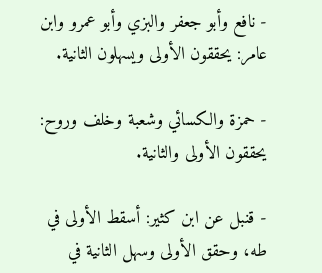- نافع وأبو جعفر والبزي وأبو عمرو وابن عامر: يحققون الأولى ويسهلون الثانية.

- حمزة والكسائي وشعبة وخلف وروح: يحققون الأولى والثانية.

- قنبل عن ابن كثير: أسقط الأولى في طه، وحقق الأولى وسهل الثانية في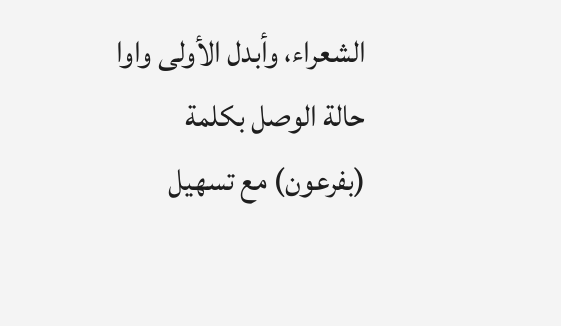الشعراء، وأبدل الأولى واوا حالة الوصل بكلمة (بفرعون) مع تسهيل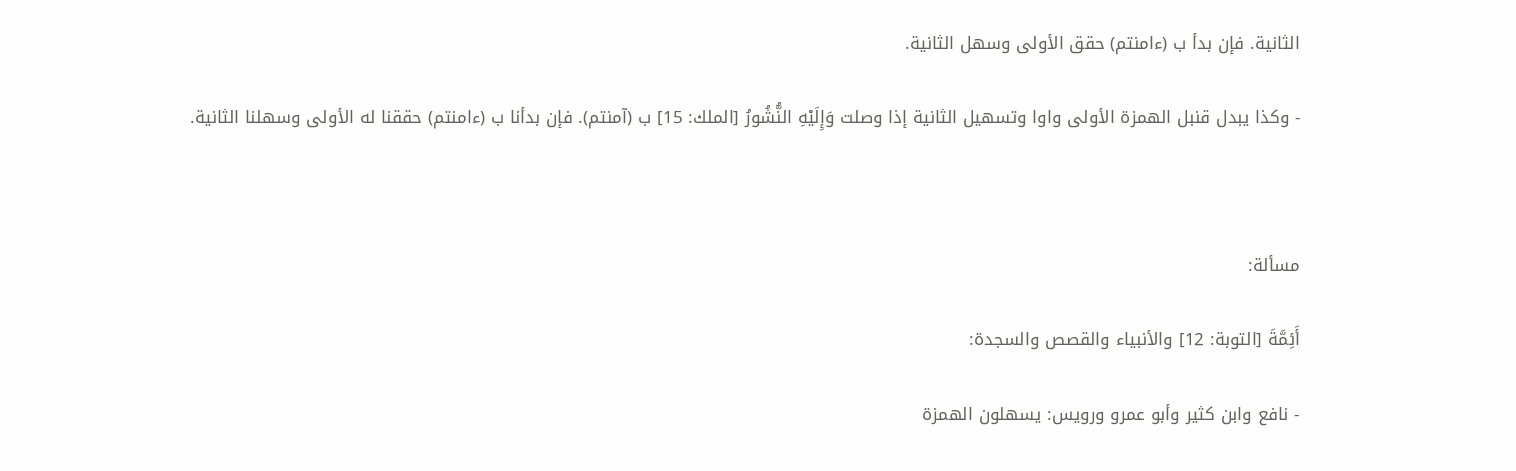الثانية. فإن بدأ ب (ءامنتم) حقق الأولى وسهل الثانية.

- وكذا يبدل قنبل الهمزة الأولى واوا وتسهيل الثانية إذا وصلت وَإِلَيْهِ النُّشُورُ [الملك: 15] ب (آمنتم). فإن بدأنا ب (ءامنتم) حققنا له الأولى وسهلنا الثانية.



مسألة:

أَئِمَّةَ [التوبة: 12] والأنبياء والقصص والسجدة:

- نافع وابن كثير وأبو عمرو ورويس: يسهلون الهمزة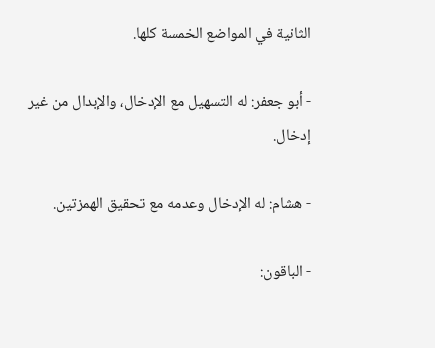الثانية في المواضع الخمسة كلها.

- أبو جعفر: له التسهيل مع الإدخال، والإبدال من غير إدخال.

- هشام: له الإدخال وعدمه مع تحقيق الهمزتين.

- الباقون: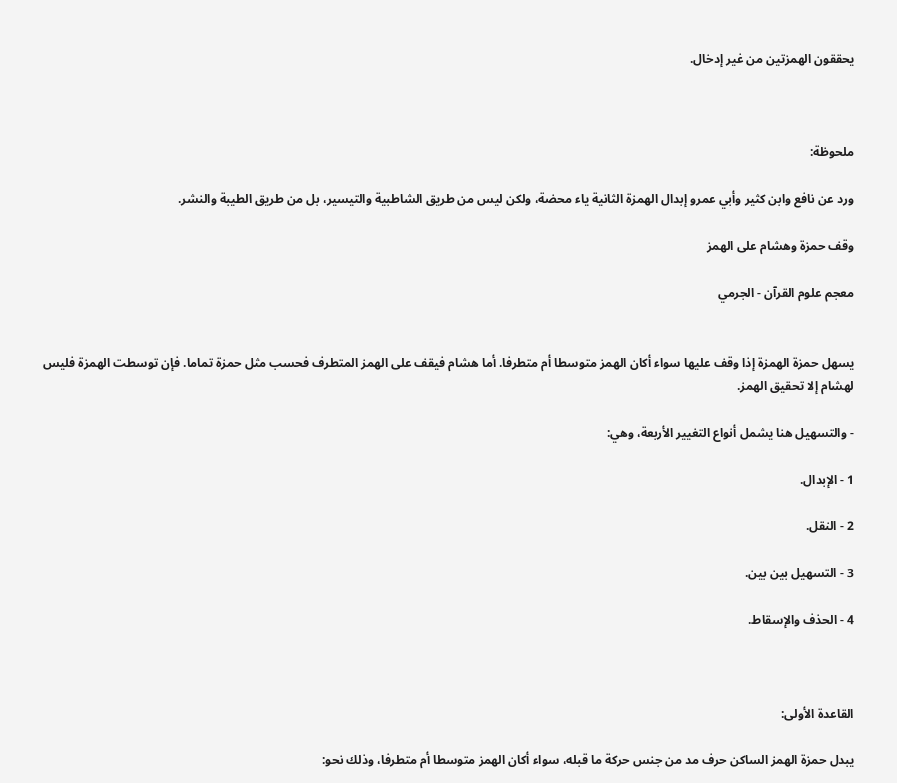يحققون الهمزتين من غير إدخال.



ملحوظة:

ورد عن نافع وابن كثير وأبي عمرو إبدال الهمزة الثانية ياء محضة، ولكن ليس من طريق الشاطبية والتيسير، بل من طريق الطيبة والنشر.

وقف حمزة وهشام على الهمز

معجم علوم القرآن - الجرمي


يسهل حمزة الهمزة إذا وقف عليها سواء أكان الهمز متوسطا أم متطرفا. أما هشام فيقف على الهمز المتطرف فحسب مثل حمزة تماما. فإن توسطت الهمزة فليس لهشام إلا تحقيق الهمز.

- والتسهيل هنا يشمل أنواع التغيير الأربعة، وهي:

1 - الإبدال.

2 - النقل.

3 - التسهيل بين بين.

4 - الحذف والإسقاط.



القاعدة الأولى:

يبدل حمزة الهمز الساكن حرف مد من جنس حركة ما قبله، سواء أكان الهمز متوسطا أم متطرفا، وذلك نحو: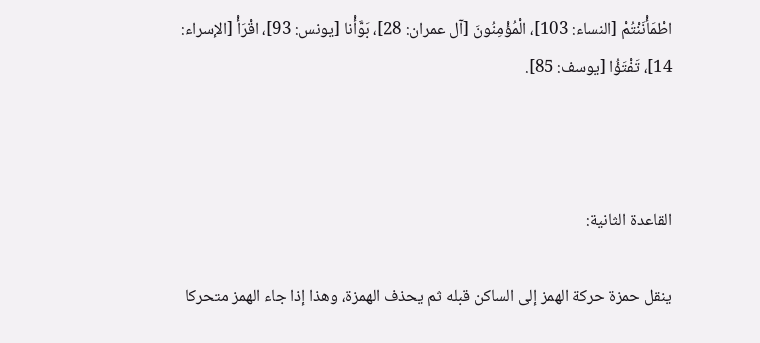اطْمَأْنَنْتُمْ [النساء: 103]، الْمُؤْمِنُونَ [آل عمران: 28]، بَوَّأْنا [يونس: 93]، اقْرَأْ [الإسراء: 14]، تَفْتَؤُا [يوسف: 85].



القاعدة الثانية:

ينقل حمزة حركة الهمز إلى الساكن قبله ثم يحذف الهمزة، وهذا إذا جاء الهمز متحركا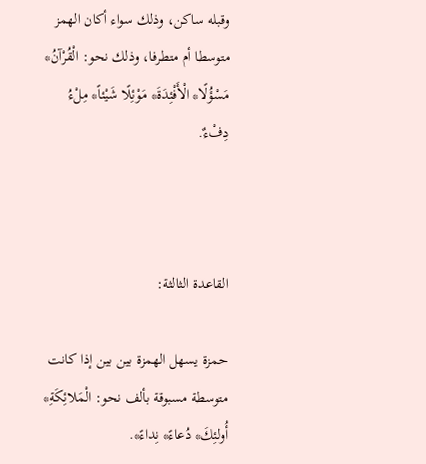وقبله ساكن، وذلك سواء أكان الهمز متوسطا أم متطرفا، وذلك نحو: الْقُرْآنُ* مَسْؤُلًا* الْأَفْئِدَةَ* مَوْئِلًا شَيْئاً* مِلْءُ دِفْءٌ.



القاعدة الثالثة:

حمزة يسهل الهمزة بين بين إذا كانت متوسطة مسبوقة بألف نحو: الْمَلائِكَةِ* أُولئِكَ* دُعاءً* نِداءً*.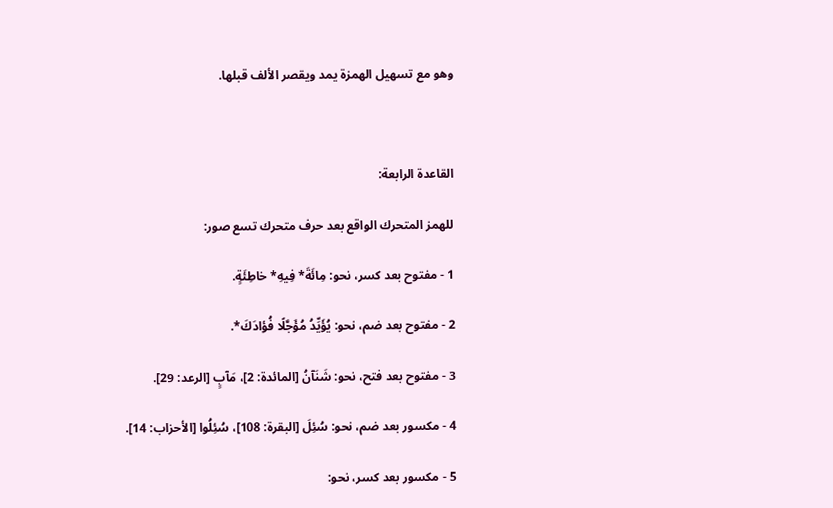وهو مع تسهيل الهمزة يمد ويقصر الألف قبلها.



القاعدة الرابعة:

للهمز المتحرك الواقع بعد حرف متحرك تسع صور:

1 - مفتوح بعد كسر، نحو: مِائَةَ* فِيهِ* خاطِئَةٍ.

2 - مفتوح بعد ضم، نحو: يُؤَيِّدُ مُؤَجَّلًا فُؤادَكَ*.

3 - مفتوح بعد فتح، نحو: شَنَآنُ [المائدة: 2]، مَآبٍ [الرعد: 29].

4 - مكسور بعد ضم، نحو: سُئِلَ [البقرة: 108]، سُئِلُوا [الأحزاب: 14].

5 - مكسور بعد كسر، نحو: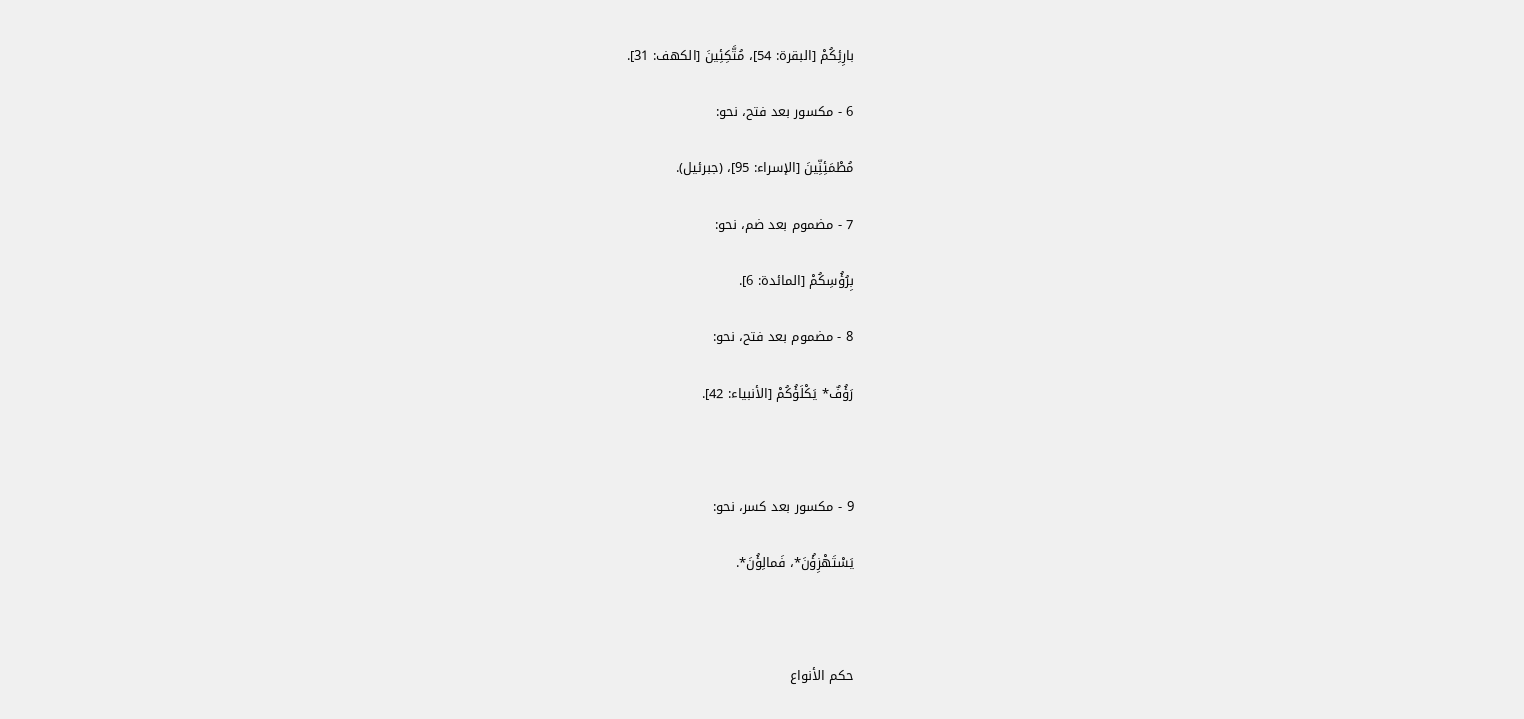بارِئِكُمْ [البقرة: 54]، مُتَّكِئِينَ [الكهف: 31].

6 - مكسور بعد فتح، نحو:

مُطْمَئِنِّينَ [الإسراء: 95]، (جبرئيل).

7 - مضموم بعد ضم، نحو:

بِرُؤُسِكُمْ [المائدة: 6].

8 - مضموم بعد فتح، نحو:

رَؤُفٌ* يَكْلَؤُكُمْ [الأنبياء: 42].



9 - مكسور بعد كسر، نحو:

يَسْتَهْزِؤُنَ*، فَمالِؤُنَ*.



حكم الأنواع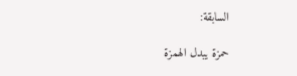السابقة:

حمزة يبدل الهمزة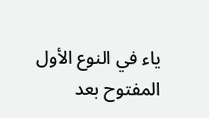ياء في النوع الأول المفتوح بعد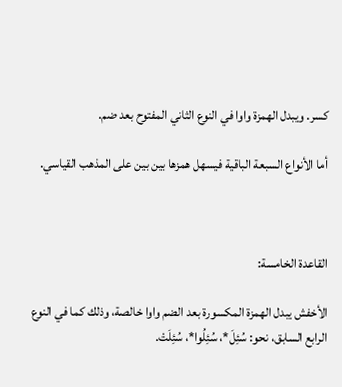كسر. ويبدل الهمزة واوا في النوع الثاني المفتوح بعد ضم.

أما الأنواع السبعة الباقية فيسهل همزها بين بين على المذهب القياسي.



القاعدة الخامسة:

الأخفش يبدل الهمزة المكسورة بعد الضم واوا خالصة، وذلك كما في النوع الرابع السابق، نحو: سُئِلَ*، سُئِلُوا*، سُئِلَتْ.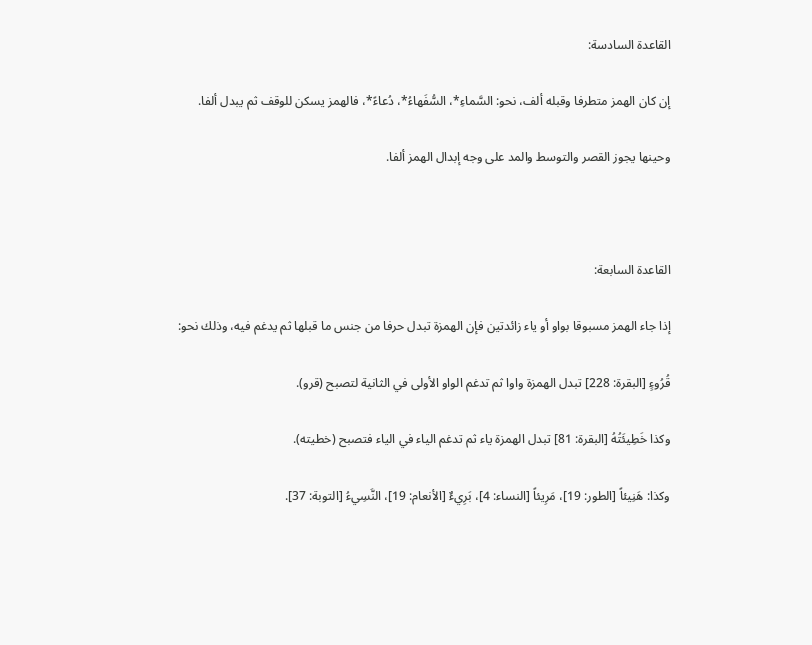القاعدة السادسة:

إن كان الهمز متطرفا وقبله ألف، نحو: السَّماءِ*، السُّفَهاءُ*، دُعاءً*، فالهمز يسكن للوقف ثم يبدل ألفا.

وحينها يجوز القصر والتوسط والمد على وجه إبدال الهمز ألفا.



القاعدة السابعة:

إذا جاء الهمز مسبوقا بواو أو ياء زائدتين فإن الهمزة تبدل حرفا من جنس ما قبلها ثم يدغم فيه، وذلك نحو:

قُرُوءٍ [البقرة: 228] تبدل الهمزة واوا ثم تدغم الواو الأولى في الثانية لتصبح (قرو).

وكذا خَطِيئَتُهُ [البقرة: 81] تبدل الهمزة ياء ثم تدغم الياء في الياء فتصبح (خطيته).

وكذا: هَنِيئاً [الطور: 19]، مَرِيئاً [النساء: 4]، بَرِيءٌ [الأنعام: 19]، النَّسِيءُ [التوبة: 37].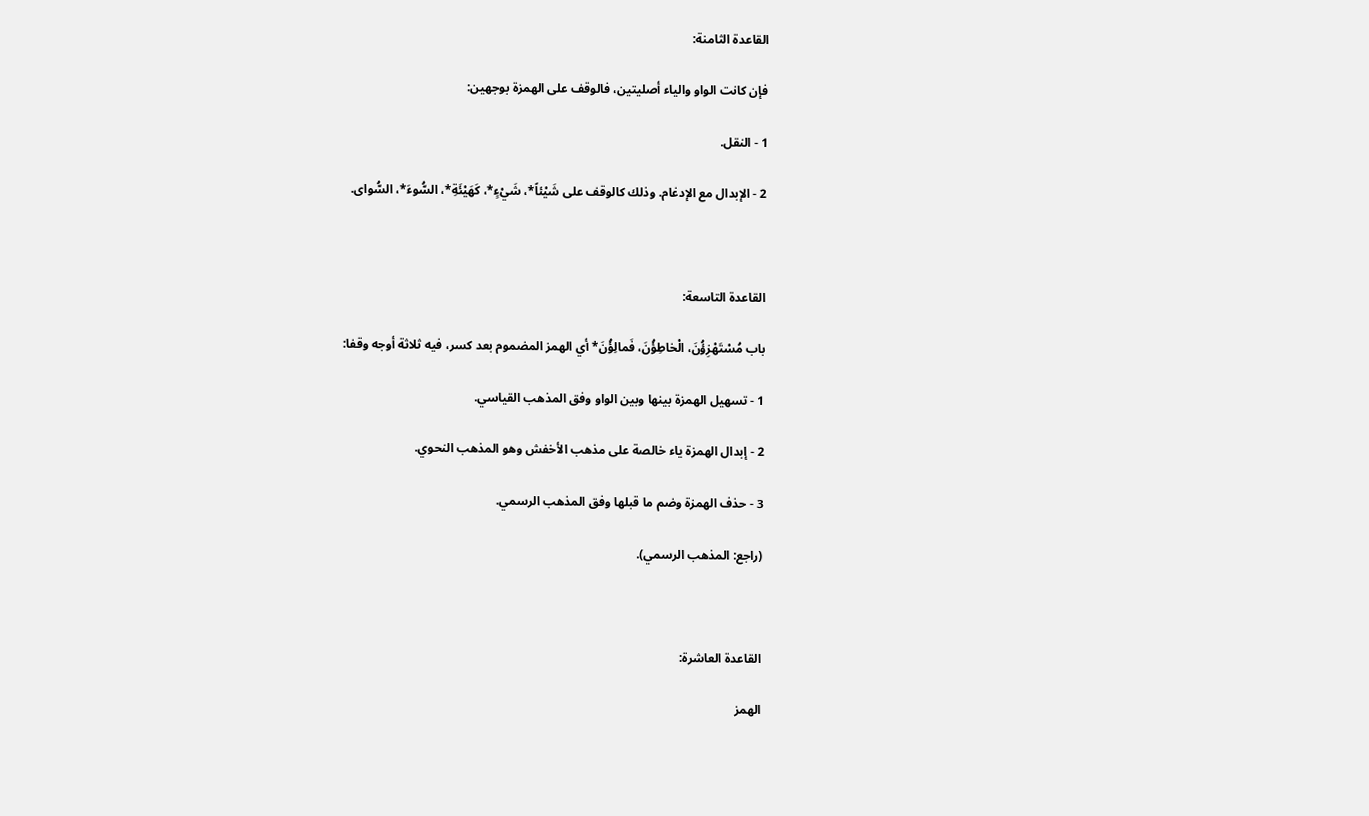القاعدة الثامنة:

فإن كانت الواو والياء أصليتين، فالوقف على الهمزة بوجهين:

1 - النقل.

2 - الإبدال مع الإدغام. وذلك كالوقف على شَيْئاً*، شَيْءٍ*، كَهَيْئَةِ*، السُّوءَ*، السُّواى.



القاعدة التاسعة:

باب مُسْتَهْزِؤُنَ، الْخاطِؤُنَ، فَمالِؤُنَ* أي الهمز المضموم بعد كسر، فيه ثلاثة أوجه وقفا:

1 - تسهيل الهمزة بينها وبين الواو وفق المذهب القياسي.

2 - إبدال الهمزة ياء خالصة على مذهب الأخفش وهو المذهب النحوي.

3 - حذف الهمزة وضم ما قبلها وفق المذهب الرسمي.

(راجع: المذهب الرسمي).



القاعدة العاشرة:

الهمز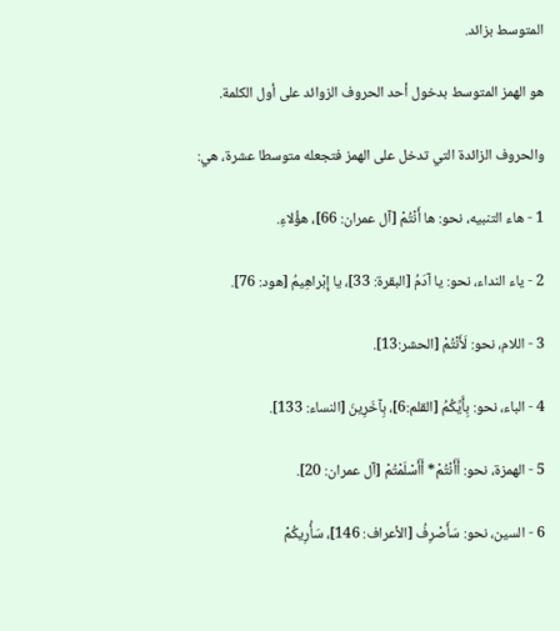المتوسط بزائد.

هو الهمز المتوسط بدخول أحد الحروف الزوائد على أول الكلمة.

والحروف الزائدة التي تدخل على الهمز فتجعله متوسطا عشرة، هي:

1 - هاء التنبيه، نحو: ها أَنْتُمْ [آل عمران: 66]، هؤُلاءِ.

2 - ياء النداء، نحو: يا آدَمُ [البقرة: 33]، يا إِبْراهِيمُ [هود: 76].

3 - اللام، نحو: لَأَنْتُمْ [الحشر:13].

4 - الباء، نحو: بِأَيِّكُمُ [القلم:6]، بِآخَرِينَ [النساء: 133].

5 - الهمزة، نحو: أَأَنْتُمْ* أَأَسْلَمْتُمْ [آل عمران: 20].

6 - السين، نحو: سَأَصْرِفُ [الأعراف: 146]، سَأُرِيكُمْ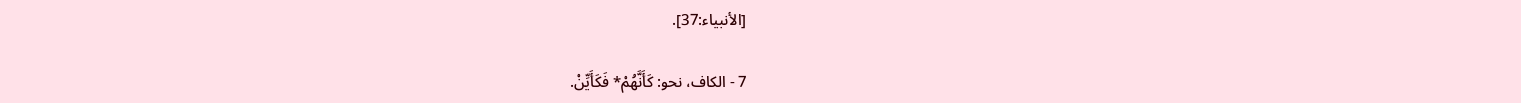[الأنبياء:37].

7 - الكاف، نحو: كَأَنَّهُمْ* فَكَأَيِّنْ.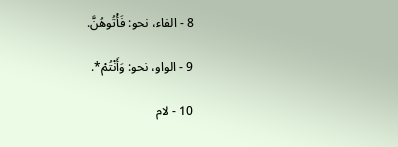8 - الفاء، نحو: فَأْتُوهُنَّ.

9 - الواو، نحو: وَأَنْتُمْ*.

10 - لام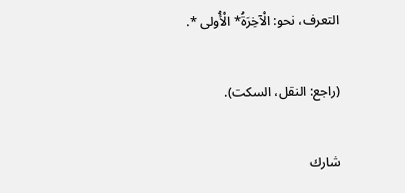التعرف، نحو: الْآخِرَةُ* الْأُولى *.

(راجع: النقل، السكت).

شارك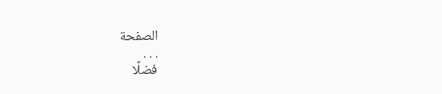الصفحة
. . .
فضلًا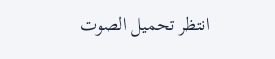انتظر تحميل الصوت